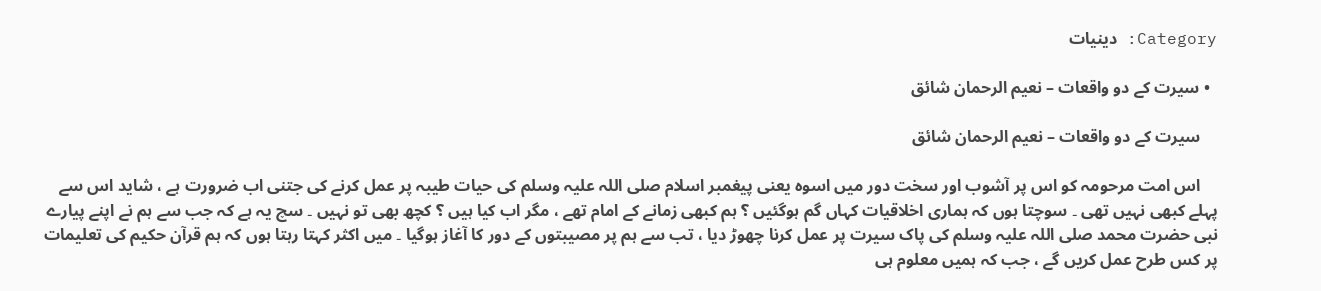Category: دینیات

  • سیرت کے دو واقعات – نعیم الرحمان شائق

    سیرت کے دو واقعات – نعیم الرحمان شائق

    اس امت مرحومہ کو اس پر آشوب اور سخت دور میں اسوہ یعنی پیغمبر اسلام صلی اللہ علیہ وسلم کی حیات طیبہ پر عمل کرنے کی جتنی اب ضرورت ہے ، شاید اس سے پہلے کبھی نہیں تھی ۔ سوچتا ہوں کہ ہماری اخلاقیات کہاں گم ہوگئیں ؟ ہم کبھی زمانے کے امام تھے ، مگر اب کیا ہیں ؟ کچھ بھی تو نہیں ۔ سچ یہ ہے کہ جب سے ہم نے اپنے پیارے نبی حضرت محمد صلی اللہ علیہ وسلم کی پاک سیرت پر عمل کرنا چھوڑ دیا ، تب سے ہم پر مصیبتوں کے دور کا آغاز ہوگیا ۔ میں اکثر کہتا رہتا ہوں کہ ہم قرآن حکیم کی تعلیمات پر کس طرح عمل کریں گے ، جب کہ ہمیں معلوم ہی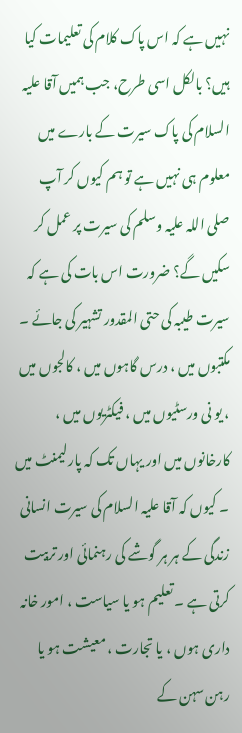نہیں ہے کہ اس پاک کلام کی تعلیمات کیا ہیں؟ بالکل اسی طرح، جب ہمیں آقا علیہ السلام کی پاک سیرت کے بارے میں معلوم ہی نہیں ہے تو ہم کیوں کر آپ صلی اللہ علیہ وسلم کی سیرت پر عمل کر سکیں گے؟ ضرورت اس بات کی ہے کہ سیرت طیبہ کی حتی المقدور تشہیر کی جائے ۔ مکتبوں میں ، درس گاہوں میں ، کالجوں میں ، یو نی ورسٹیوں میں ، فیکٹریوں میں ، کارخانوں میں اور یہاں تک کہ پارلیمنٹ میں ۔ کیوں کہ آقا علیہ السلام کی سیرت انسانی زندگی کے ہر ہر گوشے کی رہنمائی اور تربیت کرتی ہے ۔ تعلیم ہو یا سیاست ، امور خانہ داری ہوں ، یا تجارت ، معیشت ہو یا رہن سہن کے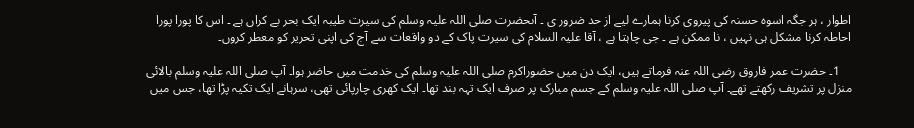اطوار ، ہر جگہ اسوہ حسنہ کی پیروی کرنا ہمارے لیے از حد ضرور ی ۔ آںحضرت صلی اللہ علیہ وسلم کی سیرت طیبہ ایک بحر بے کراں ہے ۔ اس کا پورا پورا احاطہ کرنا مشکل ہی نہیں ، نا ممکن ہے ۔ جی چاہتا ہے ، آقا علیہ السلام کی سیرت پاک کے دو واقعات سے آج کی اپنی تحریر کو معطر کروں۔

    1۔ حضرت عمر فاروق رضی اللہ عنہ فرماتے ہیں، ایک دن میں حضوراکرم صلی اللہ علیہ وسلم کی خدمت میں حاضر ہوا۔ آپ صلی اللہ علیہ وسلم بالائی منزل پر تشریف رکھتے تھے۔ آپ صلی اللہ علیہ وسلم کے جسم مبارک پر صرف ایک تہہ بند تھا۔ ایک کھری چارپائی تھی، سرہانے ایک تکیہ پڑا تھا، جس میں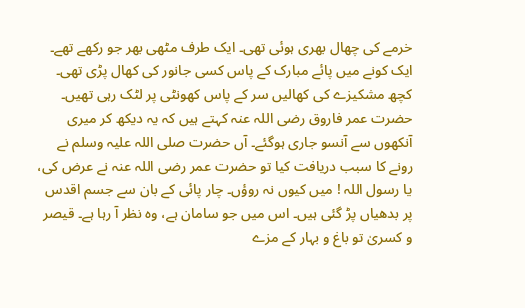خرمے کی چھال بھری ہوئی تھی۔ ایک طرف مٹھی بھر جو رکھے تھے۔ ایک کونے میں پائے مبارک کے پاس کسی جانور کی کھال پڑی تھی۔ کچھ مشکیزے کی کھالیں سر کے پاس کھونٹی پر لٹک رہی تھیں۔ حضرت عمر فاروق رضی اللہ عنہ کہتے ہیں کہ یہ دیکھ کر میری آنکھوں سے آنسو جاری ہوگئے۔ آں حضرت صلی اللہ علیہ وسلم نے رونے کا سبب دریافت کیا تو حضرت عمر رضی اللہ عنہ نے عرض کی، یا رسول اللہ ! میں کیوں نہ روؤں۔ چار پائی کے بان سے جسم اقدس پر بدھیاں پڑ گئی ہیں۔ اس میں جو سامان ہے، وہ نظر آ رہا ہے۔ قیصر و کسریٰ تو باغ و بہار کے مزے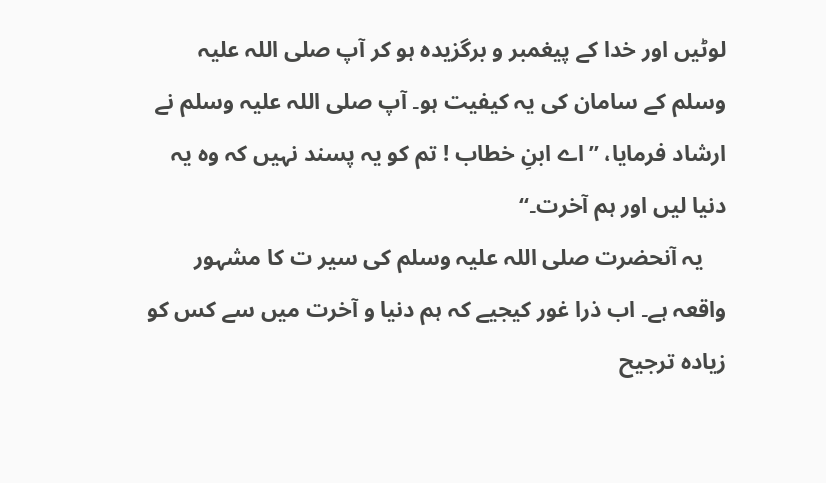لوٹیں اور خدا کے پیغمبر و برگزیدہ ہو کر آپ صلی اللہ علیہ وسلم کے سامان کی یہ کیفیت ہو۔ آپ صلی اللہ علیہ وسلم نے ارشاد فرمایا، ”اے ابنِ خطاب ! تم کو یہ پسند نہیں کہ وہ یہ دنیا لیں اور ہم آخرت۔“
    یہ آنحضرت صلی اللہ علیہ وسلم کی سیر ت کا مشہور واقعہ ہے۔ اب ذرا غور کیجیے کہ ہم دنیا و آخرت میں سے کس کو زیادہ ترجیح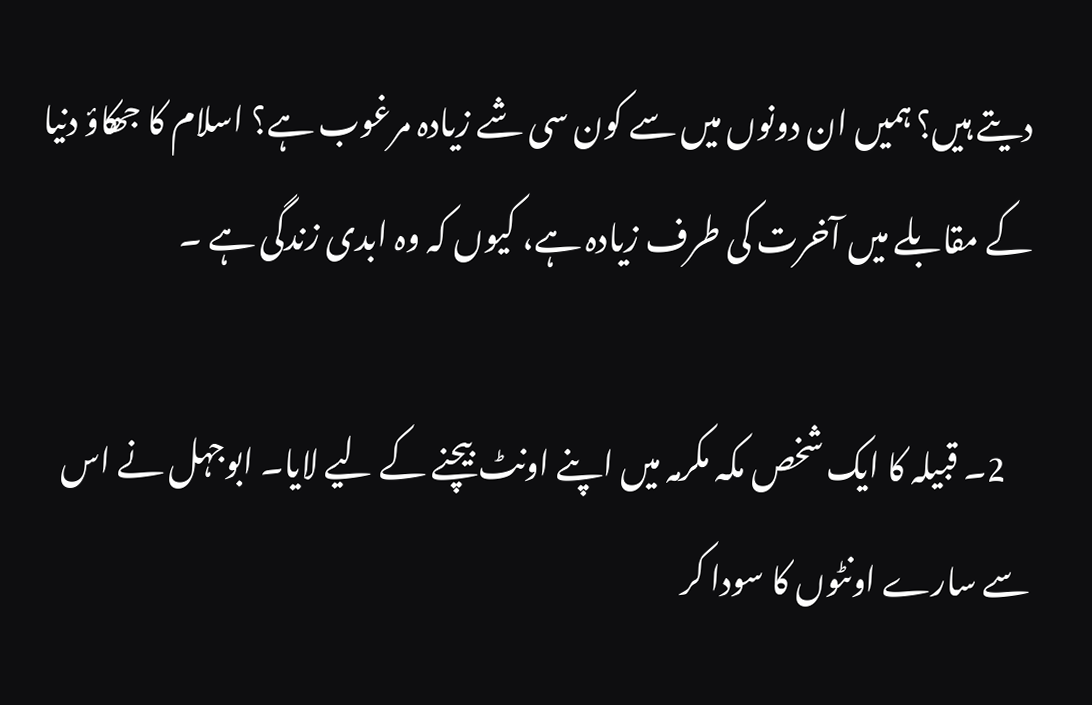دیتے ہیں؟ ہمیں ان دونوں میں سے کون سی شے زیادہ مرغوب ہے؟ اسلام کا جھکاؤ دنیا کے مقابلے میں آخرت کی طرف زیادہ ہے، کیوں کہ وہ ابدی زندگی ہے ۔

    2۔ قبیلہ کا ایک شخص مکہ مکرمہ میں اپنے اونٹ بیچنے کے لیے لایا۔ ابوجہل نے اس سے سارے اونٹوں کا سودا کر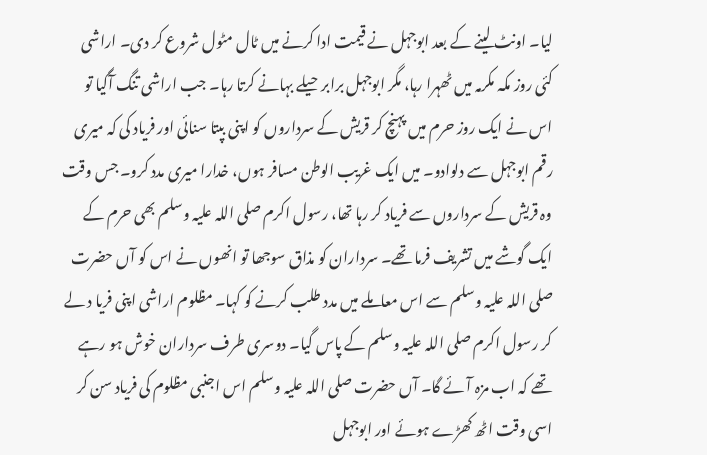لیا۔ اونٹ لینے کے بعد ابوجہل نے قیمت ادا کرنے میں ٹال مٹول شروع کر دی۔ اراشی کئی روز مکہ مکرمہ میں ٹھہرا رہا، مگر ابوجہل برابر حیلے بہانے کرتا رہا۔ جب اراشی تنگ آگیا تو اس نے ایک روز حرم میں پہنچ کر قریش کے سرداروں کو اپنی بپتا سنائی اور فریاد کی کہ میری رقم ابوجہل سے دلوادو۔ میں ایک غریب الوطن مسافر ہوں، خدارا میری مدد کرو۔ جس وقت وہ قریش کے سرداروں سے فریاد کر رہا تھا، رسول اکرم صلی اللہ علیہ وسلم بھی حرم کے ایک گوشے میں تشریف فرما تھے۔ سرداران کو مذاق سوجھا تو انھوں نے اس کو آں حضرت صلی اللہ علیہ وسلم سے اس معاملے میں مدد طلب کرنے کو کہا۔ مظلوم اراشی اپنی فریا د لے کر رسول اکرم صلی اللہ علیہ وسلم کے پاس گیا۔ دوسری طرف سرداران خوش ہو رہے تھے کہ اب مزہ آئے گا۔ آں حضرت صلی اللہ علیہ وسلم اس اجنبی مظلوم کی فریاد سن کر اسی وقت اٹھ کھڑے ہوئے اور ابوجہل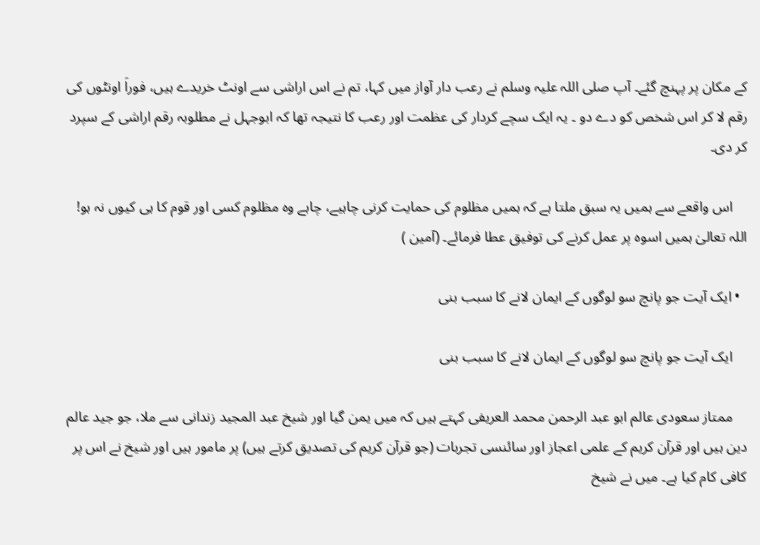کے مکان پر پہنچ گئے۔ آپ صلی اللہ علیہ وسلم نے رعب دار آواز میں کہا، تم نے اس اراشی سے اونٹ خریدے ہیں، فوراَ اونٹوں کی رقم لا کر اس شخص کو دے دو ۔ یہ ایک سچے کردار کی عظمت اور رعب کا نتیجہ تھا کہ ابوجہل نے مطلوبہ رقم اراشی کے سپرد کر دی۔

    اس واقعے سے ہمیں یہ سبق ملتا ہے کہ ہمیں مظلوم کی حمایت کرنی چاہیے، چاہے وہ مظلوم کسی اور قوم کا ہی کیوں نہ ہو! اللہ تعالیٰ ہمیں اسوہ پر عمل کرنے کی توفیق عطا فرمائے۔ (آمین )

  • ایک آیت جو پانچ سو لوگوں کے ایمان لانے کا سبب بنی

    ایک آیت جو پانچ سو لوگوں کے ایمان لانے کا سبب بنی

    ممتاز سعودی عالم ابو عبد الرحمن محمد العریفی کہتے ہیں كہ میں یمن گیا اور شیخ عبد المجید زندانی سے ملا، جو جید عالم دین ہیں اور قرآن کریم کے علمی اعجاز اور سائنسی تجربات (جو قرآن کریم کی تصدیق کرتے ہیں) پر مامور ہیں اور شیخ نے اس پر کافی کام کیا ہے۔ میں نے شیخ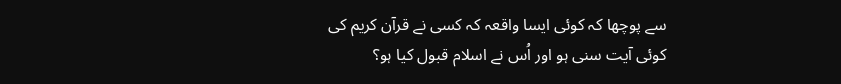سے پوچھا کہ کوئی ایسا واقعہ کہ کسی نے قرآن کریم کی کوئی آیت سنی ہو اور اُس نے اسلام قبول کیا ہو؟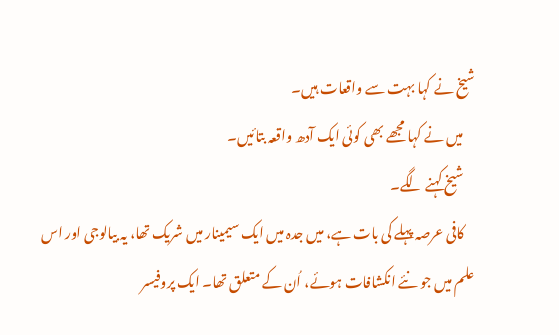شیخ نے کہا بہت سے واقعات ہیں۔
    میں نے کہا مجھے بھی کوئی ایک آدھ واقعہ بتائیں۔
    شیخ کہنے لگے۔
    کافی عرصہ پہلے کی بات ہے، میں جدہ میں ایک سیمینار میں شریک تھا، یہ بیالوجی اور اس علم میں جو نئے انکشافات ہوئے، اُن کے متعلق تھا۔ ایک پروفیسر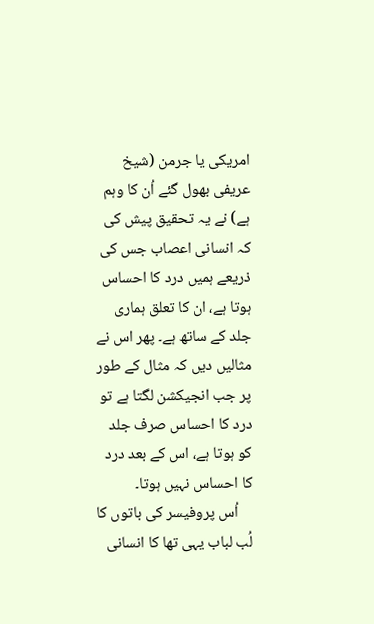امریکی یا جرمن (شیخ عریفی بھول گئے اُن کا وہم ہے) نے یہ تحقیق پیش کی کہ انسانی اعصاب جس کی ذریعے ہمیں درد کا احساس ہوتا ہے، ان کا تعلق ہماری جلد کے ساتھ ہے۔ پھر اس نے مثالیں دیں کہ مثال کے طور پر جب انجیکشن لگتا ہے تو درد کا احساس صرف جلد کو ہوتا ہے، اس کے بعد درد کا احساس نہیں ہوتا۔
    اُس پروفیسر کی باتوں کا لُب لباب یہی تھا کا انسانی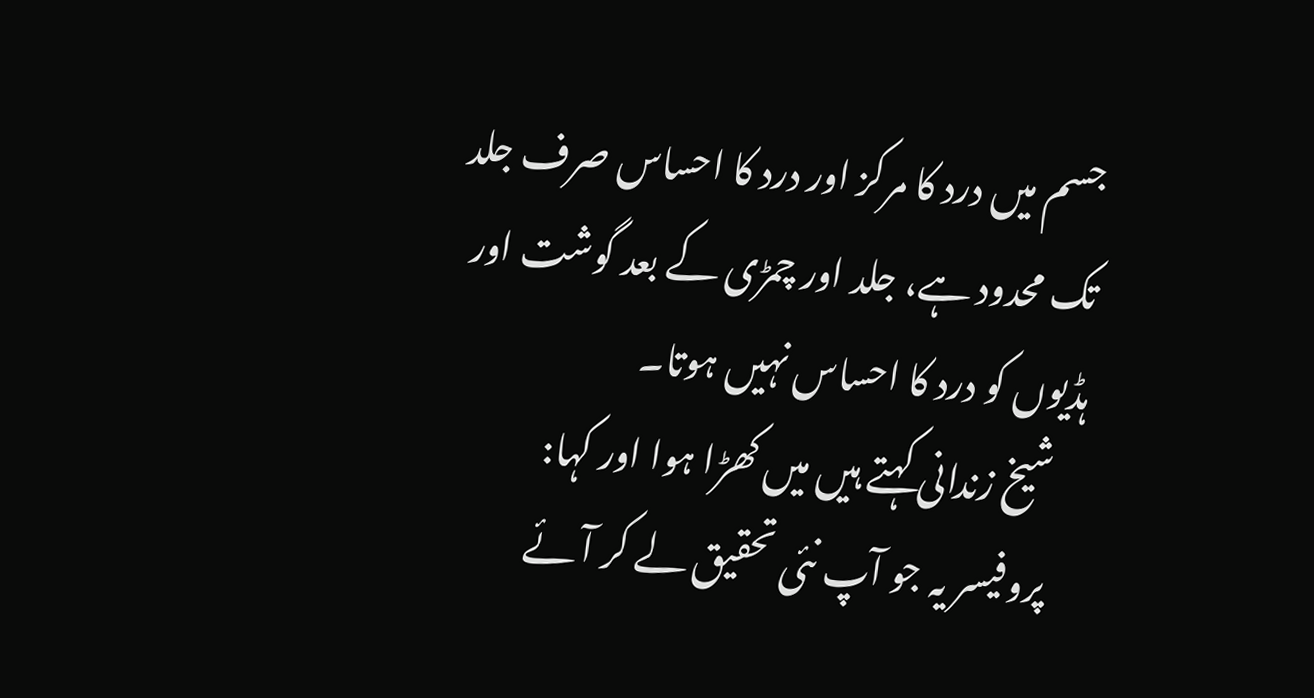جسم میں درد کا مرکز اور درد کا احساس صرف جلد تک محدود ہے، جلد اور چمڑی کے بعد گوشت اور ہڈیوں کو درد کا احساس نہیں ہوتا۔
    شیخ زندانی کہتے ہیں میں کھڑا ہوا اور کہا:
    پروفیسر یہ جو آپ نئی تحقیق لے کر آئے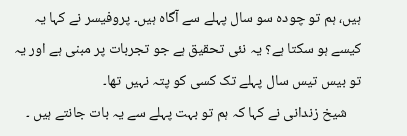ہیں، ہم تو چودہ سو سال پہلے سے آگاہ ہیں۔ پروفیسر نے کہا یہ کیسے ہو سکتا ہے؟ یہ نئی تحقیق ہے جو تجربات پر مبنی ہے اور یہ تو بیس تیس سال پہلے تک کسی کو پتہ نہیں تھا۔
    شیخ زندانی نے کہا کہ ہم تو بہت پہلے سے یہ بات جانتے ہیں ۔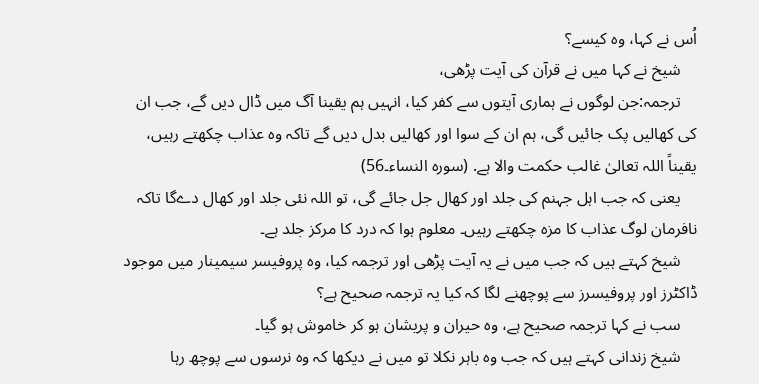اُس نے کہا، وہ کیسے؟
    شیخ نے کہا میں نے قرآن کی آیت پڑھی،
    ترجمہ:جن لوگوں نے ہماری آیتوں سے کفر کیا، انہیں ہم یقینا آگ میں ڈال دیں گے، جب ان کی کھالیں پک جائیں گی، ہم ان کے سوا اور کھالیں بدل دیں گے تاکہ وہ عذاب چکھتے رہیں، یقیناً اللہ تعالیٰ غالب حکمت والا ہے. (سورہ النساء۔56)
    یعنی کہ جب اہل جہنم کی جلد اور کھال جل جائے گی، تو اللہ نئی جلد اور کھال دےگا تاکہ نافرمان لوگ عذاب کا مزہ چکھتے رہیں۔ معلوم ہوا کہ درد کا مرکز جلد ہے۔
    شیخ کہتے ہیں کہ جب میں نے یہ آیت پڑھی اور ترجمہ کیا، وہ پروفیسر سیمینار میں موجود ڈاکٹرز اور پروفیسرز سے پوچھنے لگا کہ کیا یہ ترجمہ صحیح ہے؟
    سب نے کہا ترجمہ صحیح ہے، وہ حیران و پریشان ہو کر خاموش ہو گیا۔
    شیخ زندانی کہتے ہیں کہ جب وہ باہر نکلا تو میں نے دیکھا کہ وہ نرسوں سے پوچھ رہا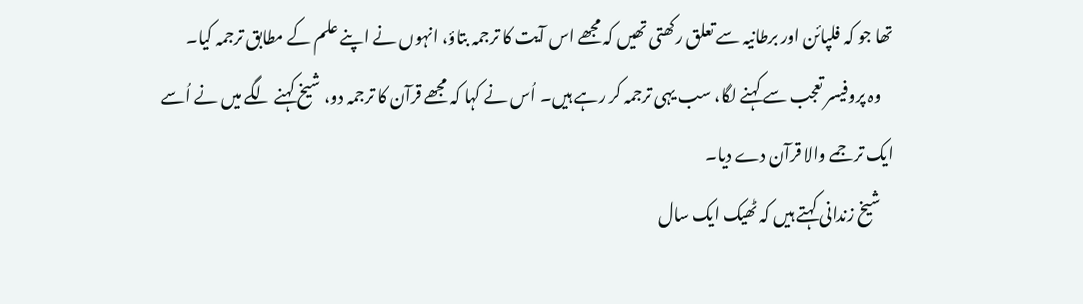تھا جو کہ فلپائن اور برطانیہ سے تعلق رکھتی تھیں کہ مجھے اس آیت کا ترجمہ بتاؤ، انہوں نے اپنے علم کے مطابق ترجمہ کیا۔
    وہ پروفیسر تعجب سے کہنے لگا، سب یہی ترجمہ کر رہے ہیں۔ اُس نے کہا کہ مجھے قرآن کا ترجمہ دو، شیخ کہنے لگے میں نے اُسے ایک ترجمے والا قرآن دے دیا۔
    شیخ زندانی کہتے ہیں کہ ٹھیک ایک سال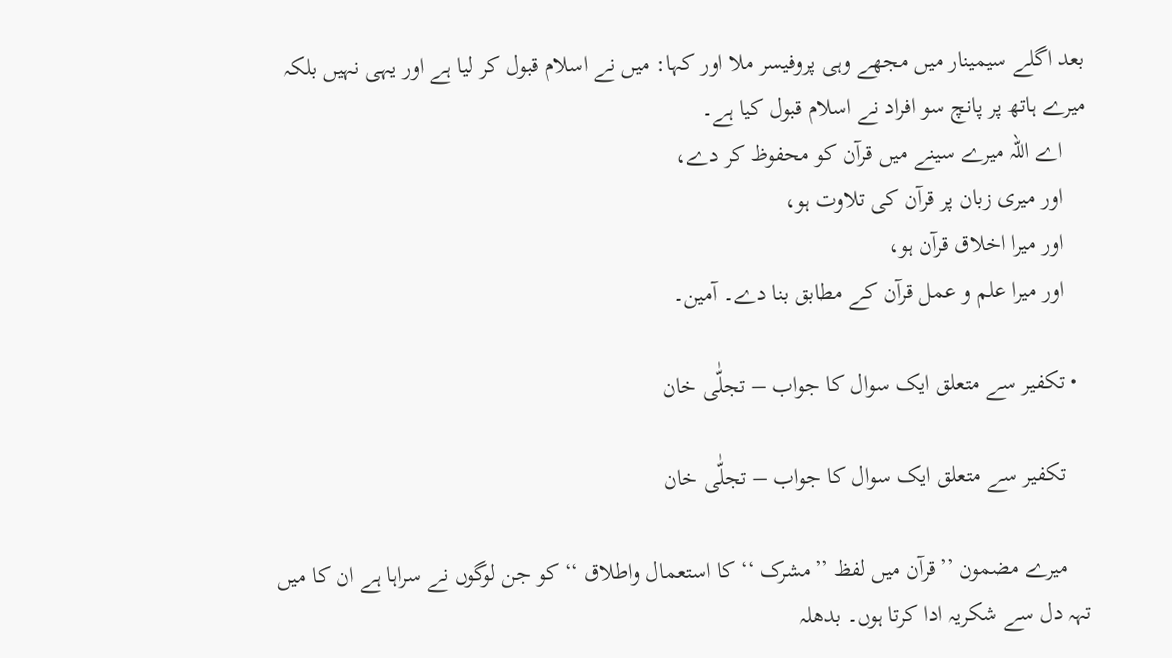بعد اگلے سیمینار میں مجھے وہی پروفیسر ملا اور کہا: میں نے اسلام قبول کر لیا ہے اور یہی نہیں بلکہ میرے ہاتھ پر پانچ سو افراد نے اسلام قبول کیا ہے۔
    اے اللہ میرے سینے میں قرآن کو محفوظ کر دے،
    اور میری زبان پر قرآن کی تلاوت ہو،
    اور میرا اخلاق قرآن ہو،
    اور میرا علم و عمل قرآن کے مطابق بنا دے۔ آمین۔

  • تکفیر سے متعلق ایک سوال کا جواب – تجلّٰی خان

    تکفیر سے متعلق ایک سوال کا جواب – تجلّٰی خان

    میرے مضمون ’’قرآن میں لفظ ’’مشرک ‘‘ کا استعمال واطلاق ‘‘ کو جن لوگوں نے سراہا ہے ان کا میں تہہ دل سے شکریہ ادا کرتا ہوں۔ بدھلہ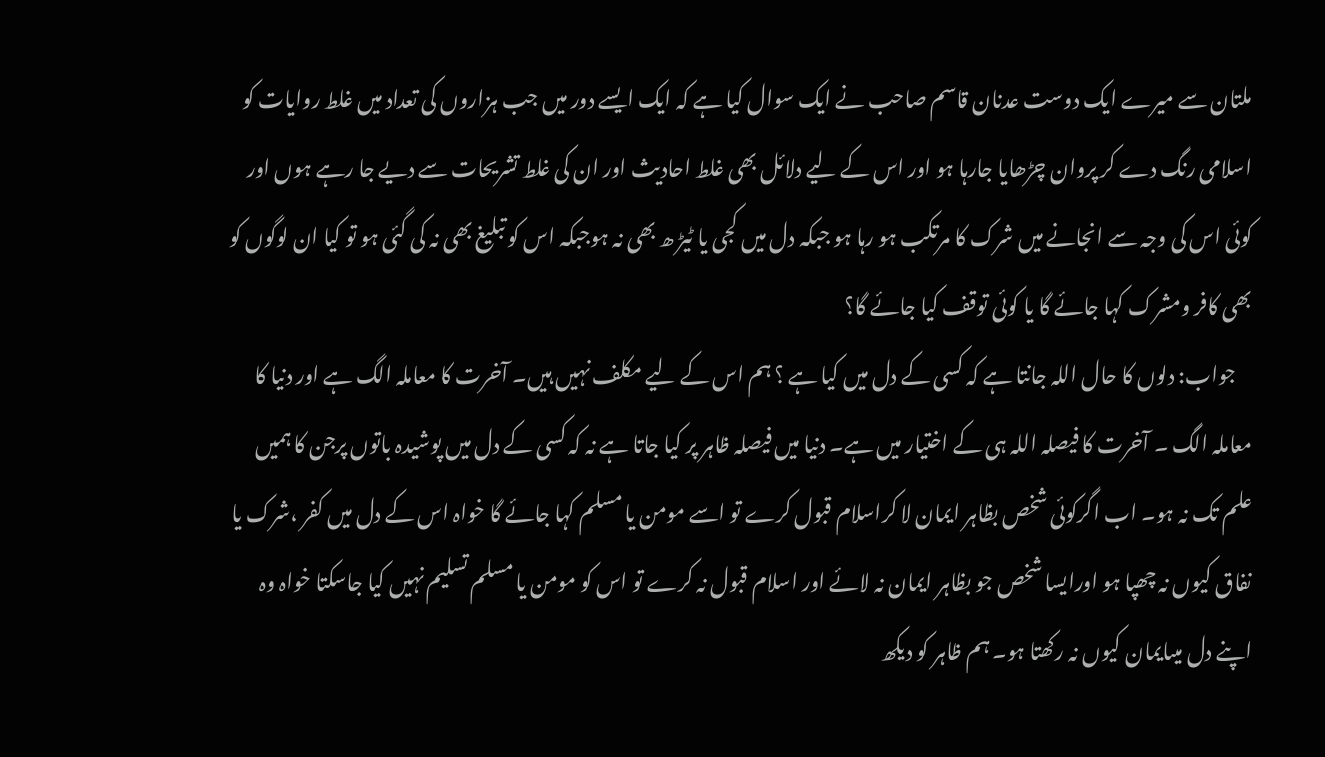ملتان سے میرے ایک دوست عدنان قاسم صاحب نے ایک سوال کیا ہے کہ ایک ایسے دور میں جب ہزاروں کی تعداد میں غلط روایات کو اسلامی رنگ دے کر پروان چڑھایا جارہا ہو اور اس کے لیے دلائل بھی غلط احادیث اور ان کی غلط تشریحات سے دیے جا رہے ہوں اور کوئی اس کی وجہ سے انجانے میں شرک کا مرتکب ہو رہا ہو جبکہ دل میں کجی یا ٹیڑ ھ بھی نہ ہوجبکہ اس کو تبلیغ بھی نہ کی گئی ہو تو کیا ان لوگوں کو بھی کافر ومشرک کہا جائے گا یا کوئی توقف کیا جائے گا؟
    جواب: دلوں کا حال اللہ جانتا ہے کہ کسی کے دل میں کیا ہے ؟ ہم اس کے لیے مکلف نہیں ہیں۔ آخرت کا معاملہ الگ ہے اور دنیا کا معاملہ الگ ۔ آخرت کا فیصلہ اللہ ہی کے اختیار میں ہے۔ دنیا میں فیصلہ ظاہر پر کیا جاتا ہے نہ کہ کسی کے دل میں پوشیدہ باتوں پرجن کا ہمیں علم تک نہ ہو۔ اب اگرکوئی شخص بظاہر ایمان لا کراسلام قبول کرے تو اسے مومن یا مسلم کہا جائے گا خواہ اس کے دل میں کفر ،شرک یا نفاق کیوں نہ چھپا ہو اورایسا شخص جو بظاہر ایمان نہ لائے اور اسلام قبول نہ کرے تو اس کو مومن یا مسلم تسلیم نہیں کیا جاسکتا خواہ وہ اپنے دل میںایمان کیوں نہ رکھتا ہو۔ ہم ظاہر کو دیکھ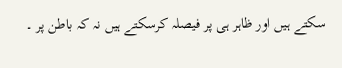سکتے ہیں اور ظاہر ہی پر فیصلہ کرسکتے ہیں نہ کہ باطن پر ۔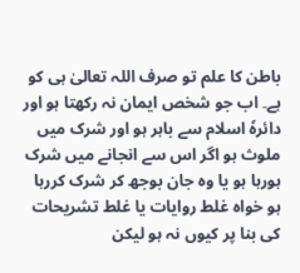باطن کا علم تو صرف اللہ تعالیٰ ہی کو ہے۔ اب جو شخص ایمان نہ رکھتا ہو اور دائرہٗ اسلام سے باہر ہو اور شرک میں ملوث ہو اگر اس سے انجانے میں شرک ہورہا ہو یا وہ جان بوجھ کر شرک کررہا ہو خواہ غلط روایات یا غلط تشریحات کی بنا پر کیوں نہ ہو لیکن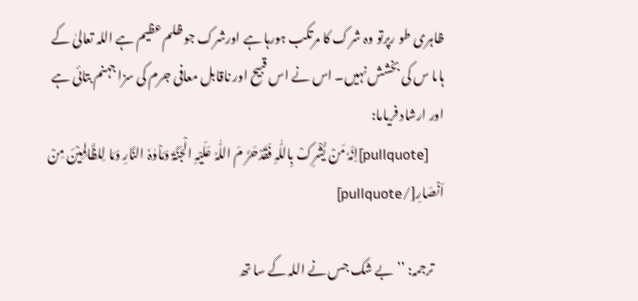ظاہری طو رپرتو وہ شرک کا مرتکب ہورہا ہے اورشرک جو ظلم عظیم ہے اللہ تعالیٰ کے ہاںا س کی بخشش نہیں۔ اس نے اس قبیح اور ناقابل معافی جرم کی سزا جہنم بتائی ہے اور ارشاد فریاما:
    [pullquote]اِنَّہٗ مَنْ یُّشْرِکْ بِاللّٰہِ فَقَدْحَرَّ مَ اللّٰہُ عَلَیْہِ الْجَنَّۃَ وَمَاْوٰہٗ النَّارِ وَمَا لِلظَّالِمِیْنَ مِنْ اَنْصَارِ[/pullquote]

    ترجمہ: ’’بے شک جس نے اللہ کے سا تھ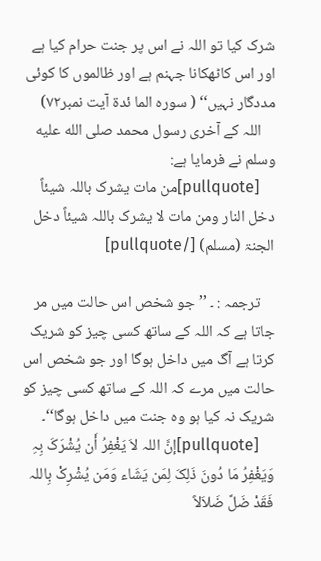شرک کیا تو اللہ نے اس پر جنت حرام کیا ہے اور اس کاٹھکانا جہنم ہے اور ظالموں کا کوئی مددگار نہیں‘‘ ( سورہ الما ئدۃ آیت نمبر۷۲)
    اللہ کے آخری رسول محمد صلى الله عليه وسلم نے فرمایا ہے:
    [pullquote]من مات یشرک باللہ شیئاً دخل النار ومن مات لا یشرک باللہ شیئاً دخل الجنۃ (مسلم) [/pullquote]

    ترجمہ : ۔ ’’ جو شخص اس حالت میں مر جاتا ہے کہ اللہ کے ساتھ کسی چیز کو شریک کرتا ہے آگ میں داخل ہوگا اور جو شخص اس حالت میں مرے کہ اللہ کے ساتھ کسی چیز کو شریک نہ کیا ہو وہ جنت میں داخل ہوگا‘‘۔
    [pullquote]إنَّ اللہ لاَ یَغْفِرُ أَن یُشْرَکَ بِہِ وَیَغْفِرُ مَا دُونَ ذَلِکَ لِمَن یَشَاء وَمَن یُشْرِکْ بِاللہ فَقَدْ ضَلَّ ضَلاَلاً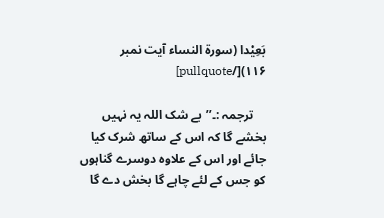بَعِیْدا (سورۃ النساء آیت نمبر ۱۱۶)[/pullquote]

    ترجمہ :۔’’بے شک اللہ یہ نہیں بخشے گا کہ اس کے ساتھ شرک کیا جائے اور اس کے علاوہ دوسرے گناہوں کو جس کے لئے چاہے گا بخش دے گا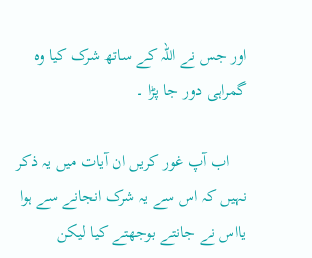اور جس نے اللہ کے ساتھ شرک کیا وہ گمراہی دور جا پڑا ۔

    اب آپ غور کریں ان آیات میں یہ ذکر نہیں کہ اس سے یہ شرک انجانے سے ہوا یااس نے جانتے بوجھتے کیا لیکن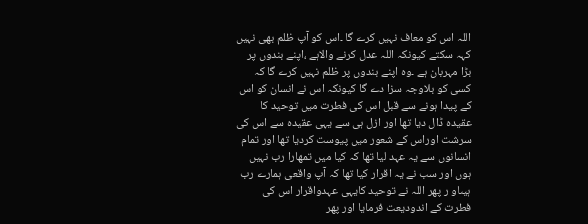اللہ اس کو معاف نہیں کرے گا ۔اس کو آپ ظلم بھی نہیں کہہ سکتے کیونکہ اللہ عدل کرنے والاہے ،اپنے بندوں پر بڑا مہربان ہے ۔وہ اپنے بندوں پر ظلم نہیں کرے گا کہ کسی کو بلاوجہ سزا دے گا کیونکہ اس نے انسان کو اس کے پیدا ہونے سے قبل اس کی فطرت میں توحید کا عقیدہ ڈال دیا تھا اور ازل ہی سے یہی عقیدہ سے اس کی سرشت اوراس کے شعور میں پیوست کردیا تھا اور تمام انسانوں سے یہ عہد لیا تھا کہ کیا میں تمھارا رب نہیں ہوں اور سب نے یہ اقرار کیا تھا کہ آپ واقعی ہمارے رب ہیںاو ر پھر اللہ نے توحید کایہی عہدواقرار اس کی فطرت کے اندودیعت فرمایا اور پھر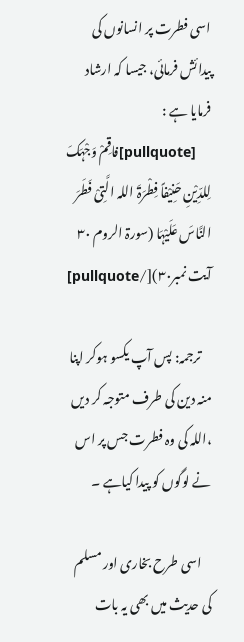اسی فطرت پر انسانوں کی پیدائش فرمائی، جیسا کہ ارشاد فرمایا ہے :
    [pullquote]فاقِمْ وَجْہَکَ لِلدِّیْنِ حَنِیْفاً فِطْرَۃَ اللہ الَّتِیْ فَطَرَ النَّاسَ عَلَیْہَا (سورۃ الروم ۳۰ آیت نمبر۳۰)[/pullquote]

    ترجمہ: پس آپ یکسو ہوکر اپنا منہ دین کی طرف متوجہ کر دیں ،اللہ کی وہ فطرت جس پر اس نے لوگوں کو پیدا کیاہے ۔

    اسی طرح بخاری اور مسلم کی حدیث میں بھی یہ بات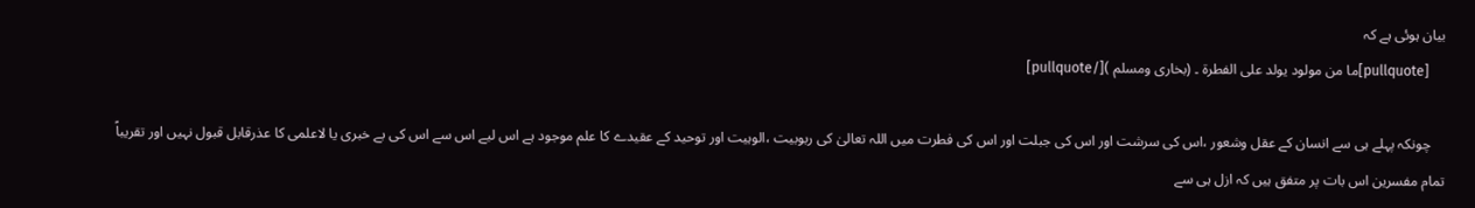بیان ہوئی ہے کہ
    [pullquote]ما من مولود یولد علی الفطرۃ ۔ (بخاری ومسلم )[/pullquote]

    چونکہ پہلے ہی سے انسان کے عقل وشعور ،اس کی سرشت اور اس کی جبلت اور اس کی فطرت میں اللہ تعالیٰ کی ربوبیت ،الوہیت اور توحید کے عقیدے کا علم موجود ہے اس لیے اس سے اس کی بے خبری یا لاعلمی کا عذرقابل قبول نہیں اور تقریباً تمام مفسرین اس بات پر متفق ہیں کہ ازل ہی سے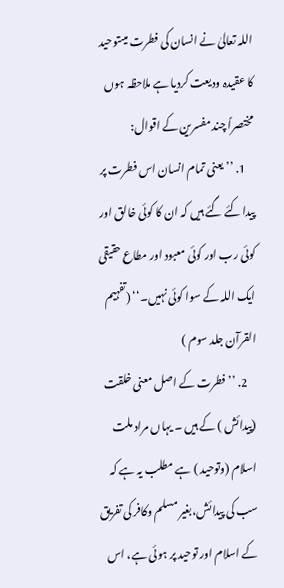اللہ تعالیٰ نے انسان کی فطرت میںتوحید کا عقیدہ ودیعت کردیا ہے ملاحظہ ہوں مختصراً چند مفسرین کے اقوال:
    1. ’’ یعنی تمام انسان اس فطرت پر پیدا کئے گئے ہیں کہ ان کا کوئی خالق اور کوئی رب اور کوئی معبود اور مطاع حقیقی ایک اللہ کے سوا کوئی نہیں۔‘‘ (تفہیم القرآن جلد سوم )
    2. ’’ فطرت کے اصل معنی خلقت (پیدائش ) کے ہیں ۔ یہاں مراد ملت اسلام (وتوحید ) ہے مطلب یہ ہے کہ سب کی پیدائش،بغیر مسلم وکافر کی تفریق کے اسلام اور توحید پر ہوئی ہے، اس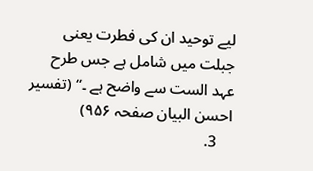لیے توحید ان کی فطرت یعنی جبلت میں شامل ہے جس طرح عہد الست سے واضح ہے ۔‘‘ (تفسیر احسن البیان صفحہ ۹۵۶)
    3.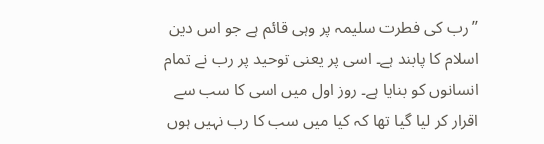’’رب کی فطرت سلیمہ پر وہی قائم ہے جو اس دین اسلام کا پابند ہے۔ اسی پر یعنی توحید پر رب نے تمام انسانوں کو بنایا ہے۔ روز اول میں اسی کا سب سے اقرار کر لیا گیا تھا کہ کیا میں سب کا رب نہیں ہوں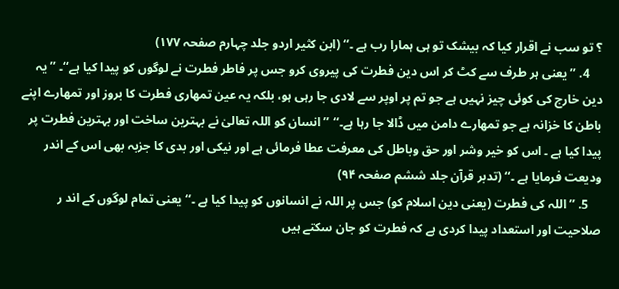؟ تو سب نے اقرار کیا کہ بیشک تو ہی ہمارا رب ہے ۔‘‘ (ابن کثیر اردو جلد چہارم صفحہ ۱۷۷)
    4. ’’یعنی ہر طرف سے کٹ کر اس دین فطرت کی پیروی کرو جس پر فاطر فطرت نے لوگوں کو پیدا کیا ہے‘‘۔ ’’یہ دین خارج کی کوئی چیز نہیں ہے جو تم پر اوپر سے لادی جا رہی ہو، بلکہ یہ عین تمھاری فطرت کا بروز اور تمھارے اپنے باطن کا خزانہ ہے جو تمھارے دامن میں ڈالا جا رہا ہے۔‘‘ ’’انسان کو اللہ تعالیٰ نے بہترین ساخت اور بہترین فطرت پر پیدا کیا ہے ۔ اس کو خیر وشر اور حق وباطل کی معرفت عطا فرمائی ہے اور نیکی اور بدی کا جزبہ بھی اس کے اندر ودیعت فرمایا ہے ۔‘‘ (تدبر قرآن جلد ششم صفحہ ۹۴)
    5. ’’اللہ کی فطرت (یعنی دین اسلام کو) جس پر اللہ نے انسانوں کو پیدا کیا ہے ۔‘‘ یعنی تمام لوگوں کے اند ر صلاحیت اور استعداد پیدا کردی ہے کہ فطرت کو جان سکتے ہیں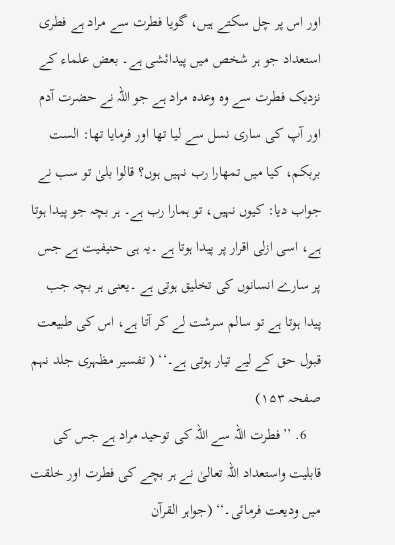اور اس پر چل سکتے ہیں، گویا فطرت سے مراد ہے فطری استعداد جو ہر شخص میں پیدائشی ہے۔ بعض علماء کے نزدیک فطرت سے وہ وعدہ مراد ہے جو اللہ نے حضرت آدم اور آپ کی ساری نسل سے لیا تھا اور فرمایا تھا: الست بربکم، کیا میں تمھارا رب نہیں ہوں؟ قالوا بلیٰ تو سب نے جواب دیا: کیوں نہیں، تو ہمارا رب ہے۔ ہر بچہ جو پیدا ہوتا ہے، اسی ازلی اقرار پر پیدا ہوتا ہے ۔یہ ہی حنیفیت ہے جس پر سارے انسانوں کی تخلیق ہوتی ہے ۔یعنی ہر بچہ جب پیدا ہوتا ہے تو سالم سرشت لے کر آتا ہے، اس کی طبیعت قبول حق کے لیے تیار ہوتی ہے۔‘‘ ( تفسیر مظہری جلد نہم صفحہ ۱۵۳)
    6. ’’فطرت اللہ سے اللہ کی توحید مراد ہے جس کی قابلیت واستعداد اللہ تعالیٰ نے ہر بچے کی فطرت اور خلقت میں ودیعت فرمائی۔‘‘ (جواہر القرآن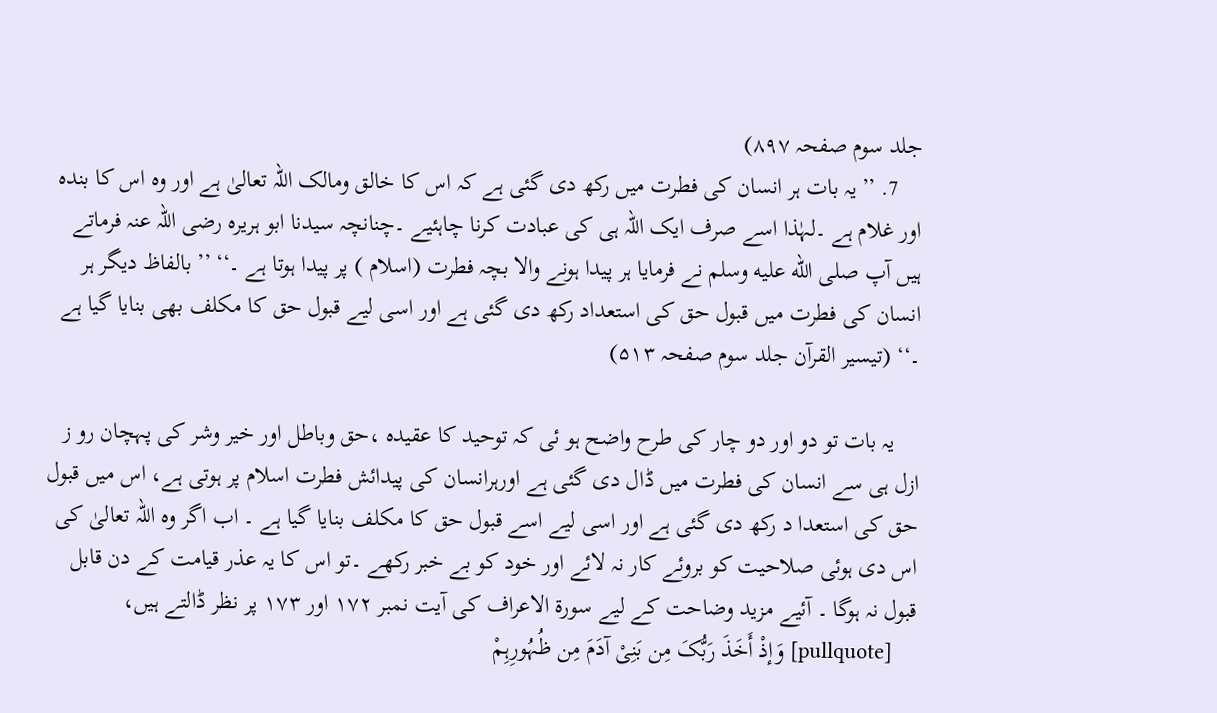جلد سوم صفحہ ۸۹۷)
    7. ’’یہ بات ہر انسان کی فطرت میں رکھ دی گئی ہے کہ اس کا خالق ومالک اللہ تعالیٰ ہے اور وہ اس کا بندہ اور غلام ہے ۔لہٰذا اسے صرف ایک اللہ ہی کی عبادت کرنا چاہئیے ۔چنانچہ سیدنا ابو ہریرہ رضی اللہ عنہ فرماتے ہیں آپ صلى الله عليه وسلم نے فرمایا ہر پیدا ہونے والا بچہ فطرت (اسلام ) پر پیدا ہوتا ہے ۔‘‘ ’’ بالفاظ دیگر ہر انسان کی فطرت میں قبول حق کی استعداد رکھ دی گئی ہے اور اسی لیے قبول حق کا مکلف بھی بنایا گیا ہے ۔‘‘ (تیسیر القرآن جلد سوم صفحہ ۵۱۳)

    یہ بات تو دو اور دو چار کی طرح واضح ہو ئی کہ توحید کا عقیدہ ،حق وباطل اور خیر وشر کی پہچان رو ز ازل ہی سے انسان کی فطرت میں ڈال دی گئی ہے اورہرانسان کی پیدائش فطرت اسلام پر ہوتی ہے، اس میں قبول حق کی استعدا د رکھ دی گئی ہے اور اسی لیے اسے قبول حق کا مکلف بنایا گیا ہے ۔ اب اگر وہ اللہ تعالیٰ کی اس دی ہوئی صلاحیت کو بروئے کار نہ لائے اور خود کو بے خبر رکھے ۔تو اس کا یہ عذر قیامت کے دن قابل قبول نہ ہوگا ۔ آئیے مزید وضاحت کے لیے سورۃ الاعراف کی آیت نمبر ۱۷۲ اور ۱۷۳ پر نظر ڈالتے ہیں،
    [pullquote] وَإذْ أَخَذَ رَبُّکَ مِن بَنِیْ آدَمَ مِن ظُہُورِہِمْ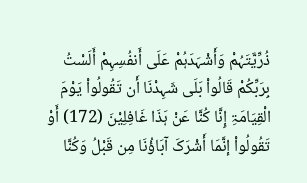ذُرِّیَّتَہُمْ وَأَشْہَدَہُمْ عَلَی أَنفُسِہِمْ أَلَسْتُ بِرَبِّکُمْ قَالُواْ بَلَی شَہِدْنَا أَن تَقُولُواْ یَوْمَ الْقِیَامَۃِ إِنَّا کُنَّا عَنْ ہَذَا غَافِلِیْنَ (172) أَوْ تَقُولُواْ إنَّمَا أَشْرَکَ آبَاؤُنَا مِن قَبْلُ وَکُنَّا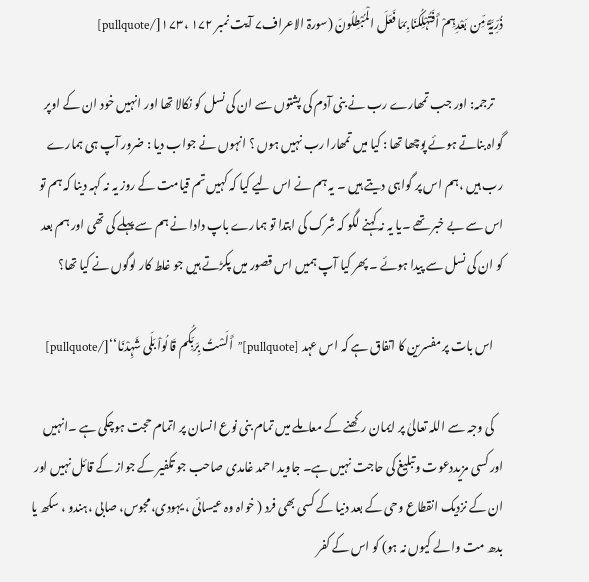ذُرِّیَّۃً مِّن بَعْدِہِمْ أَفَتُہْلِکُنَا بِمَا فَعَلَ الْمُبْطِلُونَ (سورۃ الاعراف۷ آیت نمبر ۱۷۲ ،۱۷۳[/pullquote]

    ترجمہ: اور جب تمھارے رب نے بنی آدم کی پشتوں سے ان کی نسل کو نکالا تھا اور انہیں خود ان کے اوپر گواہ بناتے ہوئے پوچھا تھا : کیا میں تمھارا رب نہیں ہوں ؟ انہوں نے جواب دیا : ضرور آپ ہی ہمارے رب ہیں ،ہم اس پر گواہی دیتے ہیں ۔ یہ ہم نے اس لیے کیا کہ کہیں تم قیامت کے روز یہ نہ کہہ دینا کہ ہم تو اس سے بے خبر تھے ۔یا یہ نہ کہنے لگو کہ شرک کی ابتدا تو ہمارے باپ دادا نے ہم سے پہلے کی تھی اور ہم بعد کو ان کی نسل سے پیدا ہوئے ۔ پھر کیا آپ ہمیں اس قصور میں پکڑتے ہیں جو غلط کار لوگوں نے کیا تھا؟

    اس بات پر مفسرین کا اتفاق ہے کہ اس عہد [pullquote]’’أَلَسْتُ بِرَبِّکُم قَالُواْ بَلَی شَہِدْنَا‘‘[/pullquote]

    کی وجہ سے اللہ تعالیٰ پر ایمان رکھنے کے معاملے میں تمام بنی نوع انسان پر اتمام حجت ہوچکی ہے ۔انہیں اور کسی مزیددعوت وتبلیغ کی حاجت نہیں ہے۔ جاوید احمد غامدی صاحب جو تکفیر کے جواز کے قائل نہیں اور ان کے نزدیک انقطاع وحی کے بعد دنیا کے کسی بھی فرد ( خواہ وہ عیسائی ، یہودی،مجوس، صابی ،ہندو ، سکھ یا بدھ مت والے کیوں نہ ہو) کو اس کے کفر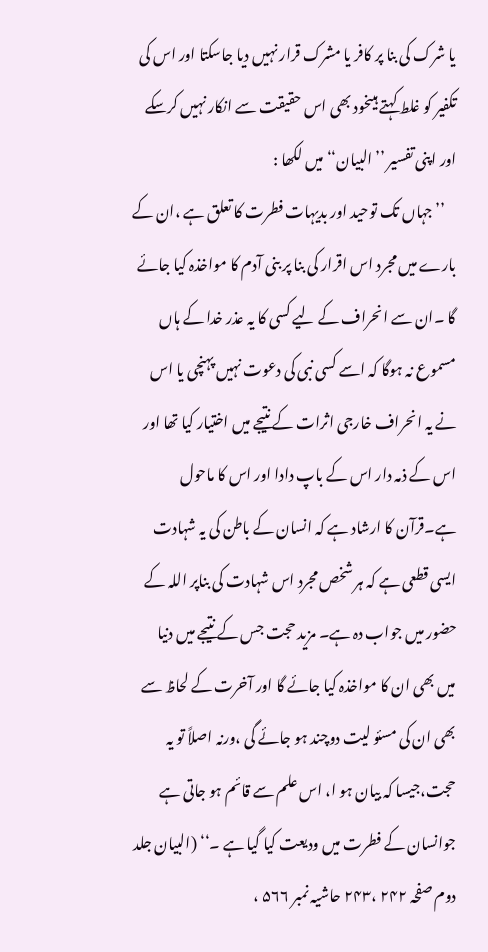یا شرک کی بنا پر کافر یا مشرک قرار نہیں دیا جاسکتا اور اس کی تکفیر کو غلط کہتے ہیںخود بھی اس حقیقت سے انکار نہیں کرسکے اور اپنی تفسیر ’’البیان‘‘ میں لکھا :
    ’’جہاں تک توحید اور بدیہات فطرت کا تعلق ہے ،ان کے بارے میں مجرد اس اقرار کی بنا پر بنی آدم کا مواخذہ کیا جائے گا ۔ان سے انحراف کے لیے کسی کا یہ عذر خدا کے ہاں مسموع نہ ہوگا کہ اسے کسی نبی کی دعوت نہیں پہنچی یا اس نے یہ انحراف خارجی اثرات کے نتیجے میں اختیار کیا تھا اور اس کے ذمہ دار اس کے باپ دادا اور اس کا ماحول ہے۔قرآن کا ارشاد ہے کہ انسان کے باطن کی یہ شہادت ایسی قطعی ہے کہ ہر شخص مجرد اس شہادت کی بناپر اللہ کے حضور میں جواب دہ ہے۔ مزید حجت جس کے نتیجے میں دنیا میں بھی ان کا مواخذہ کیا جائے گا اور آخرت کے لحاظ سے بھی ان کی مسئو لیت دوچند ہو جائے گی ،ورنہ اصلاً تو یہ حجت،جیسا کہ بیان ہو ا، اس علم سے قائم ہو جاتی ہے جوانسان کے فطرت میں ودیعت کیا گیا ہے ۔‘‘ (البیان جلد دوم صفحہ ۲۴۲ ،۲۴۳ حاشیہ نمبر ۵۶۶ ،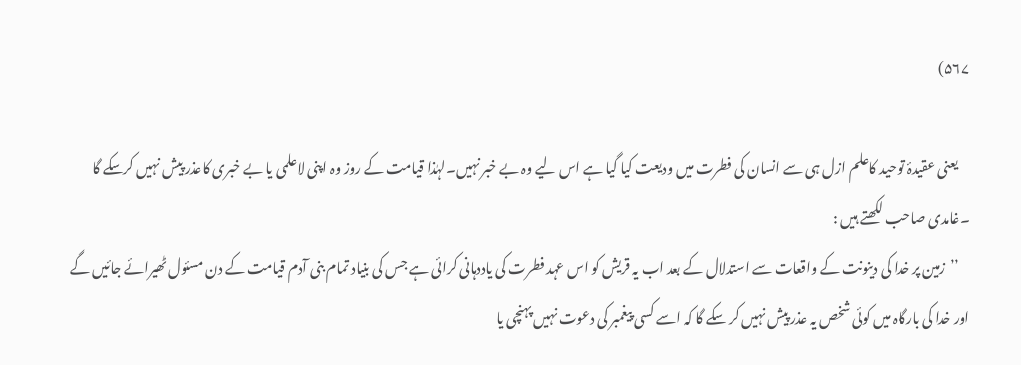۵۶۷)

    یعنی عقیدۂ توحید کاعلم ازل ہی سے انسان کی فطرت میں ودیعت کیا گیا ہے اس لیے وہ بے خبر نہیں۔لہٰذا قیامت کے روز وہ اپنی لاعلمی یا بے خبری کاعذر پیش نہیں کرسکے گا ۔غامدی صاحب لکھتے ہیں :
    ’’زمین پر خدا کی دینونت کے واقعات سے استدلال کے بعد اب یہ قریش کو اس عہد فطرت کی یاددہانی کرائی ہے جس کی بنیاد تمام بنی آدم قیامت کے دن مسئول ٹھیرائے جائیں گے اور خدا کی بارگاہ میں کوئی شخص یہ عذر پیش نہیں کر سکے گا کہ اسے کسی پیغمبر کی دعوت نہیں پہنچی یا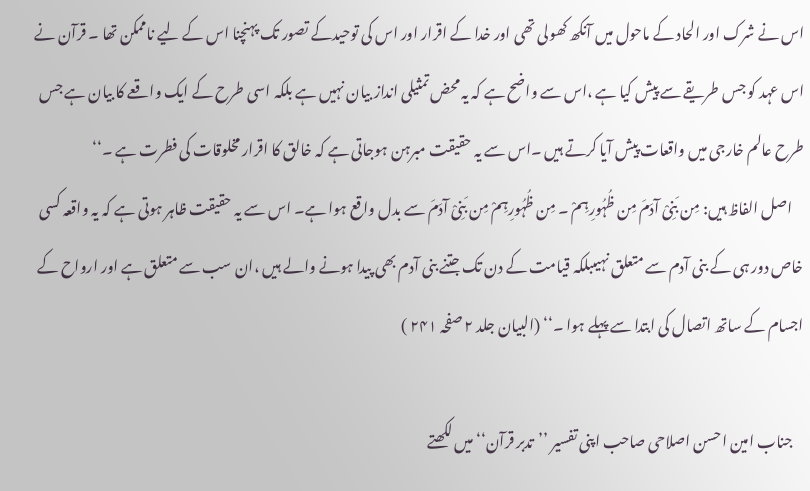اس نے شرک اور الحاد کے ماحول میں آنکھ کھولی تھی اور خدا کے اقرار اور اس کی توحیدکے تصور تک پہنچنا اس کے لیے ناممکن تھا ۔ قرآن نے اس عہد کو جس طریقے سے پیش کیا ہے ،اس سے واضح ہے کہ یہ محض تمثیلی انداز بیان نہیں ہے بلکہ اسی طرح کے ایک واقعے کا بیان ہے جس طرح عالم خارجی میں واقعات پیش آیا کرتے ہیں ۔اس سے یہ حقیقت مبرہن ہوجاتی ہے کہ خالق کا اقرار مخلوقات کی فطرت ہے ۔‘‘
    اصل الفاظ ہیں: مِن بَنِیْ آدَمَ مِن ظُہُورِہِمْ ۔ مِن ظُہُورِہِمْ مِن بَنِیْ آدَمَ سے بدل واقع ہوا ہے۔ اس سے یہ حقیقت ظاہر ہوتی ہے کہ یہ واقعہ کسی خاص دور ہی کے بنی آدم سے متعلق نہیںبلکہ قیامت کے دن تک جتنے بنی آدم بھی پیدا ہونے والے ہیں ،ان سب سے متعلق ہے اور ارواح کے اجسام کے ساتھ اتصال کی ابتدا سے پہلے ہوا ۔‘‘ (البیان جلد ۲ صفحہ ۲۴۱ )

    جناب امین احسن اصلاحی صاحب اپنی تفسیر ’’تدبر قرآن‘‘ میں لکھتے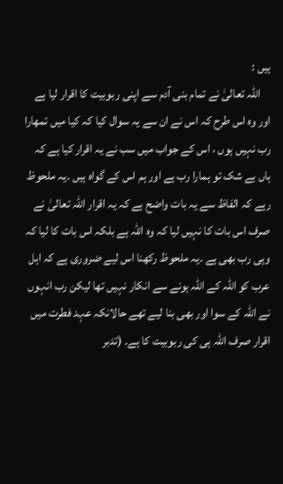ہیں :
    اللہ تعالیٰ نے تمام بنی آدم سے اپنی ربوبیت کا اقرار لیا ہے اور وہ اس طرح کہ اس نے ان سے یہ سوال کیا کہ کیا میں تمھارا رب نہیں ہوں ، اس کے جواب میں سب نے یہ اقرار کیا ہے کہ ہاں بے شک تو ہمارا رب ہے اور ہم اس کے گواہ ہیں ۔یہ ملحوظ رہے کہ الفاظ سے یہ بات واضح ہے کہ یہ اقرار اللہ تعالیٰ نے صرف اس بات کا نہیں لیا کہ وہ اللہ ہے بلکہ اس بات کا لیا کہ وہی رب بھی ہے ۔یہ ملحوظ رکھنا اس لیے ضروری ہے کہ اہل عرب کو اللہ کے اللہ ہونے سے انکار نہیں تھا لیکن رب انہوں نے اللہ کے سوا اور بھی بنا لیے تھے حالانکہ عہد فطرت میں اقرار صرف اللہ ہی کی ربوبیت کا ہے۔ (تدبر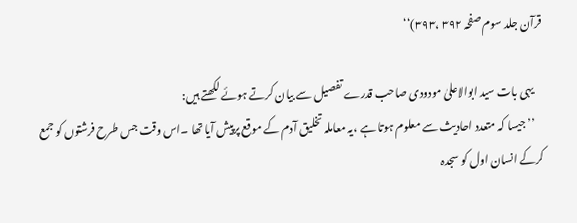قرآن جلد سوم صفحہ ۳۹۲ ،۳۹۳)‘‘

    یہی بات سید ابوالاعلیٰ مودودی صاحب قدرے تفصیل سے بیان کرتے ہوئے لکھتے ہیں:
    ’’جیسا کہ متعدد احادیث سے معلوم ہوتا ہے ،یہ معاملہ تخلیق آدم کے موقع پرپیش آیا تھا ۔اس وقت جس طرح فرشتوں کو جمع کرکے انسان اول کو سجدہ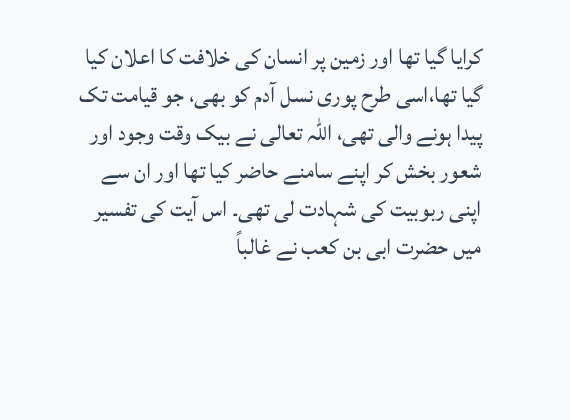کرایا گیا تھا اور زمین پر انسان کی خلافت کا اعلان کیا گیا تھا،اسی طرح پوری نسل آدم کو بھی، جو قیامت تک پیدا ہونے والی تھی، اللہ تعالی نے بیک وقت وجود اور شعور بخش کر اپنے سامنے حاضر کیا تھا اور ان سے اپنی ربوبیت کی شہادت لی تھی۔ اس آیت کی تفسیر میں حضرت ابی بن کعب نے غالباً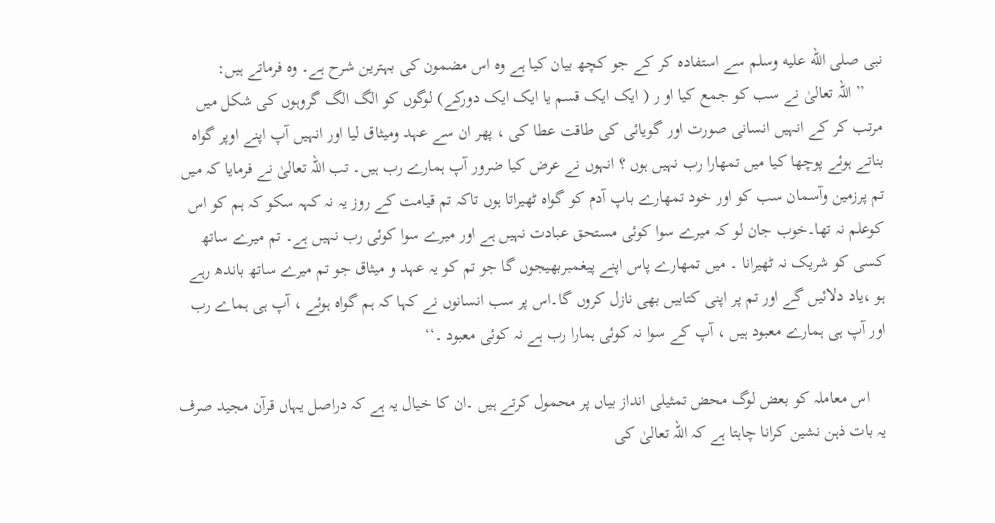نبی صلى الله عليه وسلم سے استفادہ کر کے جو کچھ بیان کیا ہے وہ اس مضمون کی بہترین شرح ہے۔ وہ فرماتے ہیں:
    ’’اللہ تعالیٰ نے سب کو جمع کیا او ر ( ایک ایک قسم یا ایک ایک دورکے) لوگوں کو الگ الگ گروہوں کی شکل میں مرتب کر کے انہیں انسانی صورت اور گویائی کی طاقت عطا کی ، پھر ان سے عہد ومیثاق لیا اور انہیں آپ اپنے اوپر گواہ بناتے ہوئے پوچھا کیا میں تمھارا رب نہیں ہوں ؟ انہوں نے عرض کیا ضرور آپ ہمارے رب ہیں۔ تب اللہ تعالیٰ نے فرمایا کہ میں تم پرزمین وآسمان سب کو اور خود تمھارے باپ آدم کو گواہ ٹھیراتا ہوں تاکہ تم قیامت کے روز یہ نہ کہہ سکو کہ ہم کو اس کوعلم نہ تھا۔خوب جان لو کہ میرے سوا کوئی مستحق عبادت نہیں ہے اور میرے سوا کوئی رب نہیں ہے۔ تم میرے ساتھ کسی کو شریک نہ ٹھیرانا ۔ میں تمھارے پاس اپنے پیغمبربھیجوں گا جو تم کو یہ عہد و میثاق جو تم میرے ساتھ باندھ رہے ہو ،یاد دلائیں گے اور تم پر اپنی کتابیں بھی نازل کروں گا۔اس پر سب انسانوں نے کہا کہ ہم گواہ ہوئے ، آپ ہی ہماے رب اور آپ ہی ہمارے معبود ہیں ، آپ کے سوا نہ کوئی ہمارا رب ہے نہ کوئی معبود ۔‘‘

    اس معاملہ کو بعض لوگ محض تمثیلی انداز بیاں پر محمول کرتے ہیں ۔ان کا خیال یہ ہے کہ دراصل یہاں قرآن مجید صرف یہ بات ذہن نشین کرانا چاہتا ہے کہ اللہ تعالیٰ کی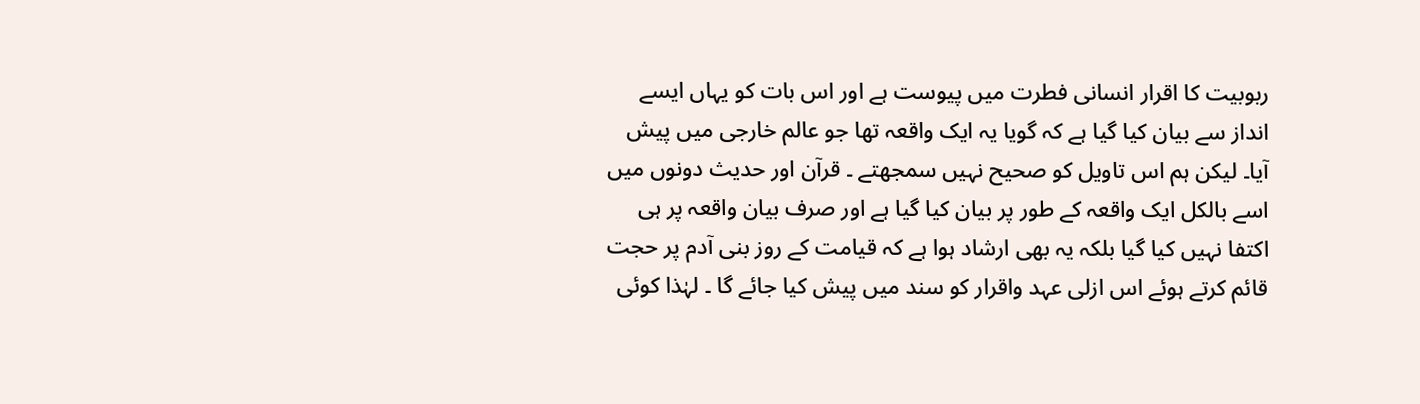ربوبیت کا اقرار انسانی فطرت میں پیوست ہے اور اس بات کو یہاں ایسے انداز سے بیان کیا گیا ہے کہ گویا یہ ایک واقعہ تھا جو عالم خارجی میں پیش آیا۔ لیکن ہم اس تاویل کو صحیح نہیں سمجھتے ۔ قرآن اور حدیث دونوں میں اسے بالکل ایک واقعہ کے طور پر بیان کیا گیا ہے اور صرف بیان واقعہ پر ہی اکتفا نہیں کیا گیا بلکہ یہ بھی ارشاد ہوا ہے کہ قیامت کے روز بنی آدم پر حجت قائم کرتے ہوئے اس ازلی عہد واقرار کو سند میں پیش کیا جائے گا ۔ لہٰذا کوئی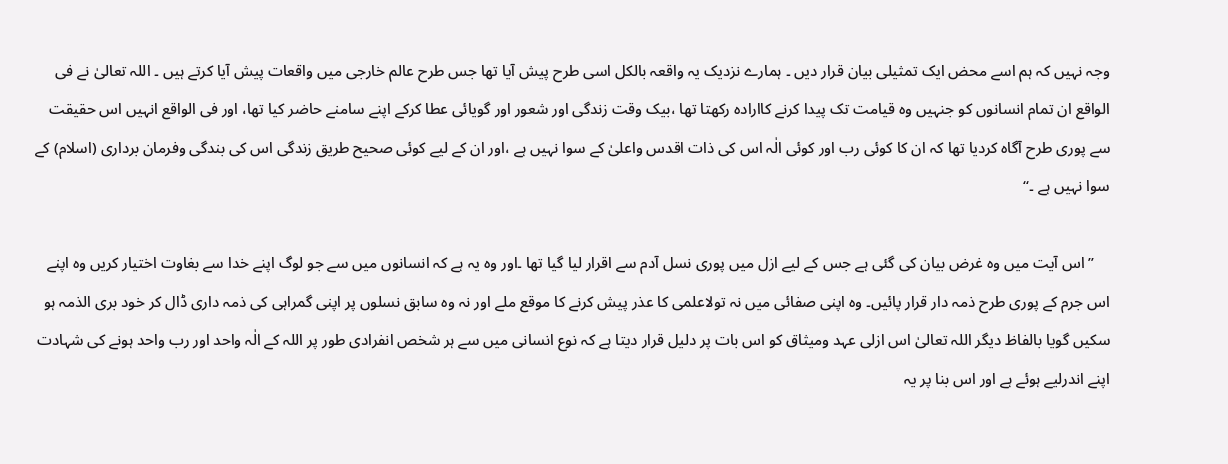وجہ نہیں کہ ہم اسے محض ایک تمثیلی بیان قرار دیں ۔ ہمارے نزدیک یہ واقعہ بالکل اسی طرح پیش آیا تھا جس طرح عالم خارجی میں واقعات پیش آیا کرتے ہیں ۔ اللہ تعالیٰ نے فی الواقع ان تمام انسانوں کو جنہیں وہ قیامت تک پیدا کرنے کاارادہ رکھتا تھا ،بیک وقت زندگی اور شعور اور گویائی عطا کرکے اپنے سامنے حاضر کیا تھا، اور فی الواقع انہیں اس حقیقت سے پوری طرح آگاہ کردیا تھا کہ ان کا کوئی رب اور کوئی الٰہ اس کی ذات اقدس واعلیٰ کے سوا نہیں ہے ،اور ان کے لیے کوئی صحیح طریق زندگی اس کی بندگی وفرمان برداری (اسلام) کے سوا نہیں ہے ۔‘‘

    ’’اس آیت میں وہ غرض بیان کی گئی ہے جس کے لیے ازل میں پوری نسل آدم سے اقرار لیا گیا تھا ۔اور وہ یہ ہے کہ انسانوں میں سے جو لوگ اپنے خدا سے بغاوت اختیار کریں وہ اپنے اس جرم کے پوری طرح ذمہ دار قرار پائیں۔ وہ اپنی صفائی میں نہ تولاعلمی کا عذر پیش کرنے کا موقع ملے اور نہ وہ سابق نسلوں پر اپنی گمراہی کی ذمہ داری ڈال کر خود بری الذمہ ہو سکیں گویا بالفاظ دیگر اللہ تعالیٰ اس ازلی عہد ومیثاق کو اس بات پر دلیل قرار دیتا ہے کہ نوع انسانی میں سے ہر شخص انفرادی طور پر اللہ کے الٰہ واحد اور رب واحد ہونے کی شہادت اپنے اندرلیے ہوئے ہے اور اس بنا پر یہ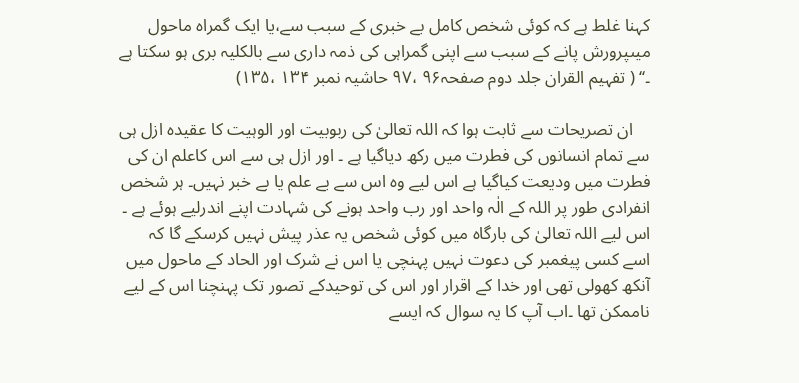کہنا غلط ہے کہ کوئی شخص کامل بے خبری کے سبب سے،یا ایک گمراہ ماحول میںپرورش پانے کے سبب سے اپنی گمراہی کی ذمہ داری سے بالکلیہ بری ہو سکتا ہے ۔‘‘ ( تفہیم القران جلد دوم صفحہ۹۶ ،۹۷ حاشیہ نمبر ۱۳۴ ،۱۳۵)

    ان تصریحات سے ثابت ہوا کہ اللہ تعالیٰ کی ربوبیت اور الوہیت کا عقیدہ ازل ہی سے تمام انسانوں کی فطرت میں رکھ دیاگیا ہے ۔ اور ازل ہی سے اس کاعلم ان کی فطرت میں ودیعت کیاگیا ہے اس لیے وہ اس سے بے علم یا بے خبر نہیں۔ ہر شخص انفرادی طور پر اللہ کے الٰہ واحد اور رب واحد ہونے کی شہادت اپنے اندرلیے ہوئے ہے ۔ اس لیے اللہ تعالیٰ کی بارگاہ میں کوئی شخص یہ عذر پیش نہیں کرسکے گا کہ اسے کسی پیغمبر کی دعوت نہیں پہنچی یا اس نے شرک اور الحاد کے ماحول میں آنکھ کھولی تھی اور خدا کے اقرار اور اس کی توحیدکے تصور تک پہنچنا اس کے لیے ناممکن تھا ۔اب آپ کا یہ سوال کہ ایسے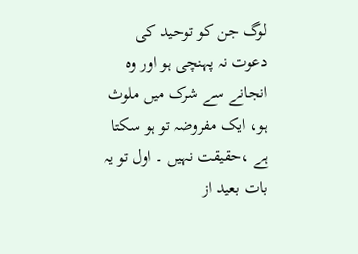لوگ جن کو توحید کی دعوت نہ پہنچی ہو اور وہ انجانے سے شرک میں ملوث ہو، ایک مفروضہ تو ہو سکتا ہے ،حقیقت نہیں ۔ اول تو یہ بات بعید از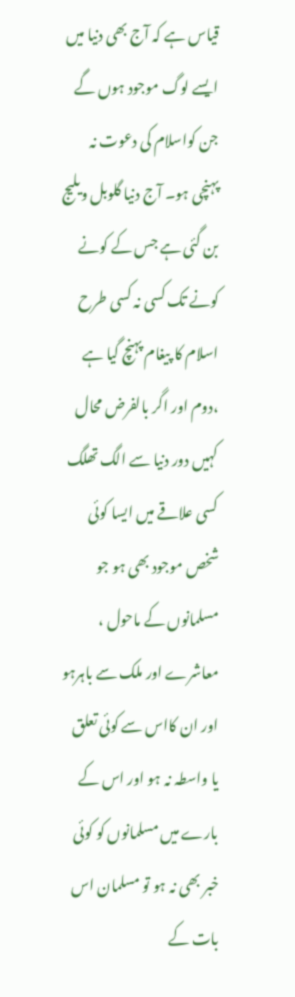قیاس ہے کہ آج بھی دنیا میں ایسے لوگ موجود ہوں گے جن کواسلام کی دعوت نہ پہنچی ہو۔ آج دنیا گلوبل ویلیج بن گئی ہے جس کے کونے کونے تک کسی نہ کسی طرح اسلام کا پیغام پہنچ گیا ہے ،دوم اور اگر بالفرض محال کہیں دور دنیا سے الگ تھلگ کسی علاقے میں ایسا کوئی شخص موجود بھی ہو جو مسلمانوں کے ماحول ، معاشرے اور ملک سے باہرہو اور ان کااس سے کوئی تعلق یا واسطہ نہ ہو اور اس کے بارے میں مسلمانوں کو کوئی خبر بھی نہ ہو تو مسلمان اس بات کے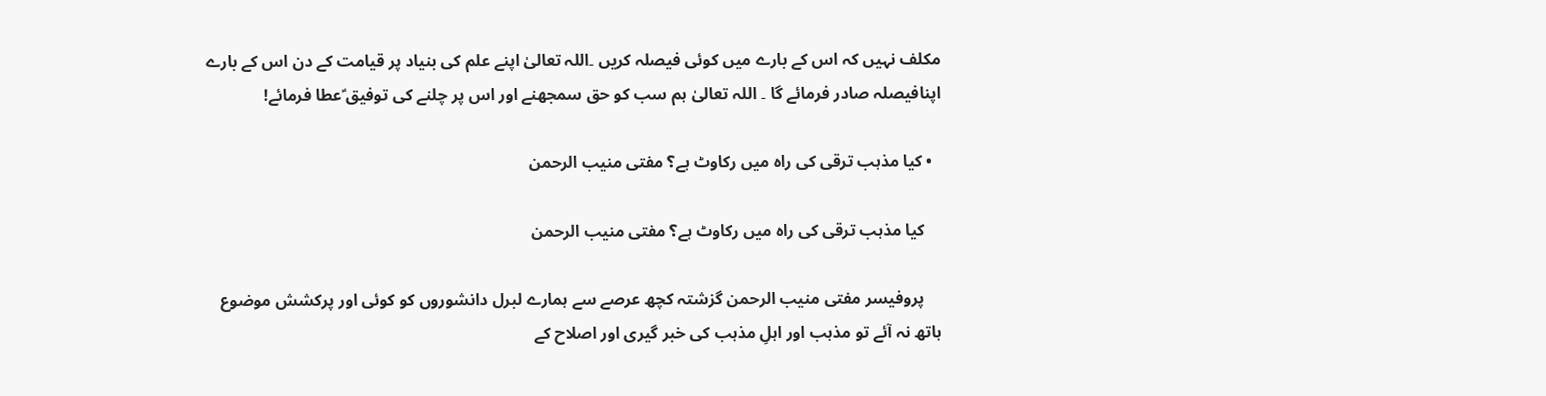مکلف نہیں کہ اس کے بارے میں کوئی فیصلہ کریں ۔اللہ تعالیٰ اپنے علم کی بنیاد پر قیامت کے دن اس کے بارے اپنافیصلہ صادر فرمائے گا ۔ اللہ تعالیٰ ہم سب کو حق سمجھنے اور اس پر چلنے کی توفیق ؑعطا فرمائے!

  • کیا مذہب ترقی کی راہ میں رکاوٹ ہے؟ مفتی منیب الرحمن

    کیا مذہب ترقی کی راہ میں رکاوٹ ہے؟ مفتی منیب الرحمن

    پروفیسر مفتی منیب الرحمن گزشتہ کچھ عرصے سے ہمارے لبرل دانشوروں کو کوئی اور پرکشش موضوع ہاتھ نہ آئے تو مذہب اور اہلِ مذہب کی خبر گیری اور اصلاح کے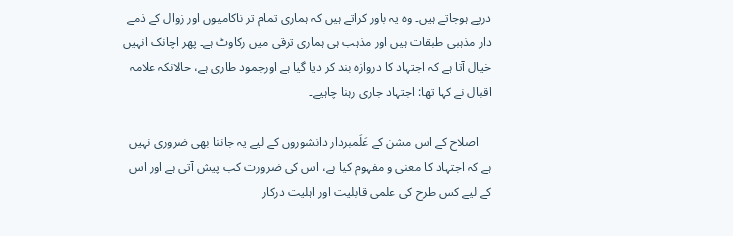درپے ہوجاتے ہیں۔ وہ یہ باور کراتے ہیں کہ ہماری تمام تر ناکامیوں اور زوال کے ذمے دار مذہبی طبقات ہیں اور مذہب ہی ہماری ترقی میں رکاوٹ ہے۔ پھر اچانک انہیں خیال آتا ہے کہ اجتہاد کا دروازہ بند کر دیا گیا ہے اورجمود طاری ہے، حالانکہ علامہ اقبال نے کہا تھا: اجتہاد جاری رہنا چاہیے۔

    اصلاح کے اس مشن کے عَلَمبردار دانشوروں کے لیے یہ جاننا بھی ضروری نہیں ہے کہ اجتہاد کا معنی و مفہوم کیا ہے، اس کی ضرورت کب پیش آتی ہے اور اس کے لیے کس طرح کی علمی قابلیت اور اہلیت درکار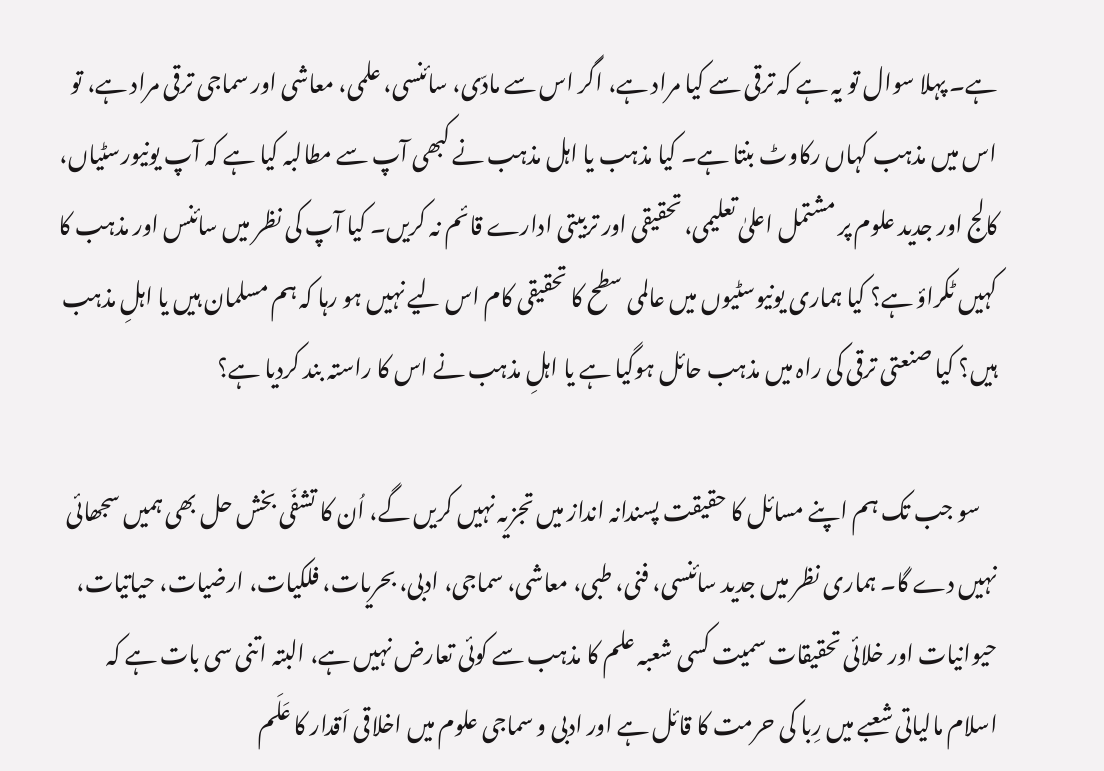ہے۔ پہلا سوال تو یہ ہے کہ ترقی سے کیا مراد ہے، اگر اس سے مادّی، سائنسی، علمی، معاشی اور سماجی ترقی مراد ہے، تو اس میں مذہب کہاں رکاوٹ بنتا ہے۔ کیا مذہب یا اہل مذہب نے کبھی آپ سے مطالبہ کیا ہے کہ آپ یونیورسٹیاں، کالج اور جدید علوم پر مشتمل اعلیٰ تعلیمی، تحقیقی اور تربیتی ادارے قائم نہ کریں۔ کیا آپ کی نظر میں سائنس اور مذہب کا کہیں ٹکراؤ ہے؟ کیا ہماری یونیوسٹیوں میں عالمی سطح کا تحقیقی کام اس لیے نہیں ہو رہا کہ ہم مسلمان ہیں یا اہلِ مذہب ہیں؟ کیا صنعتی ترقی کی راہ میں مذہب حائل ہوگیا ہے یا اہلِ مذہب نے اس کا راستہ بند کردیا ہے؟

    سو جب تک ہم اپنے مسائل کا حقیقت پسندانہ انداز میں تجزیہ نہیں کریں گے، اُن کا تشفّی بخش حل بھی ہمیں سجھائی نہیں دے گا۔ ہماری نظر میں جدید سائنسی، فنی، طبی، معاشی، سماجی، ادبی، بحریات، فلکیات، ارضیات، حیاتیات، حیوانیات اور خلائی تحقیقات سمیت کسی شعبہ علم کا مذہب سے کوئی تعارض نہیں ہے، البتہ اتنی سی بات ہے کہ اسلام مالیاتی شعبے میں رِبا کی حرمت کا قائل ہے اور ادبی و سماجی علوم میں اخلاقی اَقدار کا عَلَم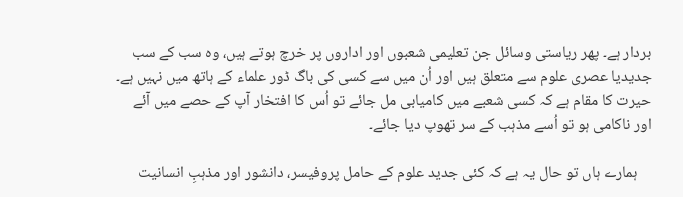بردار ہے۔ پھر ریاستی وسائل جن تعلیمی شعبوں اور اداروں پر خرچ ہوتے ہیں، وہ سب کے سب جدیدیا عصری علوم سے متعلق ہیں اور اُن میں سے کسی کی باگ ڈور علماء کے ہاتھ میں نہیں ہے۔ حیرت کا مقام ہے کہ کسی شعبے میں کامیابی مل جائے تو اُس کا افتخار آپ کے حصے میں آئے اور ناکامی ہو تو اُسے مذہب کے سر تھوپ دیا جائے۔

    ہمارے ہاں تو حال یہ ہے کہ کئی جدید علوم کے حامل پروفیسر، دانشور اور مذہبِ انسانیت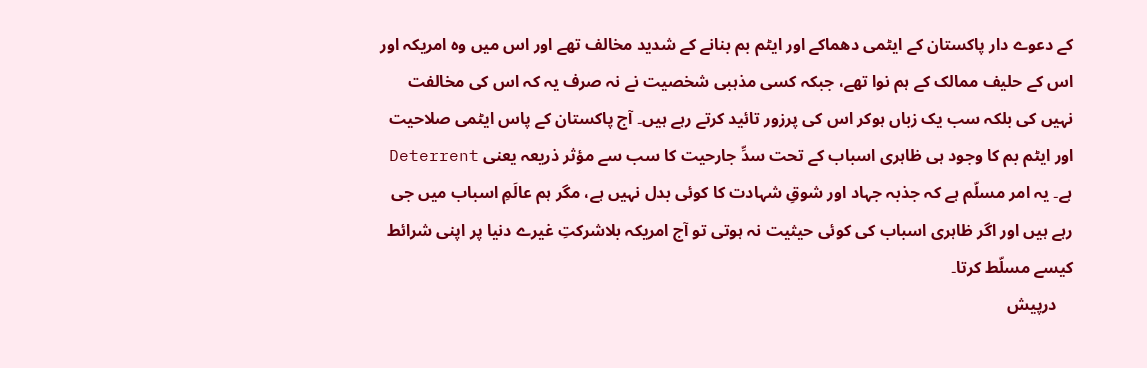کے دعوے دار پاکستان کے ایٹمی دھماکے اور ایٹم بم بنانے کے شدید مخالف تھے اور اس میں وہ امریکہ اور اس کے حلیف ممالک کے ہم نوا تھے، جبکہ کسی مذہبی شخصیت نے نہ صرف یہ کہ اس کی مخالفت نہیں کی بلکہ سب یک زباں ہوکر اس کی پرزور تائید کرتے رہے ہیں۔ آج پاکستان کے پاس ایٹمی صلاحیت اور ایٹم بم کا وجود ہی ظاہری اسباب کے تحت سدِّ جارحیت کا سب سے مؤثر ذریعہ یعنی Deterrent ہے۔ یہ امر مسلّم ہے کہ جذبہ جہاد اور شوقِ شہادت کا کوئی بدل نہیں ہے، مگر ہم عالَمِ اسباب میں جی رہے ہیں اور اگر ظاہری اسباب کی کوئی حیثیت نہ ہوتی تو آج امریکہ بلاشرکتِ غیرے دنیا پر اپنی شرائط کیسے مسلّط کرتا۔
    درپیش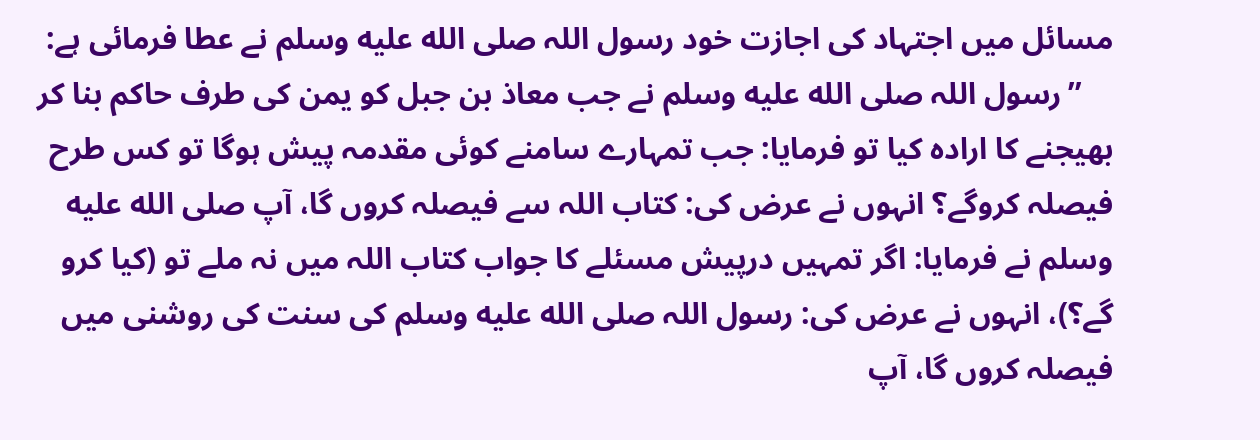مسائل میں اجتہاد کی اجازت خود رسول اللہ صلى الله عليه وسلم نے عطا فرمائی ہے:
    ’’رسول اللہ صلى الله عليه وسلم نے جب معاذ بن جبل کو یمن کی طرف حاکم بنا کر بھیجنے کا ارادہ کیا تو فرمایا: جب تمہارے سامنے کوئی مقدمہ پیش ہوگا تو کس طرح فیصلہ کروگے؟ انہوں نے عرض کی: کتاب اللہ سے فیصلہ کروں گا، آپ صلى الله عليه وسلم نے فرمایا: اگر تمہیں درپیش مسئلے کا جواب کتاب اللہ میں نہ ملے تو (کیا کرو گے؟)، انہوں نے عرض کی: رسول اللہ صلى الله عليه وسلم کی سنت کی روشنی میں فیصلہ کروں گا، آپ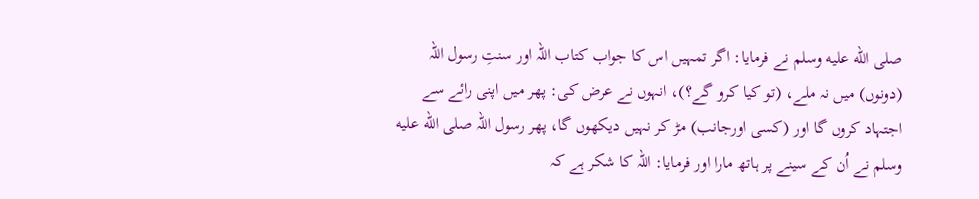صلى الله عليه وسلم نے فرمایا: اگر تمہیں اس کا جواب کتاب اللہ اور سنتِ رسول اللہ (دونوں) میں نہ ملے، (تو کیا کرو گے؟)، انہوں نے عرض کی: پھر میں اپنی رائے سے اجتہاد کروں گا اور (کسی اورجانب) مڑ کر نہیں دیکھوں گا، پھر رسول اللہ صلى الله عليه وسلم نے اُن کے سینے پر ہاتھ مارا اور فرمایا: اللہ کا شکر ہے کہ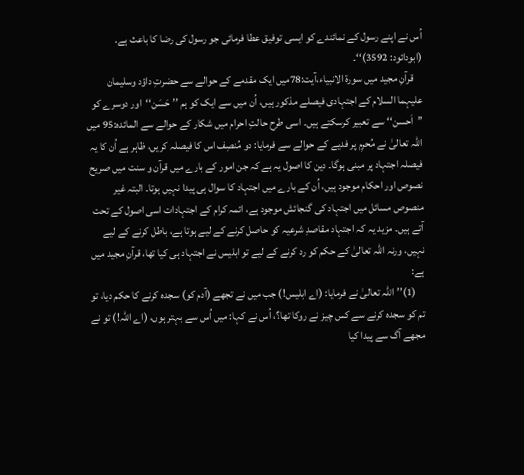اُس نے اپنے رسول کے نمائندے کو ایسی توفیق عطا فرمائی جو رسول کی رضا کا باعث ہے. (ابودائود: 3592)‘‘۔
    قرآنِ مجید میں سورۃ الانبیاء،آیت:78میں ایک مقدمے کے حوالے سے حضرتِ داؤد وسلیمان علیہما السلام کے اجتہادی فیصلے مذکور ہیں، اُن میں سے ایک کو ہم ’’حَسَن‘‘اور دوسرے کو ’’اَحسن‘‘ سے تعبیر کرسکتے ہیں۔ اسی طرح حالتِ احرام میں شکار کے حوالے سے المائدہ:95 میں اللہ تعالیٰ نے مُحرِم پر فدیے کے حوالے سے فرمایا: دو مُنصِف اس کا فیصلہ کریں، ظاہر ہے اُن کا یہ فیصلہ اجتہاد پر مبنی ہوگا۔ دین کا اصول یہ ہے کہ جن امور کے بارے میں قرآن و سنت میں صریح نصوص اور احکام موجود ہیں، اُن کے بارے میں اجتہاد کا سوال ہی پیدا نہیں ہوتا۔ البتہ غیر منصوص مسائل میں اجتہاد کی گنجائش موجود ہے، ائمہ کرام کے اجتہادات اسی اصول کے تحت آتے ہیں۔ مزید یہ کہ اجتہاد مقاصدِ شرعیہ کو حاصل کرنے کے لیے ہوتا ہے، باطل کرنے کے لیے نہیں، ورنہ اللہ تعالیٰ کے حکم کو رد کرنے کے لیے تو ابلیس نے اجتہاد ہی کیا تھا، قرآنِ مجید میں ہے:
    (1)’’اللہ تعالیٰ نے فرمایا: (اے ابلیس!) جب میں نے تجھے (آدم کو) سجدہ کرنے کا حکم دیا، تو تم کو سجدہ کرنے سے کس چیز نے روکا تھا؟، اُس نے کہا: میں اُس سے بہتر ہوں، (اے اللہ!) تو نے مجھے آگ سے پیدا کیا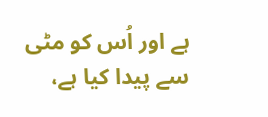ہے اور اُس کو مٹی سے پیدا کیا ہے،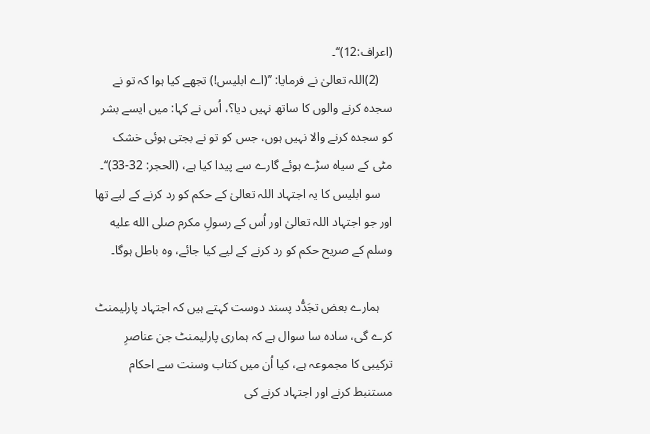(اعراف:12)‘‘۔
    (2)اللہ تعالیٰ نے فرمایا: ’’(اے ابلیس!) تجھے کیا ہوا کہ تو نے سجدہ کرنے والوں کا ساتھ نہیں دیا؟، اُس نے کہا: میں ایسے بشر کو سجدہ کرنے والا نہیں ہوں، جس کو تو نے بجتی ہوئی خشک مٹی کے سیاہ سڑے ہوئے گارے سے پیدا کیا ہے، (الحجر: 32-33)‘‘۔
    سو ابلیس کا یہ اجتہاد اللہ تعالیٰ کے حکم کو رد کرنے کے لیے تھا اور جو اجتہاد اللہ تعالیٰ اور اُس کے رسولِ مکرم صلى الله عليه وسلم کے صریح حکم کو رد کرنے کے لیے کیا جائے، وہ باطل ہوگا۔

    ہمارے بعض تجَدُّد پسند دوست کہتے ہیں کہ اجتہاد پارلیمنٹ کرے گی، سادہ سا سوال ہے کہ ہماری پارلیمنٹ جن عناصرِ ترکیبی کا مجموعہ ہے، کیا اُن میں کتاب وسنت سے احکام مستنبط کرنے اور اجتہاد کرنے کی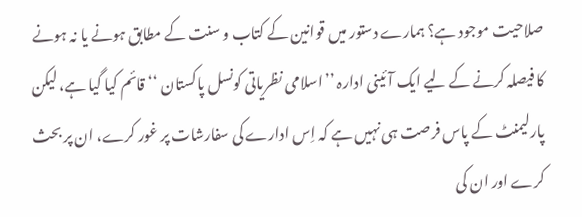صلاحیت موجود ہے؟ ہمارے دستور میں قوانین کے کتاب و سنت کے مطابق ہونے یا نہ ہونے کا فیصلہ کرنے کے لیے ایک آئینی ادارہ ’’اسلامی نظریاتی کونسل پاکستان ‘‘ قائم کیا گیا ہے، لیکن پارلیمنٹ کے پاس فرصت ہی نہیں ہے کہ اِس ادارے کی سفارشات پر غور کرے، ان پر بحث کرے اور ان کی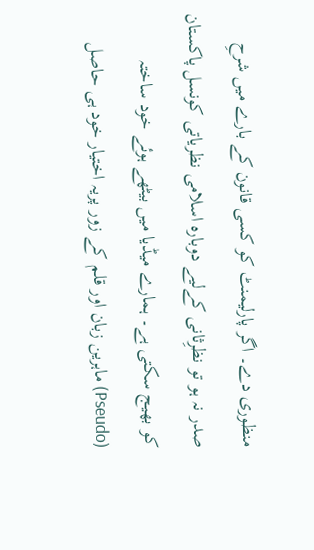منظوری دے۔ اگر پارلیمنٹ کو کسی قانون کے بارے میں شرحِ صدر نہ ہو تو نظرِثانی کےلیے دوبارہ اسلامی نظریاتی کونسل پاکستان کو بھیج سکتی ہے۔ ہمارے میڈیا میں بیٹھے ہوئے خود ساختہ (Pseudo) ماہرین زبان اور قلم کے زور پریہ اختیار خود ہی حاصل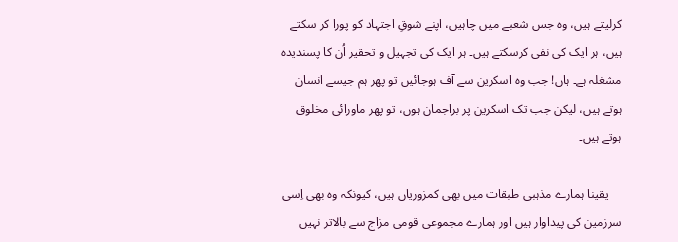کرلیتے ہیں، وہ جس شعبے میں چاہیں، اپنے شوقِ اجتہاد کو پورا کر سکتے ہیں، ہر ایک کی نفی کرسکتے ہیں۔ ہر ایک کی تجہیل و تحقیر اُن کا پسندیدہ مشغلہ ہے۔ ہاں! جب وہ اسکرین سے آف ہوجائیں تو پھر ہم جیسے انسان ہوتے ہیں، لیکن جب تک اسکرین پر براجمان ہوں، تو پھر ماورائی مخلوق ہوتے ہیں۔

    یقینا ہمارے مذہبی طبقات میں بھی کمزوریاں ہیں، کیونکہ وہ بھی اِسی سرزمین کی پیداوار ہیں اور ہمارے مجموعی قومی مزاج سے بالاتر نہیں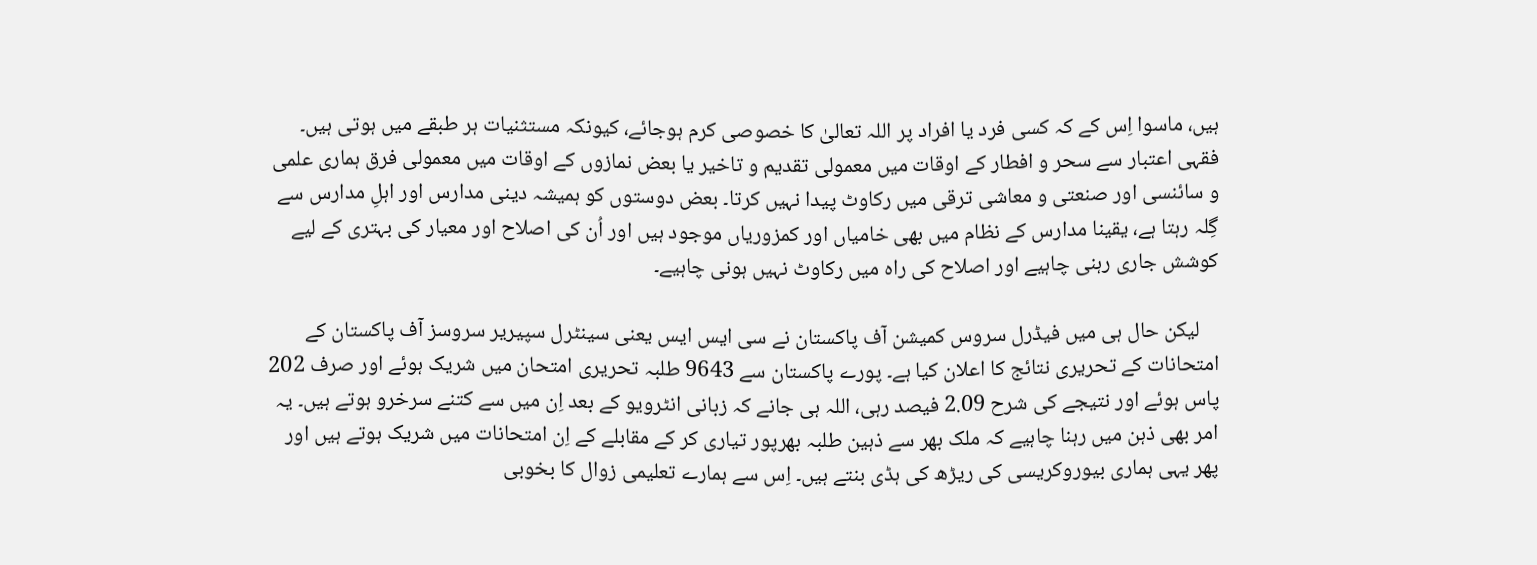ہیں، ماسوا اِس کے کہ کسی فرد یا افراد پر اللہ تعالیٰ کا خصوصی کرم ہوجائے، کیونکہ مستثنیات ہر طبقے میں ہوتی ہیں۔ فقہی اعتبار سے سحر و افطار کے اوقات میں معمولی تقدیم و تاخیر یا بعض نمازوں کے اوقات میں معمولی فرق ہماری علمی و سائنسی اور صنعتی و معاشی ترقی میں رکاوٹ پیدا نہیں کرتا۔ بعض دوستوں کو ہمیشہ دینی مدارس اور اہلِ مدارس سے گِلہ رہتا ہے، یقینا مدارس کے نظام میں بھی خامیاں اور کمزوریاں موجود ہیں اور اُن کی اصلاح اور معیار کی بہتری کے لیے کوشش جاری رہنی چاہیے اور اصلاح کی راہ میں رکاوٹ نہیں ہونی چاہیے۔

    لیکن حال ہی میں فیڈرل سروس کمیشن آف پاکستان نے سی ایس ایس یعنی سینٹرل سپیریر سروسز آف پاکستان کے امتحانات کے تحریری نتائج کا اعلان کیا ہے۔ پورے پاکستان سے 9643 طلبہ تحریری امتحان میں شریک ہوئے اور صرف 202 پاس ہوئے اور نتیجے کی شرح 2.09 فیصد رہی، اللہ ہی جانے کہ زبانی انٹرویو کے بعد اِن میں سے کتنے سرخرو ہوتے ہیں۔ یہ امر بھی ذہن میں رہنا چاہیے کہ ملک بھر سے ذہین طلبہ بھرپور تیاری کر کے مقابلے کے اِن امتحانات میں شریک ہوتے ہیں اور پھر یہی ہماری بیوروکریسی کی ریڑھ کی ہڈی بنتے ہیں۔ اِس سے ہمارے تعلیمی زوال کا بخوبی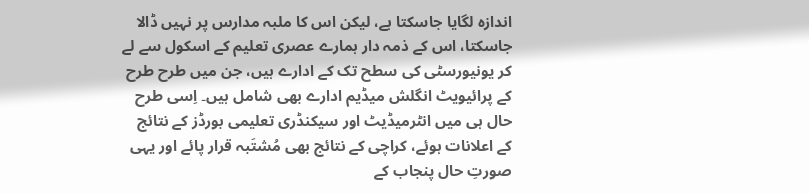اندازہ لگایا جاسکتا ہے، لیکن اس کا ملبہ مدارس پر نہیں ڈالا جاسکتا، اس کے ذمہ دار ہمارے عصری تعلیم کے اسکول سے لے کر یونیورسٹی کی سطح تک کے ادارے ہیں، جن میں طرح طرح کے پرائیویٹ انگلش میڈیم ادارے بھی شامل ہیں۔ اِسی طرح حال ہی میں انٹرمیڈیٹ اور سیکنڈری تعلیمی بورڈز کے نتائج کے اعلانات ہوئے، کراچی کے نتائج بھی مُشتَبہ قرار پائے اور یہی صورتِ حال پنجاب کے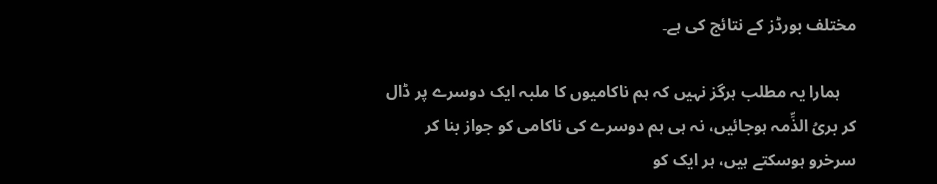مختلف بورڈز کے نتائج کی ہے۔

    ہمارا یہ مطلب ہرگز نہیں کہ ہم ناکامیوں کا ملبہ ایک دوسرے پر ڈال کر بریُ الذِّمہ ہوجائیں، نہ ہی ہم دوسرے کی ناکامی کو جواز بنا کر سرخرو ہوسکتے ہیں، ہر ایک کو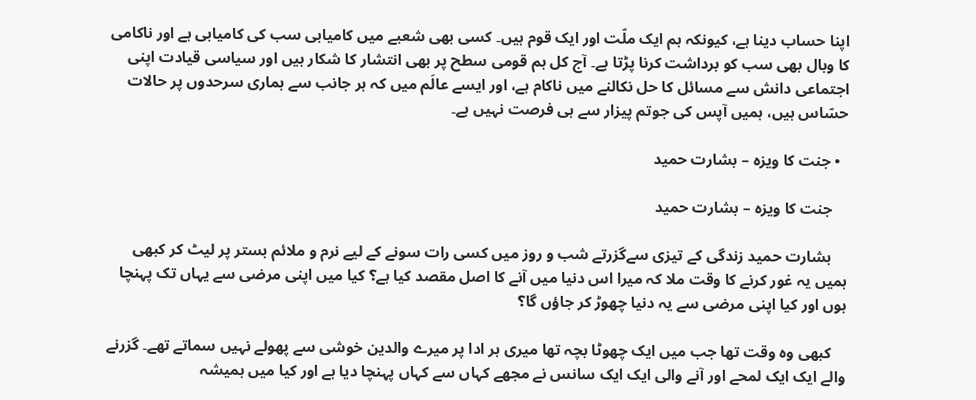اپنا حساب دینا ہے، کیونکہ ہم ایک ملّت اور ایک قوم ہیں۔ کسی بھی شعبے میں کامیابی سب کی کامیابی ہے اور ناکامی کا وبال بھی سب کو برداشت کرنا پڑتا ہے۔ آج کل ہم قومی سطح پر بھی انتشار کا شکار ہیں اور سیاسی قیادت اپنی اجتماعی دانش سے مسائل کا حل نکالنے میں ناکام ہے، اور ایسے عالَم میں کہ ہر جانب سے ہماری سرحدوں پر حالات حسّاس ہیں، ہمیں آپس کی جوتم پیزار سے ہی فرصت نہیں ہے۔

  • جنت کا ویزہ – بشارت حمید

    جنت کا ویزہ – بشارت حمید

    بشارت حمید زندگی کے تیزی سےگزرتے شب و روز میں کسی رات سونے کے لیے نرم و ملائم بستر پر لیٹ کر کبھی ہمیں یہ غور کرنے کا وقت ملا کہ میرا اس دنیا میں آنے کا اصل مقصد کیا ہے؟ کیا میں اپنی مرضی سے یہاں تک پہنچا ہوں اور کیا اپنی مرضی سے یہ دنیا چھوڑ کر جاؤں گا؟

    کبھی وہ وقت تھا جب میں ایک چھوٹا بچہ تھا میری ہر ادا پر میرے والدین خوشی سے پھولے نہیں سماتے تھے۔ گزرنے والے ایک ایک لمحے اور آنے والی ایک ایک سانس نے مجھے کہاں سے کہاں پہنچا دیا ہے اور کیا میں ہمیشہ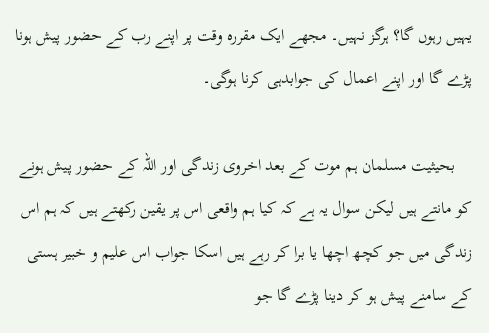یہیں رہوں گا؟ ہرگز نہیں۔ مجھے ایک مقررہ وقت پر اپنے رب کے حضور پیش ہونا پڑے گا اور اپنے اعمال کی جوابدہی کرنا ہوگی۔

    بحیثیت مسلمان ہم موت کے بعد اخروی زندگی اور اللہ کے حضور پیش ہونے کو مانتے ہیں لیکن سوال یہ ہے کہ کیا ہم واقعی اس پر یقین رکھتے ہیں کہ ہم اس زندگی میں جو کچھ اچھا یا برا کر رہے ہیں اسکا جواب اس علیم و خبیر ہستی کے سامنے پیش ہو کر دینا پڑے گا جو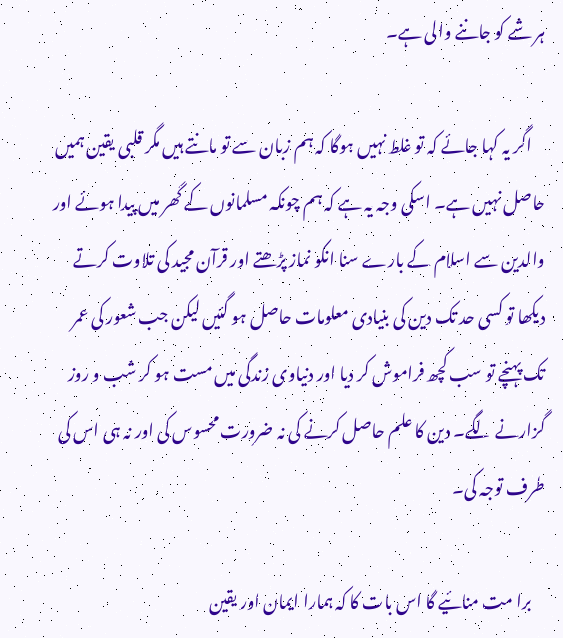ہر شے کو جاننے والی ہے۔

    اگر یہ کہا جائے کہ تو غلط نہیں ہوگا کہ ہم زبان سے تو مانتے ہیں مگر قلبی یقین ہمیں حاصل نہیں ہے۔ اسکی وجہ یہ ہے کہ ہم چونکہ مسلمانوں کے گھر میں پیدا ہوئے اور والدین سے اسلام کے بارے سنا انکو نماز پڑھتے اور قرآن مجید کی تلاوت کرتے دیکھا تو کسی حد تک دین کی بنیادی معلومات حاصل ہو گئیں لیکن جب شعور کی عمر تک پہنچے تو سب کچھ فراموش کر دیا اور دنیاوی زندگی میں مست ہو کر شب و روز گزارنے لگے۔ دین کا علم حاصل کرنے کی نہ ضرورت محسوس کی اور نہ ہی اس کی طرف توجہ کی۔

    برا مت منائیے گا اس بات کا کہ ہمارا ایمان اور یقین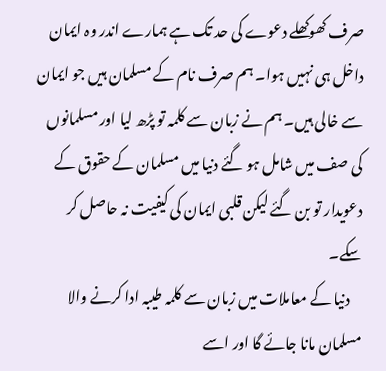صرف کھوکھلے دعوے کی حد تک ہے ہمارے اندر وہ ایمان داخل ہی نہیں ہوا۔ ہم صرف نام کے مسلمان ہیں جو ایمان سے خالی ہیں۔ ہم نے زبان سے کلمہ تو پڑھ لیا اور مسلمانوں کی صف میں شامل ہو گئے دنیا میں مسلمان کے حقوق کے دعویدار تو بن گئے لیکن قلبی ایمان کی کیفیت نہ حاصل کر سکے۔
    دنیا کے معاملات میں زبان سے کلمہ طیبہ ادا کرنے والا مسلمان مانا جائے گا اور اسے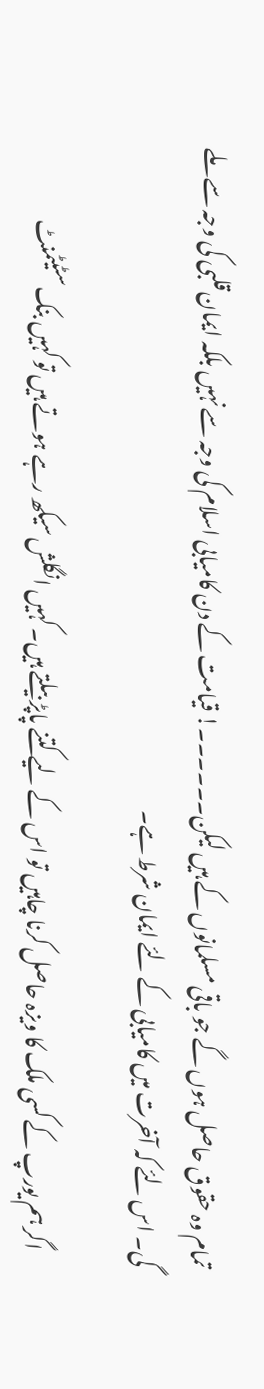تمام وہ حقوق حاصل ہوں گے جو باقی مسلمانوں کے ہیں لیکن۔۔۔۔۔۔! قیامت کے دن کامیابی اسلام کی وجہ سے نہیں بلکہ ایمان قلبی کی وجہ سے ملے گی۔ اس لئے کہ آخرت میں کامیابی کے لئے ایمان شرط ہے۔

    اگر ہم یورپ کے کسی ملک کا ویزہ حاصل کرنا چاہیں تو اس کے لیے کتنے پاپڑ بیلتے ہیں۔ کہیں انگلش سیکھ رہے ہوتے ہیں تو کہیں بنک سٹیٹمنٹ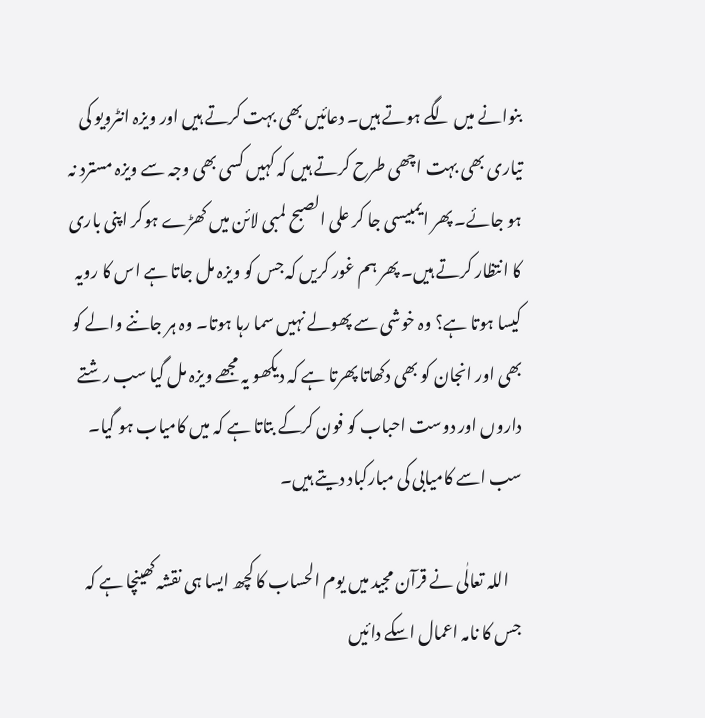بنوانے میں لگے ہوتے ہیں۔ دعائیں بھی بہت کرتے ہیں اور ویزہ انٹرویو کی تیاری بھی بہت اچھی طرح کرتے ہیں کہ کہیں کسی بھی وجہ سے ویزہ مسترد نہ ہو جائے۔ پھر ایمبیسی جا کر علی الصبح لمبی لائن میں کھڑے ہوکر اپنی باری کا انتظار کرتے ہیں۔ پھر ہم غور کریں کہ جس کو ویزہ مل جاتا ہے اس کا رویہ کیسا ہوتا ہے؟ وہ خوشی سے پھولے نہیں سما رہا ہوتا۔ وہ ہر جاننے والے کو بھی اور انجان کو بھی دکھاتا پھرتا ہے کہ دیکھو یہ مجھے ویزہ مل گیا سب رشتے داروں اور دوست احباب کو فون کرکے بتاتا ہے کہ میں کامیاب ہو گیا۔ سب اسے کامیابی کی مبارکباد دیتے ہیں۔

    اللہ تعالٰی نے قرآن مجید میں یوم الحساب کا کچھ ایسا ہی نقشہ کھینچا ہے کہ جس کا نامہ اعمال اسکے دائیں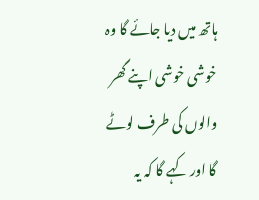ہاتھ میں دیا جائے گا وہ خوشی خوشی اپنے گھر والوں کی طرف لوٹے گا اور کہے گا کہ یہ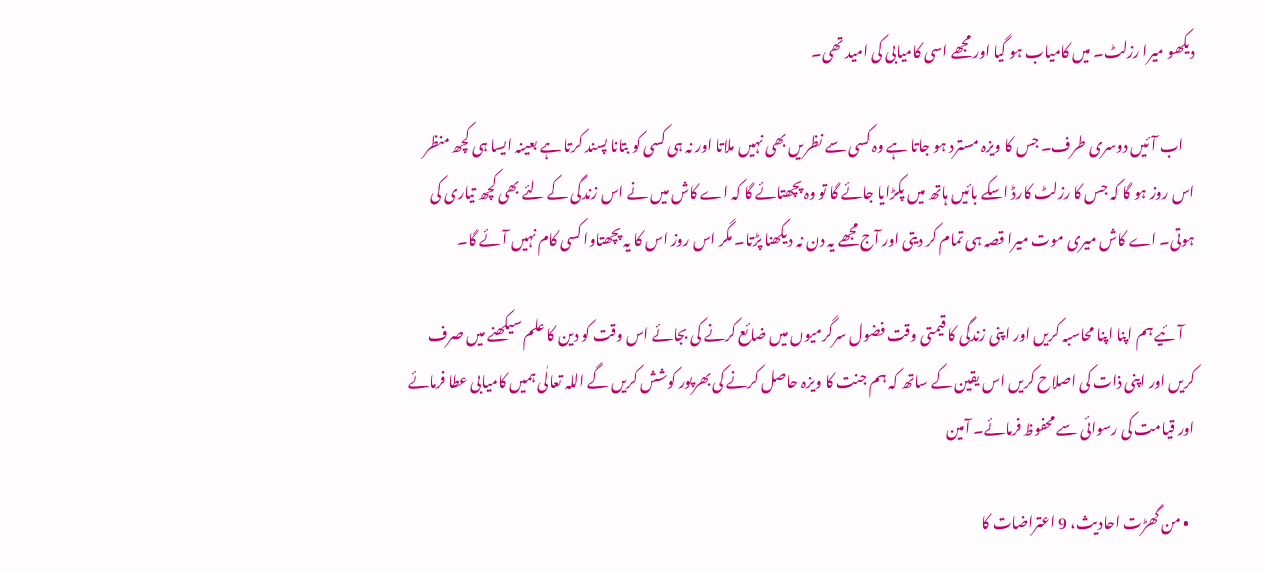دیکھو میرا رزلٹ۔ میں کامیاب ہو گیا اور مجھے اسی کامیابی کی امید تھی۔

    اب آئیں دوسری طرف۔ جس کا ویزہ مسترد ہو جاتا ہے وہ کسی سے نظریں بھی نہیں ملاتا اور نہ ہی کسی کو بتانا پسند کرتا ہے بعینہ ایسا ہی کچھ منظر اس روز ہو گا کہ جس کا رزلٹ کارڈ اسکے بائیں ہاتھ میں پکڑایا جائے گا تو وہ پچھتائے گا کہ اے کاش میں نے اس زندگی کے لئے بھی کچھ تیاری کی ہوتی۔ اے کاش میری موت میرا قصہ ہی تمام کر دیتی اور آج مجھے یہ دن نہ دیکھنا پڑتا۔ مگر اس روز اس کا یہ پچھتاوا کسی کام نہیں آئے گا۔

    آئیے ہم اپنا اپنا محاسبہ کریں اور اپنی زندگی کا قیمتی وقت فضول سرگرمیوں میں ضائع کرنے کی بجائے اس وقت کو دین کا علم سیکھنے میں صرف کریں اور اپنی ذات کی اصلاح کریں اس یقین کے ساتھ کہ ہم جنت کا ویزہ حاصل کرنے کی بھرپور کوشش کریں گے اللہ تعالٰی ہمیں کامیابی عطا فرمائے اور قیامت کی رسوائی سے محفوظ فرمائے۔ آمین

  • من گھڑت احادیث، 9 اعتراضات کا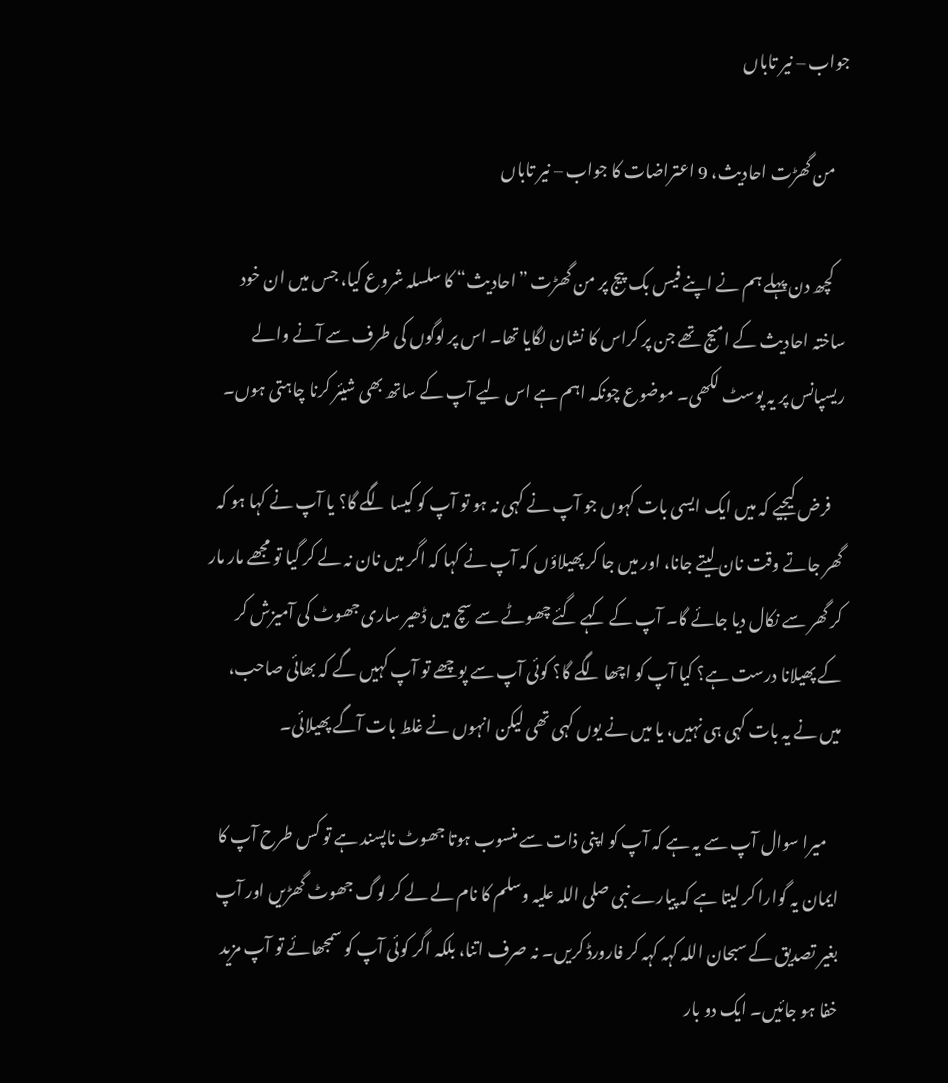جواب – نیر تاباں

    من گھڑت احادیث، 9 اعتراضات کا جواب – نیر تاباں

    کچھ دن پہلے ہم نے اپنے فیس بک پیج پر من گھڑت ”احادیث“ کا سلسلہ شروع کیا، جس میں ان خود ساختہ احادیث کے امیج تھے جن پر کراس کا نشان لگایا تھا۔ اس پر لوگوں کی طرف سے آنے والے ریسپانس پر یہ پوسٹ لکھی۔ موضوع چونکہ اہم ہے اس لیے آپ کے ساتھ بھی شیئر کرنا چاہتی ہوں۔

    فرض کیجیے کہ میں ایک ایسی بات کہوں جو آپ نے کہی نہ ہو تو آپ کو کیسا لگے گا؟ یا آپ نے کہا ہو کہ گھر جاتے وقت نان لیتے جانا، اور میں جا کر پھیلاؤں کہ آپ نے کہا کہ اگر میں نان نہ لے کر گیا تو مجھے مار مار کر گھر سے نکال دیا جائے گا۔ آپ کے کہے گئے چھوٹے سے سچ میں ڈھیر ساری جھوٹ کی آمیزش کر کے پھیلانا درست ہے؟ کیا آپ کو اچھا لگے گا؟ کوئی آپ سے پوچھے تو آپ کہیں گے کہ بھائی صاحب، میں نے یہ بات کہی ہی نہیں، یا میں نے یوں کہی تھی لیکن انہوں نے غلط بات آگے پھیلائی۔

    میرا سوال آپ سے یہ ہے کہ آپ کو اپنی ذات سے منسوب ہوتا جھوٹ ناپسند ہے تو کس طرح آپ کا ایمان یہ گوارا کر لیتا ہے کہ پیارے نبی صلی اللہ علیہ وسلم کا نام لے لے کر لوگ جھوٹ‌ گھڑیں اور آپ بغیر تصدیق کے سبحان اللہ کہہ کہہ کر فارورڈ کریں۔ نہ صرف اتنا، بلکہ اگر کوئی آپ کو سمجھائے تو آپ مزید خفا ہو جائیں۔ ایک دو بار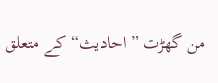من گھڑت ”احادیث“ کے متعلق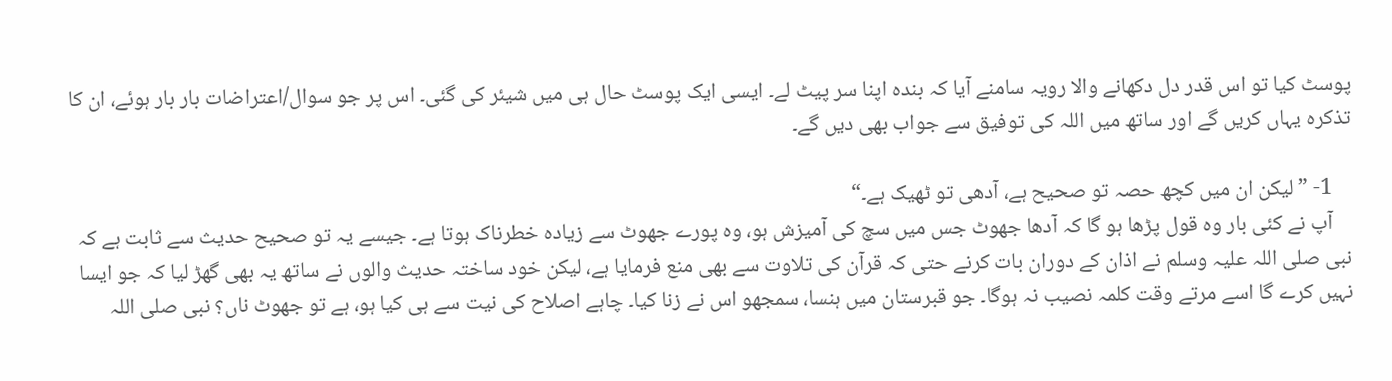پوسٹ کیا تو اس قدر دل دکھانے والا رویہ سامنے آیا کہ بندہ اپنا سر پیٹ لے۔ ایسی ایک پوسٹ حال ہی میں شیئر کی گئی۔ اس پر جو سوال/اعتراضات بار بار ہوئے، ان کا تذکرہ یہاں کریں گے اور ساتھ میں اللہ کی توفیق سے جواب بھی دیں گے۔

    1- ”لیکن ان میں کچھ حصہ تو صحیح ہے، آدھی تو ٹھیک ہے۔“
    آپ نے کئی بار وہ قول پڑھا ہو گا کہ آدھا جھوٹ جس میں سچ کی آمیزش ہو، وہ پورے جھوٹ سے زیادہ خطرناک ہوتا ہے۔ جیسے یہ تو صحیح حدیث سے ثابت ہے کہ نبی صلی اللہ علیہ وسلم نے اذان کے دوران بات کرنے حتی کہ قرآن کی تلاوت سے بھی منع فرمایا ہے، لیکن خود ساختہ حدیث والوں نے ساتھ یہ بھی گھڑ لیا کہ جو ایسا نہیں کرے گا اسے مرتے وقت کلمہ نصیب نہ ہوگا۔ جو قبرستان میں ہنسا، سمجھو اس نے زنا کیا۔ چاہے اصلاح کی نیت سے ہی کیا ہو، ہے تو جھوٹ ناں؟ نبی صلی اللہ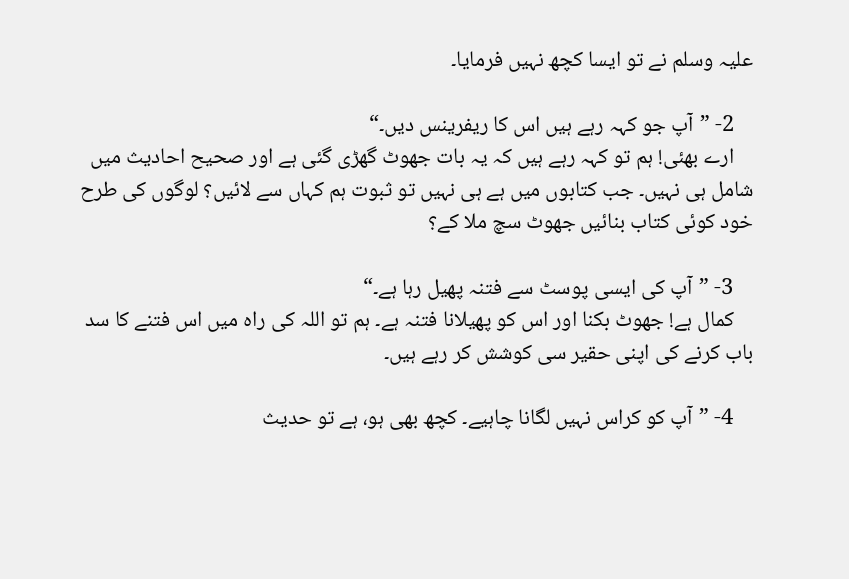علیہ وسلم نے تو ایسا کچھ نہیں فرمایا۔

    2- ”آپ جو کہہ رہے ہیں اس کا ریفرینس دیں۔“
    ارے بھئی! ہم تو کہہ رہے ہیں کہ یہ بات جھوٹ گھڑی گئی ہے اور صحیح احادیث میں شامل ہی نہیں۔ جب کتابوں میں ہے ہی نہیں تو ثبوت ہم کہاں سے لائیں؟ لوگوں کی طرح خود کوئی کتاب بنائیں جھوٹ سچ ملا کے؟

    3- ”آپ کی ایسی پوسٹ سے فتنہ پھیل رہا ہے۔“
    کمال ہے! جھوٹ‌ بکنا اور اس کو پھیلانا فتنہ ہے۔ ہم تو اللہ کی راہ میں اس فتنے کا سد باب کرنے کی اپنی حقیر سی کوشش کر رہے ہیں۔

    4- ”آپ کو کراس نہیں لگانا چاہیے۔ کچھ بھی ہو، ہے تو حدیث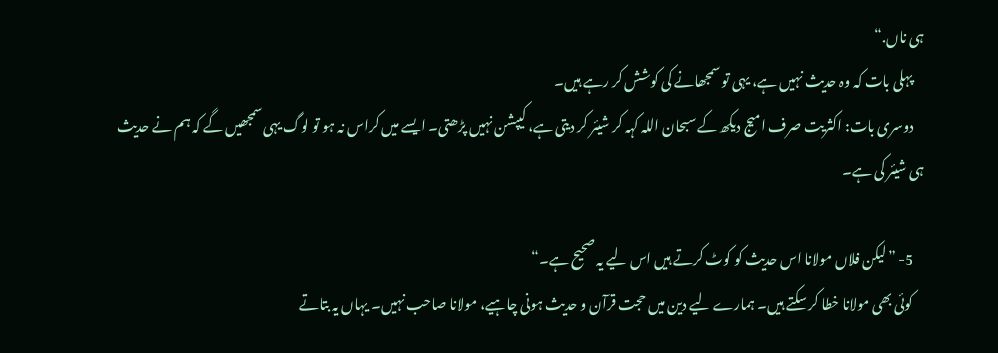ہی ناں.“
    پہلی بات کہ وہ حدیث نہیں ہے، یہی تو سمجھانے کی کوشش کر رہے ہیں۔
    دوسری بات: اکثریت صرف امیج دیکھ کے سبحان اللہ کہہ کر شیئر کر دیتی ہے، کیپشن نہیں پڑھتی۔ ایسے میں کراس نہ ہو تو لوگ یہی سمجھیں گے کہ ہم نے حدیث ہی شیئر کی ہے۔

    5- ”لیکن فلاں مولانا اس حدیث کو کوٹ‌ کرتے ہیں اس لیے یہ صحیح ہے۔“
    کوئی بھی مولانا خطا کر سکتے ہیں۔ ہمارے لیے دین میں حجت قرآن و حدیث ہونی چاہیے، مولانا صاحب نہیں۔ یہاں یہ بتاتے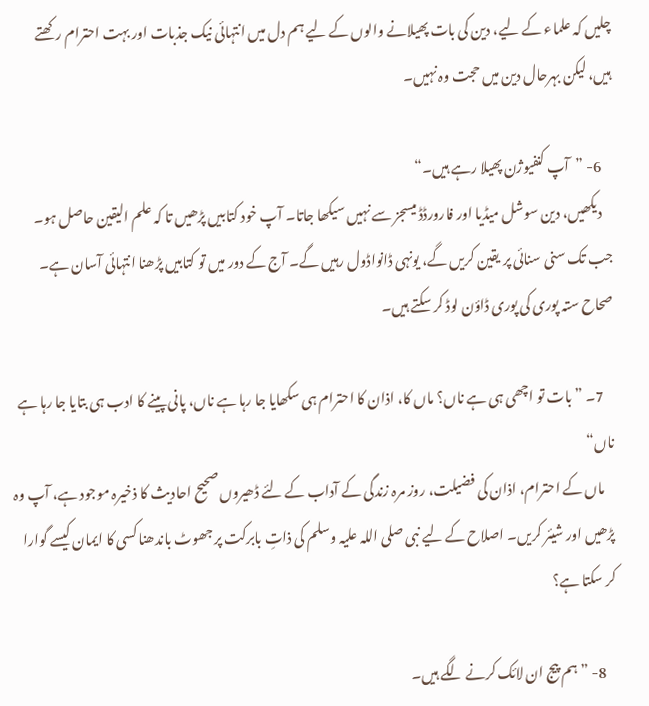چلیں کہ علماء کے لیے، دین کی بات پھیلانے والوں کے لیے ہم دل میں انتہائی نیک جذبات اور بہت احترام رکھتے ہیں، لیکن بہرحال دین میں حجت وہ نہیں۔

    6- ”آپ کنفیوژن پھیلا رہے ہیں۔“
    دیکھیں، دین سوشل میڈیا اور فارورڈڈ میسجز سے نہیں سیکھا جاتا۔ آپ خود کتابیں پڑھیں تا کہ علم الیقین حاصل ہو۔ جب تک سنی سنائی پر یقین کریں گے، یونہی ڈانواڈول رہیں گے۔ آج کے دور میں تو کتابیں پڑھنا انتہائی آسان ہے۔ صحاح ستہ پوری کی پوری ڈاؤن لوڈ کر سکتے ہیں۔

    7۔ ”بات تو اچھی ہی ہے ناں؟ ماں کا، اذان کا احترام ہی سکھایا جا رہا ہے ناں، پانی پینے کا ادب ہی بتایا جا رہا ہے ناں“
    ماں کے احترام، اذان کی فضیلت، روز مرہ زندگی کے آداب کے لئے ڈھیروں صحیح احادیث کا ذخیرہ موجود ہے، آپ وہ پڑھیں اور شیئر کریں۔ اصلاح کے لیے نبی صلی اللہ علیہ وسلم کی ذاتِ بابرکت پر جھوٹ‌ باندھنا کسی کا ایمان کیسے گوارا کر سکتا ہے؟

    8- ”ہم پیج ان لائک کرنے لگے ہیں۔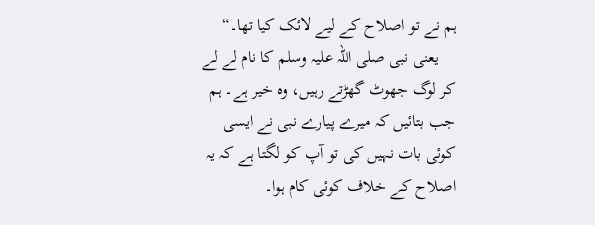ہم نے تو اصلاح کے لیے لائک کیا تھا۔“
    یعنی نبی صلی اللہ علیہ وسلم کا نام لے لے کر لوگ جھوٹ گھڑتے رہیں، وہ خیر ہے۔ ہم جب بتائیں کہ میرے پیارے نبی نے ایسی کوئی بات نہیں کی تو آپ کو لگتا ہے کہ یہ اصلاح کے خلاف کوئی کام ہوا۔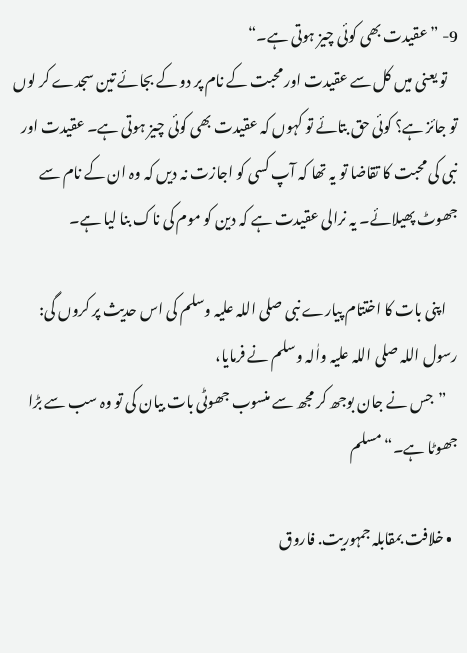9- ”عقیدت بھی کوئی چیز ہوتی ہے۔“
    تو یعنی میں کل سے عقیدت اور محبت کے نام پر دو کے بجائے تین سجدے کر لوں تو جائز ہے؟ کوئی حق بتائے تو کہوں کہ عقیدت بھی کوئی چیز ہوتی ہے۔ عقیدت اور نبی کی محبت کا تقاضا تو یہ تھا کہ آپ کسی کو اجازت نہ دیں کہ وہ ان کے نام سے جھوٹ پھیلائے۔ یہ نرالی عقیدت ہے کہ دین کو موم کی ناک بنا لیا ہے۔

    اپنی بات کا اختتام پیارے نبی صلی اللہ علیہ وسلم کی اس حدیث پر کروں گی: رسول اللہ صلی اللہ علیہ واٰلہ وسلم نے فرمایا،
    ”جس نے جان بوجھ کر مجھ سے منسوب جھوٹی بات بیان کی تو وہ سب سے بڑا جھوٹا ہے۔“ مسلم

  • خلافت بمقابلہ جمہوریت. فاروق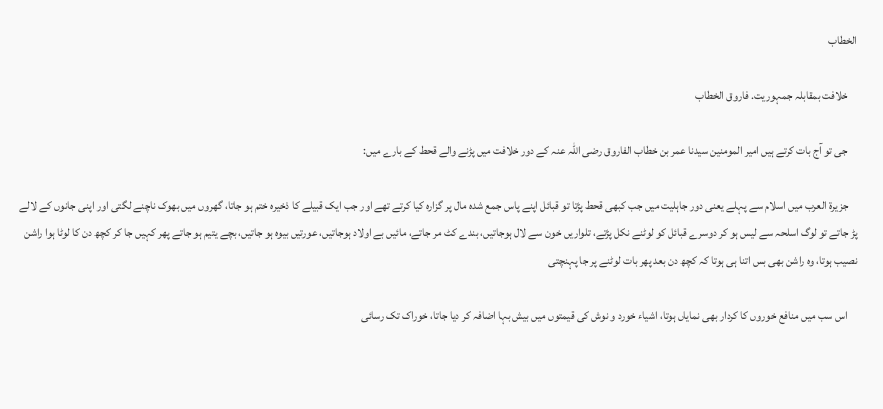الخطاب

    خلافت بمقابلہ جمہوریت. فاروق الخطاب

    جی تو آج بات کرتے ہیں امیر المومنین سیدنا عمر بن خطاب الفاروق رضی اللہ عنہ کے دور خلافت میں پڑنے والے قحط کے بارے میں:

    جزیرۃ العرب میں اسلام سے پہلے یعنی دور جاہلیت میں جب کبھی قحط پڑتا تو قبائل اپنے پاس جمع شدہ مال پر گزارہ کیا کرتے تھے اور جب ایک قبیلے کا ذخیرہ ختم ہو جاتا، گھروں میں بھوک ناچنے لگتی اور اپنی جانوں کے لالے پڑ جاتے تو لوگ اسلحہ سے لیس ہو کر دوسرے قبائل کو لوٹنے نکل پڑتے، تلواریں خون سے لال ہوجاتیں، بندے کٹ مر جاتے، مائیں بے اولاد ہوجاتیں، عورتیں بیوہ ہو جاتیں، بچے یتیم ہو جاتے پھر کہیں جا کر کچھ دن کا لوٹا ہوا راشن نصیب ہوتا، وہ راشن بھی بس اتنا ہی ہوتا کہ کچھ دن بعد پھر بات لوٹنے پر جا پہنچتی

    اس سب میں منافع خوروں کا کردار بھی نمایاں ہوتا، اشیاء خورد و نوش کی قیمتوں میں بیش بہا اضافہ کر دیا جاتا، خوراک تک رسائی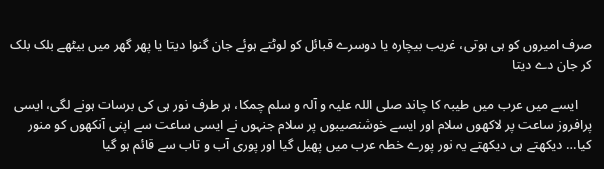صرف امیروں کو ہی ہوتی، غریب بیچارہ یا دوسرے قبائل کو لوٹتے ہوئے جان گنوا دیتا یا پھر گھر میں بیٹھے بلک بلک کر جان دے دیتا

    ایسے میں عرب میں طیبہ کا چاند صلی اللہ علیہ و آلہ و سلم چمکا، ہر طرف نور ہی کی برسات ہونے لگی، ایسی پرافروز ساعت پر لاکھوں سلام اور ایسے خوشنصیبوں پر سلام جنہوں نے ایسی ساعت سے اپنی آنکھوں کو منور کیا… دیکھتے ہی دیکھتے یہ نور پورے خطہ عرب میں پھیل گیا اور پوری آب و تاب سے قائم ہو گیا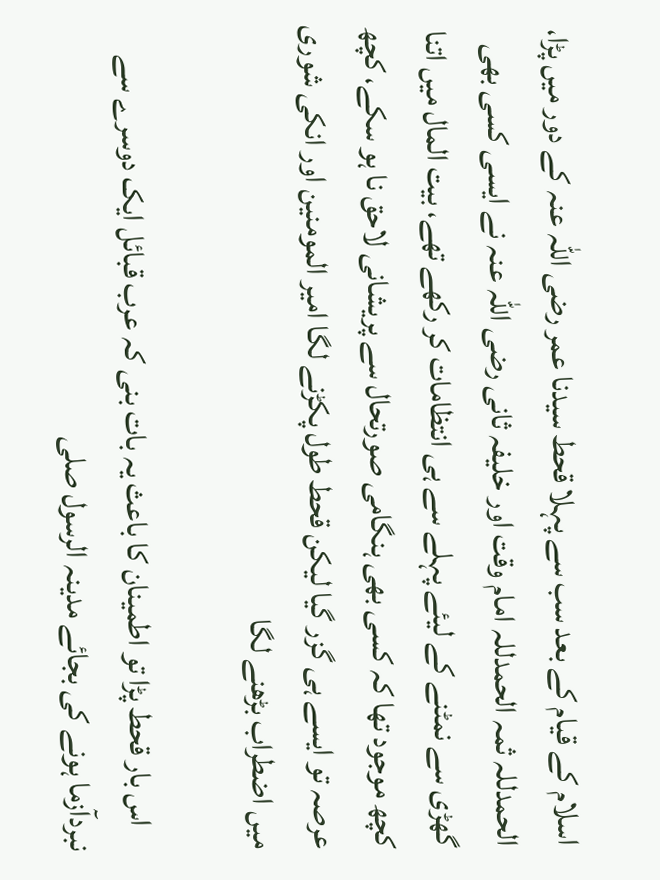اسلام کے قیام کے بعد سب سے پہلا قحط سیدنا عمر رضی اللہ عنہ کے دور میں پڑا، الحمدللہ ثمہ الحمدللہ امام وقت اور خلیفہ ثانی رضی اللہ عنہ نے ایسی کسی بھی گھڑی سے نمٹنے کے لیئے پہلے سے ہی انتظامات کر رکھے تھے، بیت المال میں اتنا کچھ موجود تھا کہ کسی بھی ہنگامی صورتحال سے پریشانی لاحق نا ہو سکے، کچھ عرصہ تو ایسے ہی گزر گیا لیکن قحط طول پکڑنے لگا امیر المومنین اور انکی شوری میں اضطراب بڑھنے لگا

    اس بار قحط پڑا تو اطمینان کا باعث یہ بات بنی کہ عرب قبائل ایک دوسرے سے نبردآزما ہونے کی بجائے مدینہ الرسول صلی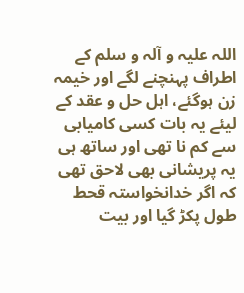اللہ علیہ و آلہ و سلم کے اطراف پہنچنے لگے اور خیمہ زن ہوگئے، اہل حل و عقد کے لیئے یہ بات کسی کامیابی سے کم نا تھی اور ساتھ ہی یہ پریشانی بھی لاحق تھی کہ اگر خدانخواستہ قحط طول پکڑ گیا اور بیت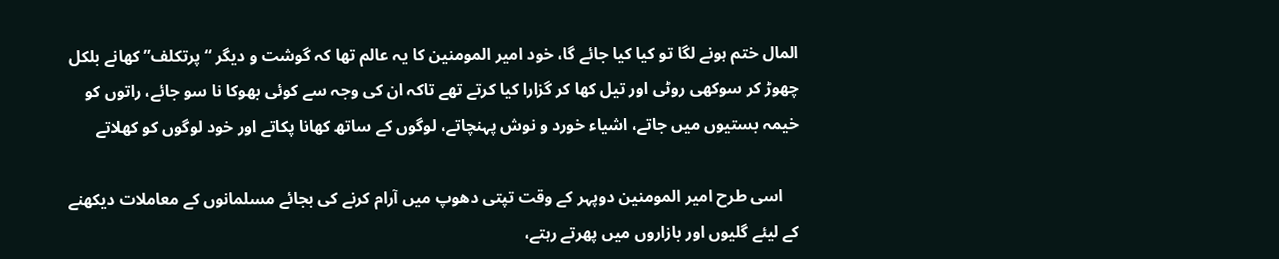المال ختم ہونے لگا تو کیا کیا جائے گا، خود امیر المومنین کا یہ عالم تھا کہ گوشت و دیگر “پرتکلف” کھانے بلکل چھوڑ کر سوکھی روٹی اور تیل کھا کر گزارا کیا کرتے تھے تاکہ ان کی وجہ سے کوئی بھوکا نا سو جائے، راتوں کو خیمہ بستیوں میں جاتے، اشیاء خورد و نوش پہنچاتے، لوگوں کے ساتھ کھانا پکاتے اور خود لوگوں کو کھلاتے

    اسی طرح امیر المومنین دوپہر کے وقت تپتی دھوپ میں آرام کرنے کی بجائے مسلمانوں کے معاملات دیکھنے کے لیئے گلیوں اور بازاروں میں پھرتے رہتے،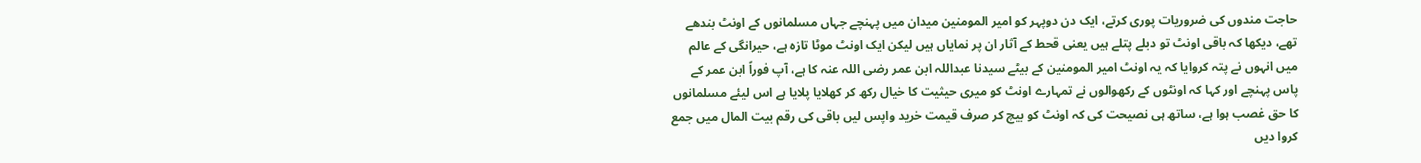حاجت مندوں کی ضروریات پوری کرتے، ایک دن دوپہر کو امیر المومنین میدان میں پہنچے جہاں مسلمانوں کے اونٹ بندھے تھے، دیکھا کہ باقی اونٹ تو دبلے پتلے ہیں یعنی قحط کے آثار ان پر نمایاں ہیں لیکن ایک اونٹ موٹا تازہ ہے، حیرانگی کے عالم میں انہوں نے پتہ کروایا کہ یہ اونٹ امیر المومنین کے بیٹے سیدنا عبداللہ ابن عمر رضی اللہ عنہ کا ہے، آپ فوراً ابن عمر کے پاس پہنچے اور کہا کہ اونٹوں کے رکھوالوں نے تمہارے اونٹ کو میری حیثیت کا خیال رکھ کر کھلایا پلایا ہے اس لیئے مسلمانوں کا حق غصب ہوا ہے، ساتھ ہی نصیحت کی کہ اونٹ کو بیچ کر صرف قیمت خرید واپس لیں باقی کی رقم بیت المال میں جمع کروا دیں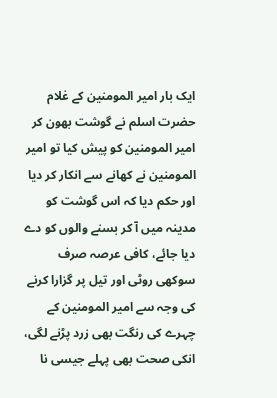ایک بار امیر المومنین کے غلام حضرت اسلم نے گوشت بھون کر امیر المومنین کو پیش کیا تو امیر المومنین نے کھانے سے انکار کر دیا اور حکم دیا کہ اس گوشت کو مدینہ میں آ کر بسنے والوں کو دے دیا جائے، کافی عرصہ صرف سوکھی روٹی اور تیل پر گزارا کرنے کی وجہ سے امیر المومنین کے چہرے کی رنگت بھی زرد پڑنے لگی، انکی صحت بھی پہلے جیسی نا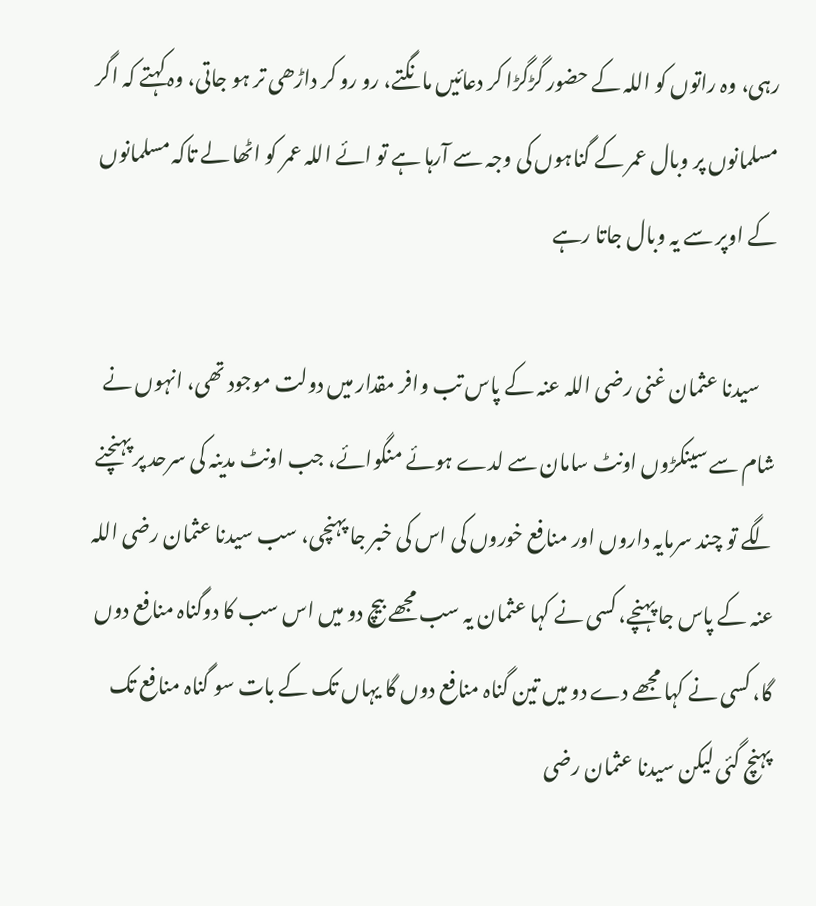رہی، وہ راتوں کو اللہ کے حضور گڑگڑا کر دعائیں مانگتے، رو رو کر داڑھی تر ہو جاتی، وہ کہتے کہ اگر مسلمانوں پر وبال عمر کے گناہوں کی وجہ سے آرہا ہے تو ائے اللہ عمر کو اٹھا لے تاکہ مسلمانوں کے اوپر سے یہ وبال جاتا رہے

    سیدنا عثمان غنی رضی اللہ عنہ کے پاس تب وافر مقدار میں دولت موجود تھی، انہوں نے شام سے سینکڑوں اونٹ سامان سے لدے ہوئے منگوائے، جب اونٹ مدینہ کی سرحد پر پہنچنے لگے تو چند سرمایہ داروں اور منافع خوروں کی اس کی خبر جا پہنچی، سب سیدنا عثمان رضی اللہ عنہ کے پاس جا پہنچے، کسی نے کہا عثمان یہ سب مجھے بیچ دو میں اس سب کا دوگناہ منافع دوں گا، کسی نے کہا مجھے دے دو میں تین گناہ منافع دوں گا یہاں تک کے بات سو گناہ منافع تک پہنچ گئی لیکن سیدنا عثمان رضی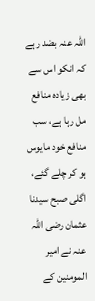اللہ عنہ بضد رہے کہ انکو اس سے بھی زیادہ منافع مل رہا ہے، سب منافع خود مایوس ہو کر چلے گئے، اگلی صبح سیدنا عثمان رضی اللہ عنہ نے امیر المومنین کے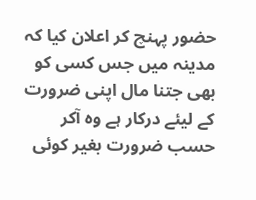حضور پہنچ کر اعلان کیا کہ مدینہ میں جس کسی کو بھی جتنا مال اپنی ضرورت کے لیئے درکار ہے وہ آکر حسب ضرورت بغیر کوئی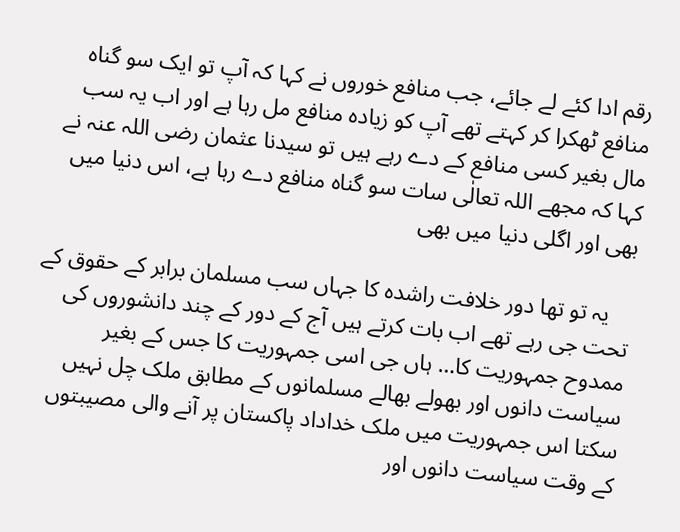رقم ادا کئے لے جائے، جب منافع خوروں نے کہا کہ آپ تو ایک سو گناہ منافع ٹھکرا کر کہتے تھے آپ کو زیادہ منافع مل رہا ہے اور اب یہ سب مال بغیر کسی منافع کے دے رہے ہیں تو سیدنا عثمان رضی اللہ عنہ نے کہا کہ مجھے اللہ تعالٰی سات سو گناہ منافع دے رہا ہے، اس دنیا میں بھی اور اگلی دنیا میں بھی

    یہ تو تھا دور خلافت راشدہ کا جہاں سب مسلمان برابر کے حقوق کے تحت جی رہے تھے اب بات کرتے ہیں آج کے دور کے چند دانشوروں کی ممدوح جمہوریت کا… ہاں جی اسی جمہوریت کا جس کے بغیر سیاست دانوں اور بھولے بھالے مسلمانوں کے مطابق ملک چل نہیں سکتا اس جمہوریت میں ملک خداداد پاکستان پر آنے والی مصیبتوں کے وقت سیاست دانوں اور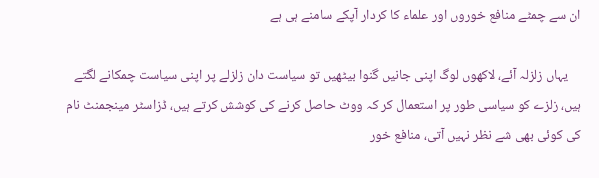ان سے چمٹے منافع خوروں اور علماء کا کردار آپکے سامنے ہی ہے

    یہاں زلزلہ آئے، لاکھوں لوگ اپنی جانیں گنوا بیٹھیں تو سیاست دان زلزلے پر اپنی سیاست چمکانے لگتے ہیں، زلزے کو سیاسی طور پر استعمال کر کہ ووٹ حاصل کرنے کی کوشش کرتے ہیں، ڈزاسٹر مینجمنٹ نام کی کوئی بھی شے نظر نہیں آتی، منافع خور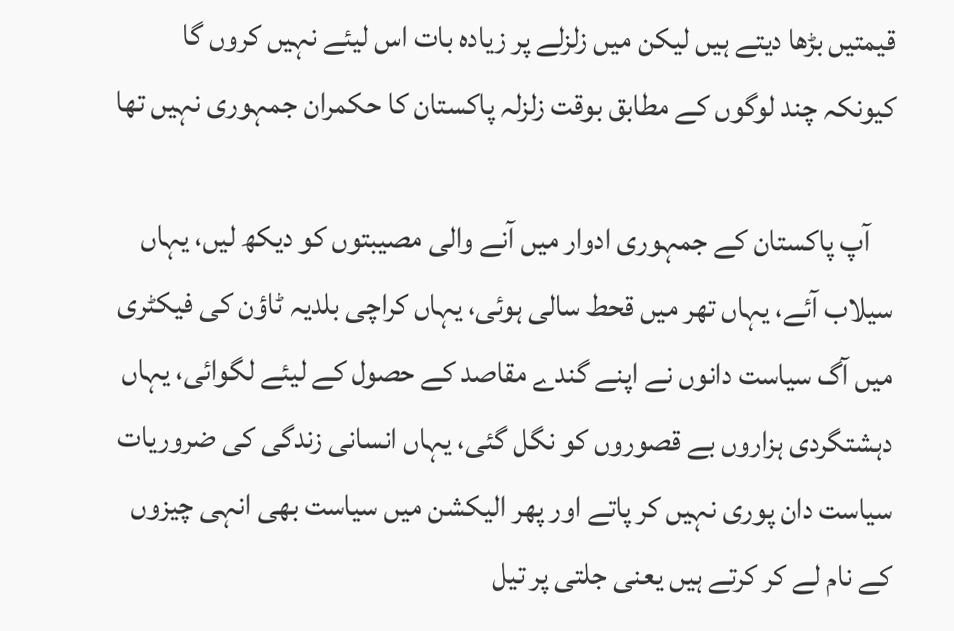قیمتیں بڑھا دیتے ہیں لیکن میں زلزلے پر زیادہ بات اس لیئے نہیں کروں گا کیونکہ چند لوگوں کے مطابق بوقت زلزلہ پاکستان کا حکمران جمہوری نہیں تھا

    آپ پاکستان کے جمہوری ادوار میں آنے والی مصیبتوں کو دیکھ لیں، یہاں سیلاب آئے، یہاں تھر میں قحط سالی ہوئی، یہاں کراچی بلدیہ ٹاؤن کی فیکٹری میں آگ سیاست دانوں نے اپنے گندے مقاصد کے حصول کے لیئے لگوائی، یہاں دہشتگردی ہزاروں بے قصوروں کو نگل گئی، یہاں انسانی زندگی کی ضروریات سیاست دان پوری نہیں کر پاتے اور پھر الیکشن میں سیاست بھی انہی چیزوں کے نام لے کر کرتے ہیں یعنی جلتی پر تیل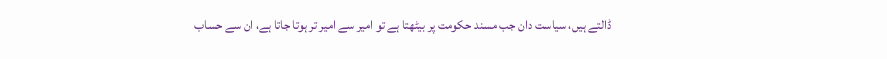ڈالتے ہیں، سیاست دان جب مسند حکومت پر بیٹھتا ہے تو امیر سے امیر تر ہوتا جاتا ہے، ان سے حساب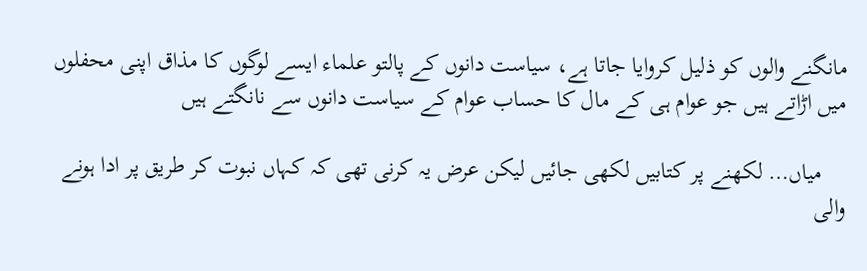مانگنے والوں کو ذلیل کروایا جاتا ہے، سیاست دانوں کے پالتو علماء ایسے لوگوں کا مذاق اپنی محفلوں میں اڑاتے ہیں جو عوام ہی کے مال کا حساب عوام کے سیاست دانوں سے نانگتے ہیں

    میاں… لکھنے پر کتابیں لکھی جائیں لیکن عرض یہ کرنی تھی کہ کہاں نبوت کر طریق پر ادا ہونے والی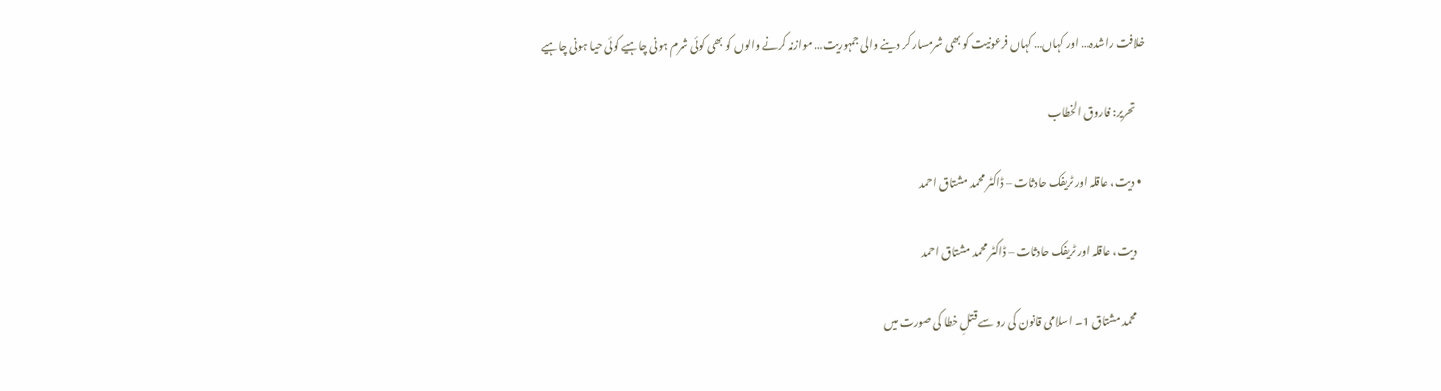خلافت راشدہ… اور کہاں… کہاں فرعونیت کو بھی شرمسار کر دینے والی جمہوریت… موازنہ کرنے والوں کو بھی کوئی شرم ہونی چاہیے کوئی حیا ہونی چاہیے

    تحریر: فاروق الخطاب

  • دیت، عاقلہ اور ٹریفک حادثات – ڈاکٹر محمد مشتاق احمد

    دیت، عاقلہ اور ٹریفک حادثات – ڈاکٹر محمد مشتاق احمد

    محمد مشتاق 1۔ اسلامی قانون کی رو سے قتلِ خطا کی صورت میں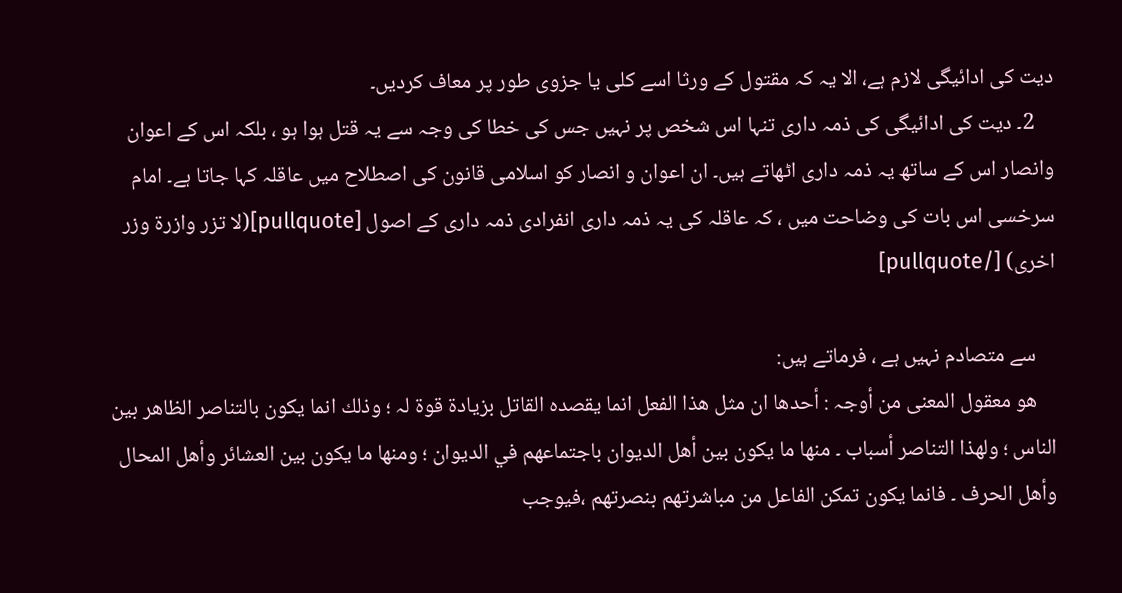دیت کی ادائیگی لازم ہے، الا یہ کہ مقتول کے ورثا اسے کلی یا جزوی طور پر معاف کردیں۔
    2۔ دیت کی ادائیگی کی ذمہ داری تنہا اس شخص پر نہیں جس کی خطا کی وجہ سے یہ قتل ہوا ہو ، بلکہ اس کے اعوان وانصار اس کے ساتھ یہ ذمہ داری اٹھاتے ہیں۔ ان اعوان و انصار کو اسلامی قانون کی اصطلاح میں عاقلہ کہا جاتا ہے۔ امام سرخسی اس بات کی وضاحت میں ، کہ عاقلہ کی یہ ذمہ داری انفرادی ذمہ داری کے اصول [pullquote](لا تزر وازرۃ وزر اخری) [/pullquote]

    سے متصادم نہیں ہے ، فرماتے ہیں:
    ھو معقول المعنى من أوجہ : أحدھا ان مثل ھذا الفعل انما يقصدہ القاتل بزيادۃ قوۃ لہ ؛ وذلك انما يكون بالتناصر الظاھر بين الناس ؛ ولھذا التناصر أسباب ۔ منھا ما يكون بين أھل الديوان باجتماعھم في الديوان ؛ ومنھا ما يكون بين العشائر وأھل المحال وأھل الحرف ۔ فانما يكون تمكن الفاعل من مباشرتھم بنصرتھم ،فيوجب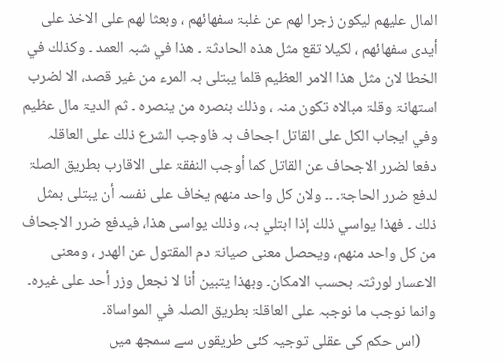المال عليھم ليكون زجرا لھم عن غلبۃ سفھائھم ، وبعثا لھم على الاخذ على أيدى سفھائھم ، لكيلا تقع مثل ھذہ الحادثۃ ۔ ھذا في شبہ العمد ۔ وكذلك في الخطا لان مثل ھذا الامر العظيم قلما يبتلى بہ المرء من غير قصد، الا لضرب استھانۃ وقلۃ مبالاہ تكون منہ ، وذلك بنصرہ من ينصرہ ۔ ثم الديۃ مال عظيم وفي ايجاب الكل على القاتل اجحاف بہ فاوجب الشرع ذلك على العاقلہ دفعا لضرر الاجحاف عن القاتل كما أوجب النفقۃ على الاقارب بطريق الصلۃ لدفع ضرر الحاجۃ۔ ۔۔ ولان كل واحد منھم يخاف على نفسہ أن يبتلى بمثل ذلك ۔ فھذا يواسي ذلك إذا ابتلي بہ، وذلك يواسى ھذا، فيدفع ضرر الاجحاف من كل واحد منھم، ويحصل معنى صيانۃ دم المقتول عن الھدر ، ومعنى الاعسار لورثتہ بحسب الامكان۔ وبھذا يتبين أنا لا نجعل وزر أحد على غيرہ۔ وانما نوجب ما نوجبہ على العاقلۃ بطريق الصلہ في المواساۃ۔
    (اس حکم کی عقلی توجیہ کئی طریقوں سے سمجھ میں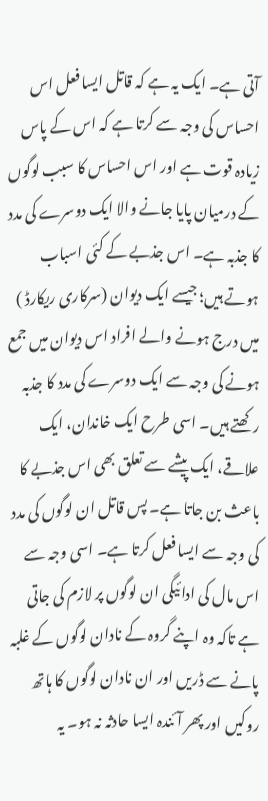آتی ہے۔ ایک یہ ہے کہ قاتل ایسا فعل اس احساس کی وجہ سے کرتا ہے کہ اس کے پاس زیادہ قوت ہے اور اس احساس کا سبب لوگوں کے درمیان پایا جانے والا ایک دوسرے کی مدد کا جذبہ ہے۔ اس جذبے کے کئی اسباب ہوتے ہیں؛ جیسے ایک دیوان (سرکاری ریکارڈ ) میں درج ہونے والے افراد اس دیوان میں جمع ہونے کی وجہ سے ایک دوسرے کی مدد کا جذبہ رکھتے ہیں۔ اسی طرح ایک خاندان، ایک علاقے، ایک پیشے سے تعلق بھی اس جذبے کا باعث بن جاتا ہے۔ پس قاتل ان لوگوں کی مدد کی وجہ سے ایسا فعل کرتا ہے۔ اسی وجہ سے اس مال کی ادائیگی ان لوگوں پر لازم کی جاتی ہے تاکہ وہ اپنے گروہ کے نادان لوگوں کے غلبہ پانے سے ڈریں اور ان نادان لوگوں کا ہاتھ روکیں اور پھر آئندہ ایسا حادثہ نہ ہو۔ یہ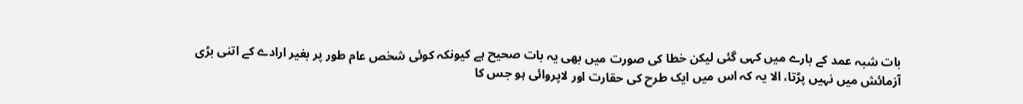بات شبہ عمد کے بارے میں کہی گئی لیکن خطا کی صورت میں بھی یہ بات صحیح ہے کیونکہ کوئی شخص عام طور پر بغیر ارادے کے اتنی بڑی آزمائش میں نہیں پڑتا، الا یہ کہ اس میں ایک طرح کی حقارت اور لاپروائی ہو جس کا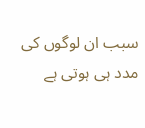سبب ان لوگوں کی مدد ہی ہوتی ہے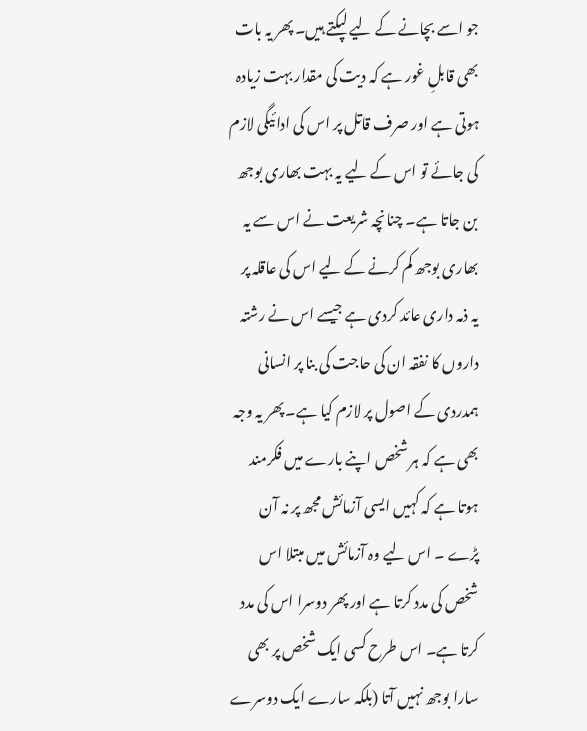جو اسے بچانے کے لیے لپکتے ہیں۔ پھر یہ بات بھی قابلِ غور ہے کہ دیت کی مقدار بہت زیادہ ہوتی ہے اور صرف قاتل پر اس کی ادائیگی لازم کی جائے تو اس کے لیے یہ بہت بھاری بوجھ بن جاتا ہے۔ چنانچہ شریعت نے اس سے یہ بھاری بوجھ کم کرنے کے لیے اس کی عاقلہ پر یہ ذمہ داری عائد کردی ہے جیسے اس نے رشتہ داروں کا نفقہ ان کی حاجت کی بنا پر انسانی ہمدردی کے اصول پر لازم کیا ہے۔ پھر یہ وجہ بھی ہے کہ ہر شخص اپنے بارے میں فکرمند ہوتا ہے کہ کہیں ایسی آزمائش مجھ پر نہ آن پڑے ۔ اس لیے وہ آزمائش میں مبتلا اس شخص کی مدد کرتا ہے اور پھر دوسرا اس کی مدد کرتا ہے۔ اس طرح کسی ایک شخص پر بھی سارا بوجھ نہیں آتا (بلکہ سارے ایک دوسرے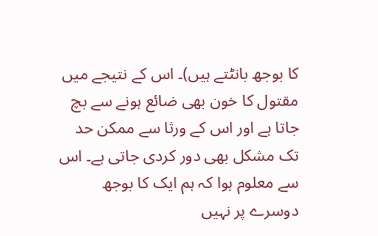کا بوجھ بانٹتے ہیں)۔ اس کے نتیجے میں مقتول کا خون بھی ضائع ہونے سے بچ جاتا ہے اور اس کے ورثا سے ممکن حد تک مشکل بھی دور کردی جاتی ہے۔ اس سے معلوم ہوا کہ ہم ایک کا بوجھ دوسرے پر نہیں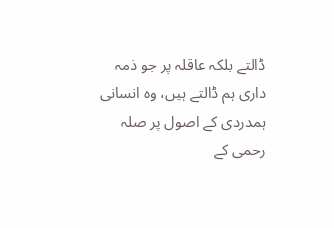ڈالتے بلکہ عاقلہ پر جو ذمہ داری ہم ڈالتے ہیں، وہ انسانی ہمدردی کے اصول پر صلہ رحمی کے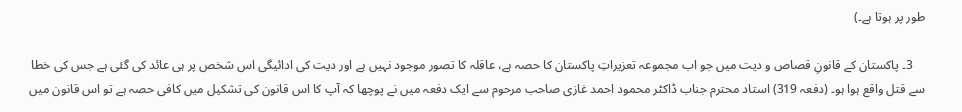طور پر ہوتا ہے۔)

    3۔ پاکستان کے قانونِ قصاص و دیت میں جو اب مجموعہ تعزیراتِ پاکستان کا حصہ ہے، عاقلہ کا تصور موجود نہیں ہے اور دیت کی ادائیگی اس شخص پر ہی عائد کی گئی ہے جس کی خطا سے قتل واقع ہوا ہو۔ (دفعہ 319) استاد محترم جناب ڈاکٹر محمود احمد غازی صاحب مرحوم سے ایک دفعہ میں نے پوچھا کہ آپ کا اس قانون کی تشکیل میں کافی حصہ ہے تو اس قانون میں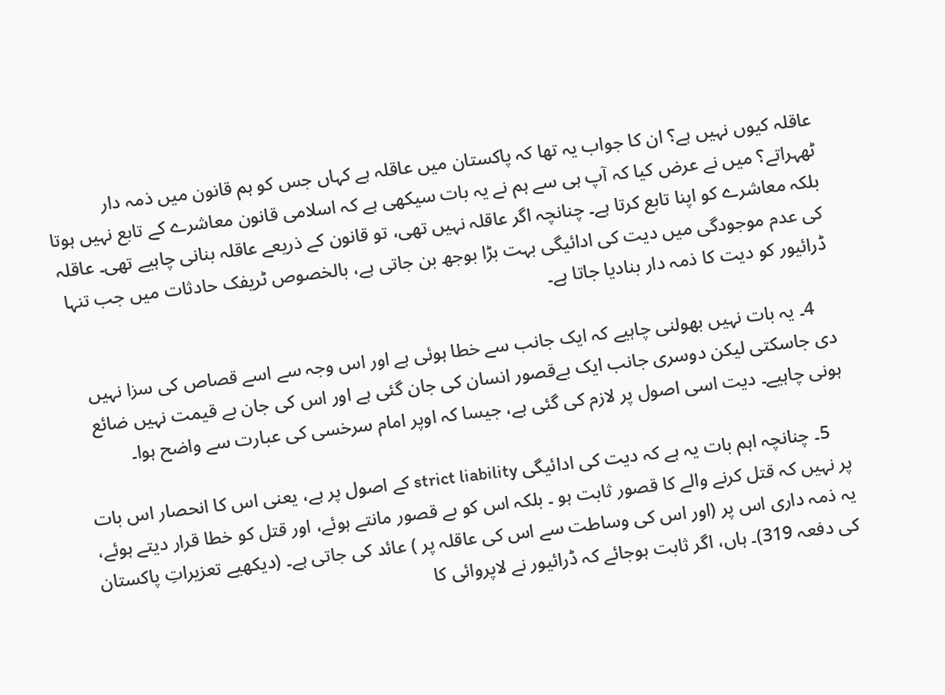عاقلہ کیوں نہیں ہے؟ ان کا جواب یہ تھا کہ پاکستان میں عاقلہ ہے کہاں جس کو ہم قانون میں ذمہ دار ٹھہراتے؟ میں نے عرض کیا کہ آپ ہی سے ہم نے یہ بات سیکھی ہے کہ اسلامی قانون معاشرے کے تابع نہیں ہوتا بلکہ معاشرے کو اپنا تابع کرتا ہے۔ چنانچہ اگر عاقلہ نہیں تھی، تو قانون کے ذریعے عاقلہ بنانی چاہیے تھی۔ عاقلہ کی عدم موجودگی میں دیت کی ادائیگی بہت بڑا بوجھ بن جاتی ہے، بالخصوص ٹریفک حادثات میں جب تنہا ڈرائیور کو دیت کا ذمہ دار بنادیا جاتا ہے۔

    4۔ یہ بات نہیں بھولنی چاہیے کہ ایک جانب سے خطا ہوئی ہے اور اس وجہ سے اسے قصاص کی سزا نہیں دی جاسکتی لیکن دوسری جانب ایک بےقصور انسان کی جان گئی ہے اور اس کی جان بے قیمت نہیں ضائع ہونی چاہیے۔ دیت اسی اصول پر لازم کی گئی ہے، جیسا کہ اوپر امام سرخسی کی عبارت سے واضح ہوا۔

    5۔ چنانچہ اہم بات یہ ہے کہ دیت کی ادائیگی strict liability کے اصول پر ہے، یعنی اس کا انحصار اس بات پر نہیں کہ قتل کرنے والے کا قصور ثابت ہو ۔ بلکہ اس کو بے قصور مانتے ہوئے، اور قتل کو خطا قرار دیتے ہوئے، یہ ذمہ داری اس پر (اور اس کی وساطت سے اس کی عاقلہ پر ) عائد کی جاتی ہے۔ (دیکھیے تعزیراتِ پاکستان کی دفعہ 319)۔ ہاں، اگر ثابت ہوجائے کہ ڈرائیور نے لاپروائی کا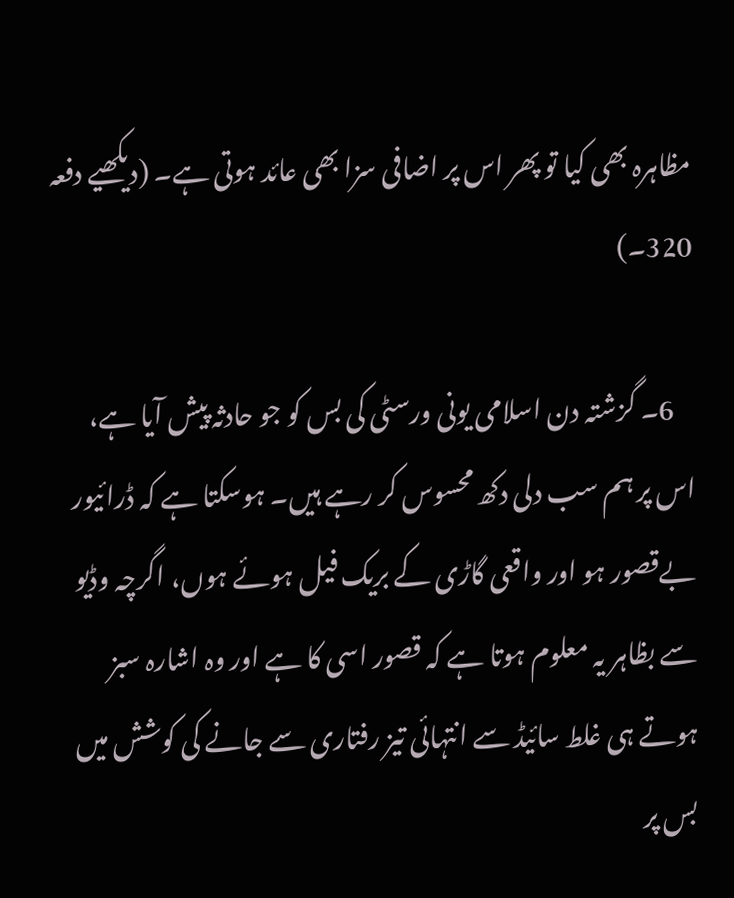مظاہرہ بھی کیا تو پھر اس پر اضافی سزا بھی عائد ہوتی ہے۔ (دیکھیے دفعہ 320۔)

    6۔ گزشتہ دن اسلامی یونی ورسٹی کی بس کو جو حادثہ پیش آیا ہے، اس پر ہم سب دلی دکھ محسوس کر رہے ہیں۔ ہوسکتا ہے کہ ڈرائیور بےقصور ہو اور واقعی گاڑی کے بریک فیل ہوئے ہوں، اگرچہ وڈیو سے بظاہر یہ معلوم ہوتا ہے کہ قصور اسی کا ہے اور وہ اشارہ سبز ہوتے ہی غلط سائیڈ سے انتہائی تیز رفتاری سے جانے کی کوشش میں بس پر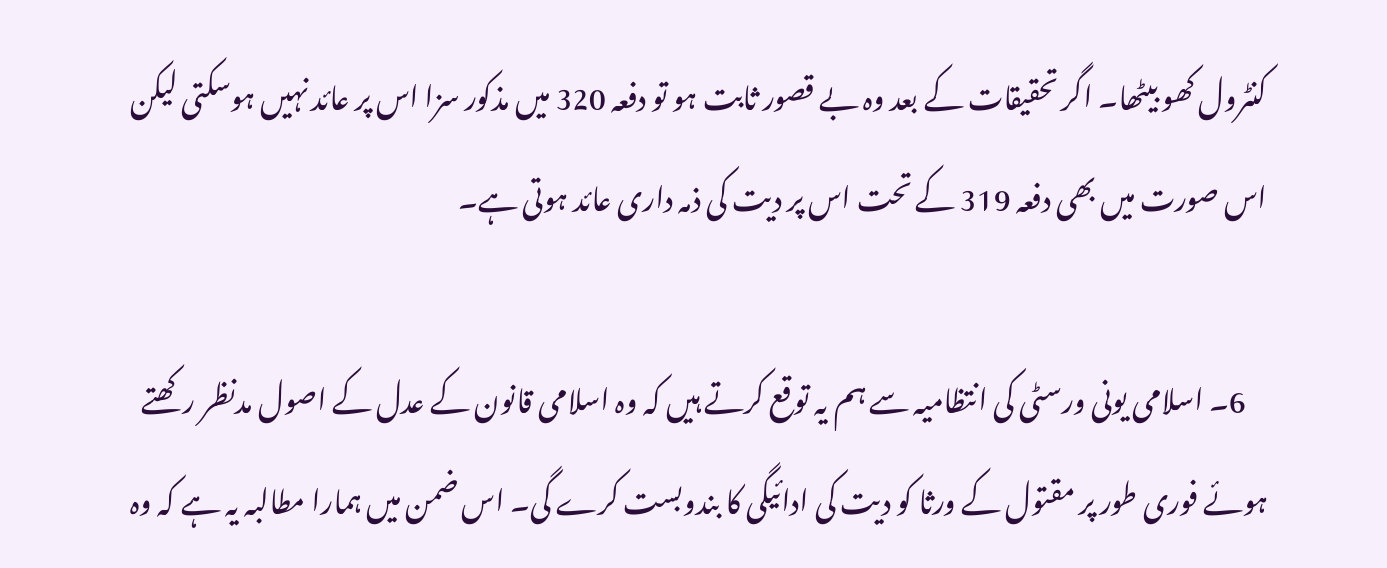کنٹرول کھو بیٹھا۔ اگر تحقیقات کے بعد وہ بے قصور ثابت ہو تو دفعہ 320 میں مذکور سزا اس پر عائد نہیں ہوسکتی لیکن اس صورت میں بھی دفعہ 319 کے تحت اس پر دیت کی ذمہ داری عائد ہوتی ہے۔

    6۔ اسلامی یونی ورسٹی کی انتظامیہ سے ہم یہ توقع کرتے ہیں کہ وہ اسلامی قانون کے عدل کے اصول مدنظر رکھتے ہوئے فوری طور پر مقتول کے ورثا کو دیت کی ادائیگی کا بندوبست کرے گی۔ اس ضمن میں ہمارا مطالبہ یہ ہے کہ وہ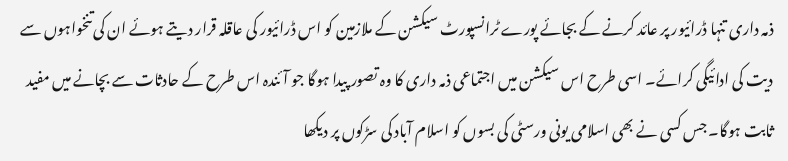ذمہ داری تنہا ڈرائیور پر عائد کرنے کے بجائے پورے ٹرانسپورٹ سیکشن کے ملازمین کو اس ڈرائیور کی عاقلہ قرار دیتے ہوئے ان کی تنخواہوں سے دیت کی ادائیگی کرائے۔ اسی طرح اس سیکشن میں اجتماعی ذمہ داری کا وہ تصور پیدا ہوگا جو آئندہ اس طرح کے حادثات سے بچانے میں مفید ثابت ہوگا۔ جس کسی نے بھی اسلامی یونی ورسٹی کی بسوں کو اسلام آباد کی سڑکوں پر دیکھا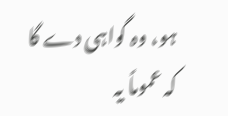ہو، وہ گواہی دے گا کہ عموماً یہ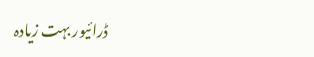ڈرائیور بہت زیادہ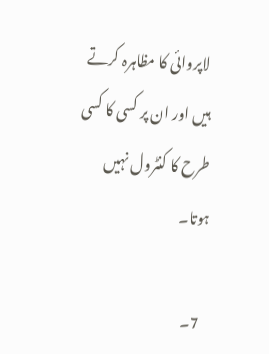لاپروائی کا مظاہرہ کرتے ہیں اور ان پر کسی کا کسی طرح کا کنٹرول نہیں ہوتا۔

    7۔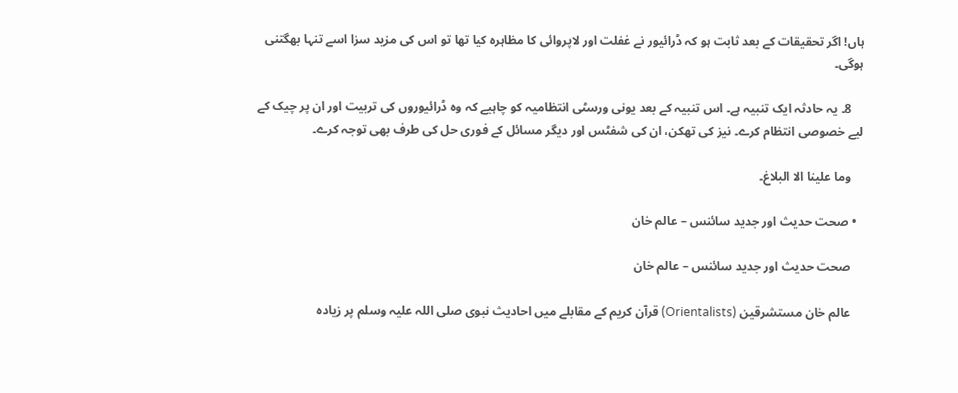ہاں! اگر تحقیقات کے بعد ثابت ہو کہ ڈرائیور نے غفلت اور لاپروائی کا مظاہرہ کیا تھا تو اس کی مزید سزا اسے تنہا بھگتنی ہوگی۔

    8۔ یہ حادثہ ایک تنبیہ ہے۔ اس تنبیہ کے بعد یونی ورسٹی انتظامیہ کو چاہیے کہ وہ ڈرائیوروں کی تربیت اور ان پر چیک کے لیے خصوصی انتظام کرے۔ نیز کی تھکن، ان کی شفٹس اور دیگر مسائل کے فوری حل کی طرف بھی توجہ کرے۔

    وما علینا الا البلاغ۔

  • صحت حدیث اور جدید سائنس – عالم خان

    صحت حدیث اور جدید سائنس – عالم خان

    عالم خان مستشرقین (Orientalists) قرآن کریم کے مقابلے میں احادیث نبوی صلی اللہ علیہ وسلم پر زیادہ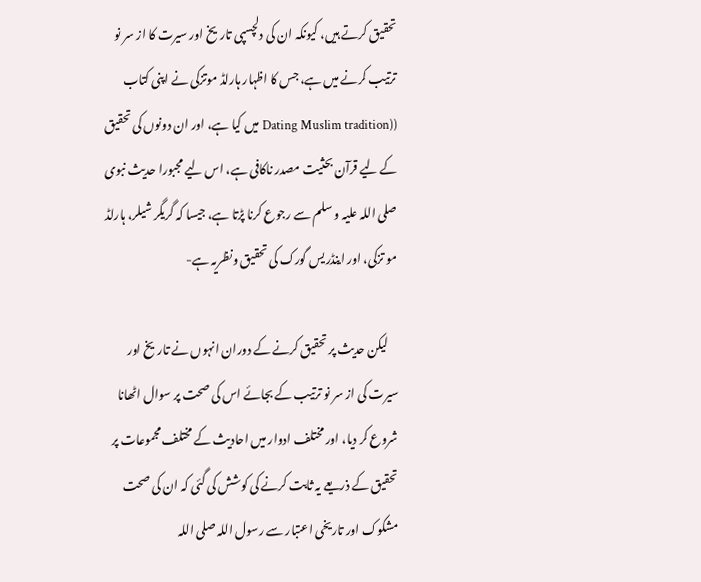تحقیق کرتے ہیں، کیونکہ ان کی دلچسپی تاریخ اور سیرت کا از سر نو ترتیب کرنے میں ہے، جس کا اظہار ہارلڈ موتزکی نے اپنی کتاب ((Dating Muslim tradition میں کیا ہے، اور ان دونوں کی تحقیق کے لیے قرآن بحثیت مصدر ناکافی ہے، اس لیے مجبورا حدیث نبوی صلی اللہ علیہ و سلم سے رجوع کرنا پڑتا ہے، جیسا کہ گریگر شیلر، ہارلڈ مو تزکی، اور اینڈریس گورک کی تحقیق ونظریہ ہے-

    لیکن حدیث پر تحقیق کرنے کے دوران انہوں نے تاریخ اور سیرت کی از سر نو ترتیب کے بجائے اس کی صحت پر سوال اٹھانا شروع کر دیا، اور مختلف ادوار میں احادیث کے مختلف مجموعات پر تحقیق کے ذریعے یہ ثابت کرنے کی کوشش کی گئی کہ ان کی صحت مشکوک اور تاریخی اعتبار سے رسول اللہ صلی اللہ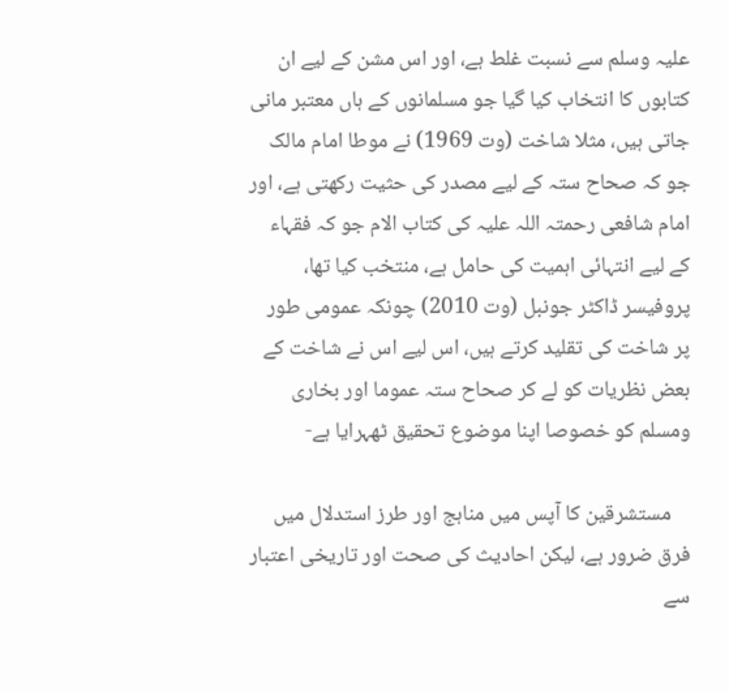علیہ وسلم سے نسبت غلط ہے، اور اس مشن کے لیے ان کتابوں کا انتخاب کیا گیا جو مسلمانوں کے ہاں معتبر مانی جاتی ہیں، مثلا شاخت (وت 1969) نے موطا امام مالک جو کہ صحاح ستہ کے لیے مصدر کی حثیت رکھتی ہے، اور امام شافعی رحمتہ اللہ علیہ کی کتاب الام جو کہ فقہاء کے لیے انتہائی اہمیت کی حامل ہے، منتخب کیا تھا، پروفیسر ڈاکٹر جونبل (وت 2010) چونکہ عمومی طور پر شاخت کی تقلید کرتے ہیں، اس لیے اس نے شاخت کے بعض نظریات کو لے کر صحاح ستہ عموما اور بخاری ومسلم کو خصوصا اپنا موضوع تحقیق ٹھہرایا ہے-

    مستشرقین کا آپس میں مناہج اور طرز استدلال میں فرق ضرور ہے، لیکن احادیث کی صحت اور تاریخی اعتبار سے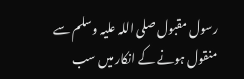رسول مقبول صلی اللہ علیہ وسلم سے منقول ہونے کے انکار میں سب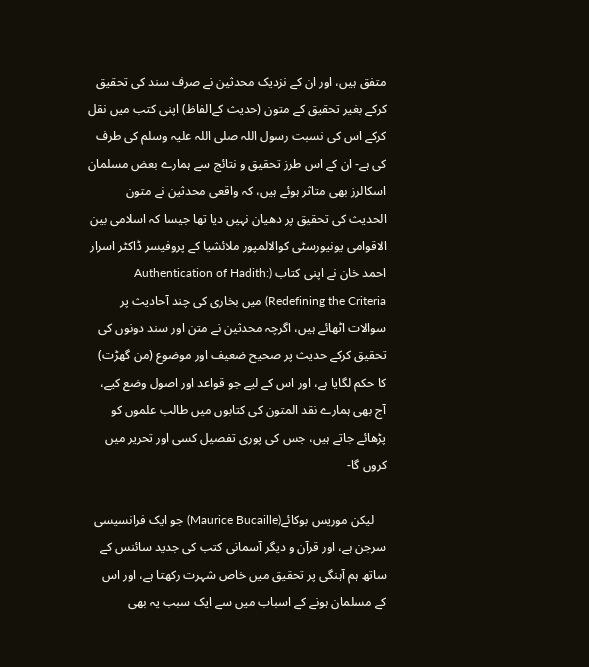متفق ہیں، اور ان کے نزدیک محدثین نے صرف سند کی تحقیق کرکے بغیر تحقیق کے متون (حدیث کےالفاظ) اپنی کتب میں نقل کرکے اس کی نسبت رسول اللہ صلی اللہ علیہ وسلم کی طرف کی ہے- ان کے اس طرز تحقیق و نتائج سے ہمارے بعض مسلمان اسکالرز بھی متاثر ہوئے ہیں، کہ واقعی محدثین نے متون الحدیث کی تحقیق پر دھیان نہیں دیا تھا جیسا کہ اسلامی بین الاقوامی یونیورسٹی کوالالمپور ملائشیا کے پروفیسر ڈاکٹر اسرار احمد خان نے اپنی کتاب (Authentication of Hadith: Redefining the Criteria) میں بخاری کی چند آحادیث پر سوالات اٹھائے ہیں، اگرچہ محدثین نے متن اور سند دونوں کی تحقیق کرکے حدیث پر صحیح ضعیف اور موضوع (من گھڑت) کا حکم لگایا ہے، اور اس کے لیے جو قواعد اور اصول وضع کیے، آج بھی ہمارے نقد المتون کی کتابوں میں طالب علموں کو پڑھائے جاتے ہیں، جس کی پوری تفصیل كسی اور تحریر میں کروں گا-

    لیکن موریس بوکائے(Maurice Bucaille) جو ایک فرانسیسی سرجن ہے، اور قرآن و دیگر آسمانی کتب کی جدید سائنس کے ساتھ ہم آہنگی پر تحقیق میں خاص شہرت رکھتا ہے، اور اس کے مسلمان ہونے کے اسباب میں سے ایک سبب یہ بھی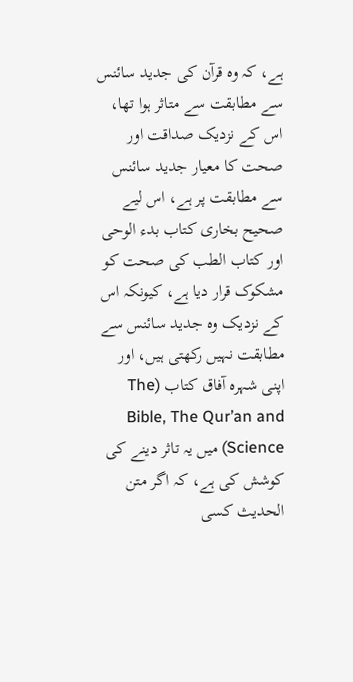ہے، کہ وہ قرآن کی جدید سائنس سے مطابقت سے متاثر ہوا تھا، اس کے نزدیک صداقت اور صحت کا معیار جدید سائنس سے مطابقت پر ہے، اس لیے صحیح بخاری کتاب بدء الوحی اور کتاب الطب کی صحت کو مشکوک قرار دیا ہے، کیونکہ اس کے نزدیک وہ جدید سائنس سے مطابقت نہیں رکھتی ہیں، اور اپنی شہرہ آفاق کتاب (The Bible, The Qur’an and Science) میں یہ تاثر دینے کی کوشش کی ہے، کہ اگر متن الحدیث کسی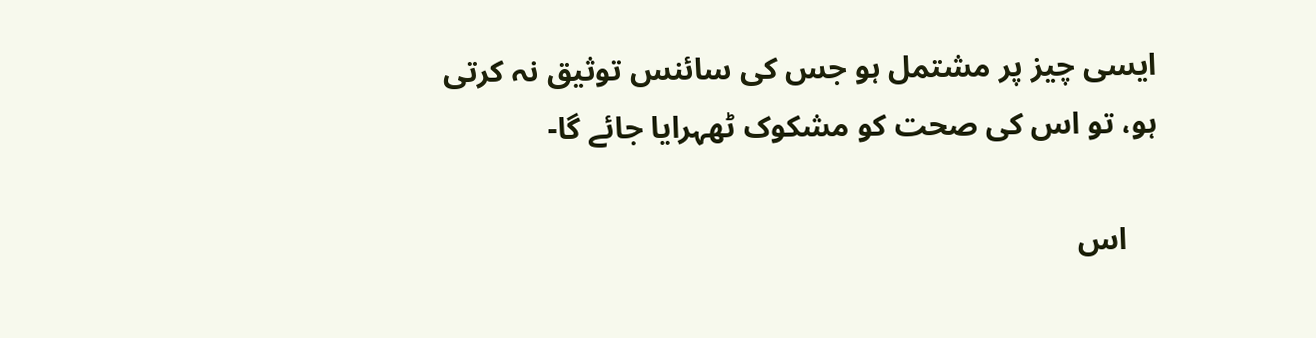ایسی چیز پر مشتمل ہو جس کی سائنس توثیق نہ کرتی ہو، تو اس کی صحت کو مشکوک ٹھہرایا جائے گا-

    اس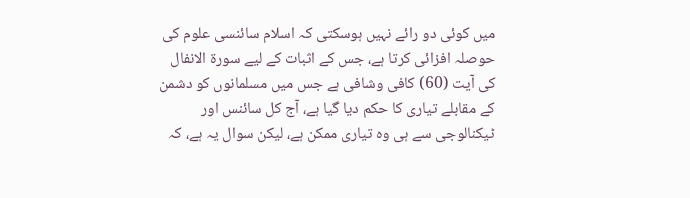میں کوئی دو رائے نہیں ہوسکتی کہ اسلام سائنسی علوم کی حوصلہ افزائی کرتا ہے، جس کے اثبات کے لیے سورۃ الانفال کی آیت (60) کافی وشافی ہے جس میں مسلمانوں کو دشمن کے مقابلے تیاری کا حکم دیا گیا ہے، آج کل سائنس اور ٹیکنالوجی سے ہی وہ تیاری ممکن ہے، لیکن سوال یہ ہے، کہ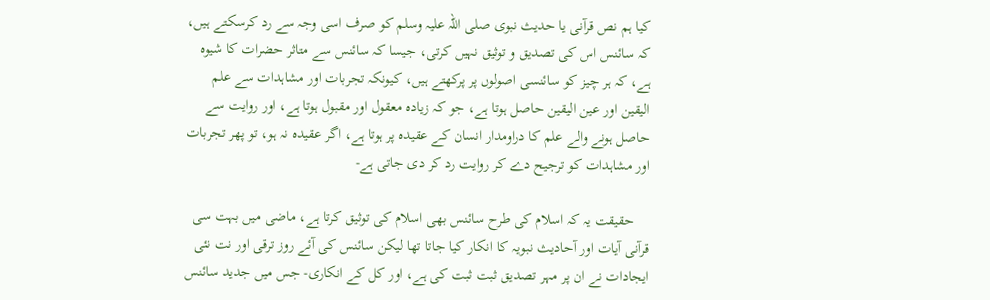کیا ہم نص قرآنی یا حدیث نبوی صلی اللہ علیہ وسلم کو صرف اسی وجہ سے رد کرسکتے ہیں، کہ سائنس اس کی تصدیق و توثیق نہیں کرتی، جیسا کہ سائنس سے متاثر حضرات کا شیوہ ہے، کہ ہر چیز کو سائنسی اصولوں پر پرکھتے ہیں، کیونکہ تجربات اور مشاہدات سے علم الیقین اور عین الیقین حاصل ہوتا ہے، جو کہ زیادہ معقول اور مقبول ہوتا ہے، اور روایت سے حاصل ہونے والے علم کا دراومدار انسان کے عقیدہ پر ہوتا ہے، اگر عقیدہ نہ ہو، تو پھر تجربات اور مشاہدات کو ترجیح دے کر روایت رد کر دی جاتی ہے-

    حقیقت یہ کہ اسلام کی طرح سائنس بھی اسلام کی توثیق کرتا ہے، ماضی میں بہت سی قرآنی آیات اور آحادیث نبویہ کا انکار کیا جاتا تھا لیکن سائنس کی آئے روز ترقی اور نت نئی ایجادات نے ان پر مہر تصدیق ثبت ثبت کی ہے، اور کل کے انکاری- جس میں جدید سائنس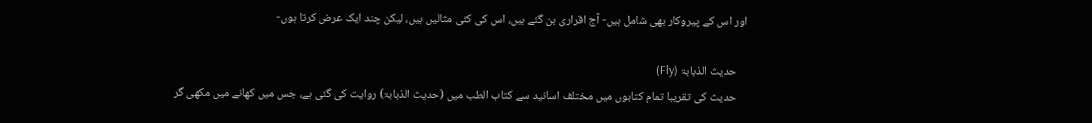اور اس کے پیروکار بھی شامل ہیں- آج اقراری بن گئے ہیں، اس کی کئی مثالیں ہیں، لیکن چند ایک عرض کرتا ہوں-

    حديث الذبابۃ (Fly)
    حدیث کی تقریبا تمام کتابوں میں مختلف اسانید سے کتاب الطب میں (حدیث الذبابۃ) روایت کی گئی ہے، جس میں کھانے میں مکھی گر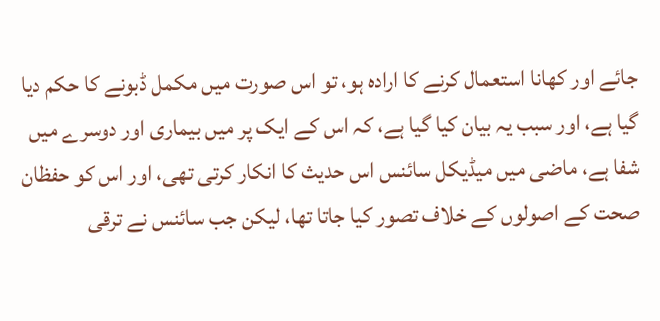جائے اور کھانا استعمال کرنے کا ارادہ ہو، تو اس صورت میں مکمل ڈبونے کا حکم دیا گیا ہے، اور سبب یہ بیان کیا گیا ہے، کہ اس کے ایک پر میں بیماری اور دوسرے میں شفا ہے، ماضی میں میڈیکل سائنس اس حدیث کا انکار کرتی تھی، اور اس کو حفظان صحت کے اصولوں کے خلاف تصور کیا جاتا تھا، لیکن جب سائنس نے ترقی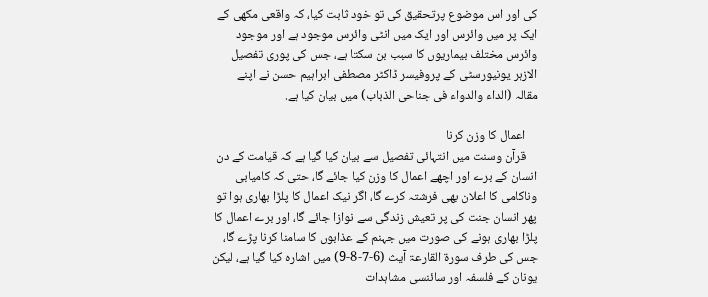کی اور اس موضوع پرتحقیق کی تو خود ثابت کیا، کہ واقعی مکھی کے ایک پر میں وائرس اور ایک میں انٹی وائرس موجود ہے اور موجود وائرس مختلف بیماریوں کا سبب بن سکتا ہے، جس کی پورى تفصیل الازہر یونیورسٹی کے پروفیسر ڈاکٹر مصطفی ابراہیم حسن نے اپنے مقالہ (الداء والدواء فی جناحی الذباب) میں بیان کیا ہے.

    اعمال کا وزن کرنا
    قرآن وسنت میں انتہائی تفصیل سے بیان کیا گیا ہے کہ قیامت کے دن انسان کے برے اور اچھے اعمال کا وزن کیا جائے گا، حتی کہ کامیابی وناکامی كا اعلان بھی فرشتہ کرے گا، اگر نیک اعمال کا پلڑا بھاری ہوا تو پھر انسان جنت کی پر تعیش زندگی سے نوازا جائے گا، اور برے اعمال کا پلڑا بھاری ہونے کی صورت میں جہنم کے عذابوں کا سامنا کرنا پڑے گا، جس کی طرف سورۃ القارعۃ آیث (6-7-8-9) میں اشارہ کیا گیا ہے، لیکن یونان کے فلسفہ اور سائنسی مشاہدات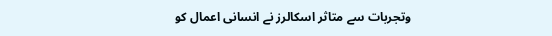وتجربات سے متاثر اسکالرز نے انسانی اعمال کو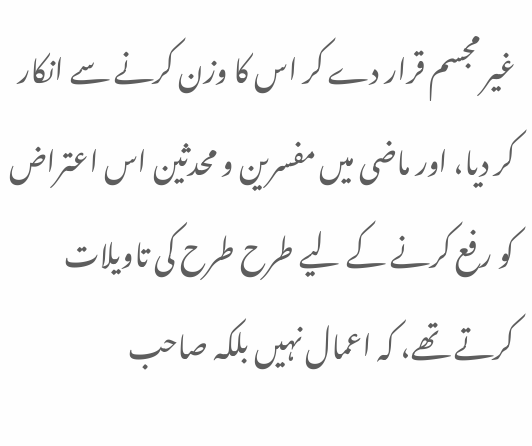غیر مجسم قرار دے کر اس کا وزن کرنے سے انکار کر دیا، اور ماضی میں مفسرین و محدثین اس اعتراض کو رفع کرنے کے لیے طرح طرح کی تاویلات کرتے تھے، کہ اعمال نہیں بلکہ صاحب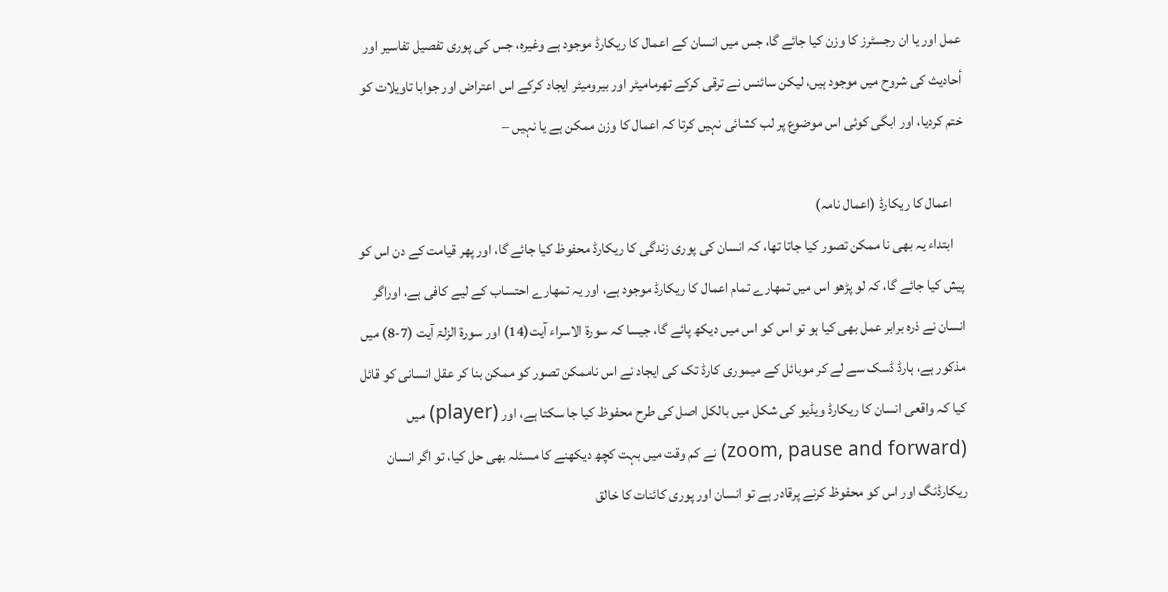عمل اور یا ان رجسٹرز کا وزن کیا جائے گا، جس میں انسان کے اعمال کا ریکارڈ موجود ہے وغیرہ، جس کی پوری تفصیل تفاسیر اور أحادیث کی شروح میں موجود ہیں، لیکن سائنس نے ترقی کرکے تھرمامیٹر اور بیرومیٹر ایجاد کرکے اس اعتراض اور جوابا تاویلات کو ختم کردیا، اور ابگی کوئی اس موضوع پر لب کشائی نہیں کرتا کہ اعمال کا وزن ممکن ہے یا نہیں –

    اعمال کا ریکارڈ (اعمال نامہ)
    ابتداء یہ بھی نا ممکن تصور کیا جاتا تھا، کہ انسان کی پوری زندگی کا ریکارڈ محفوظ کیا جائے گا، اور پھر قیامت کے دن اس کو پیش کیا جائے گا، کہ لو پڑھو اس میں تمھارے تمام اعمال کا ریکارڈ موجود ہے، اور یہ تمھارے احتساب کے لیے کافی ہے، اوراگر انسان نے ذرہ برابر عمل بھی کیا ہو تو اس کو اس میں دیکھ پائے گا، جیسا کہ سورۃ الاسراء آیت(14) اور سورۃ الزلۃ آیت (7-8) میں مذکور ہے، ہارڈ ڈسک سے لے کر موبائل کے میموری کارڈ تک کی ایجاد نے اس ناممکن تصور کو ممکن بنا کر عقل انسانی کو قائل کیا کہ واقعی انسان کا ریکارڈ ویڈیو کی شکل میں بالکل اصل کی طرح محفوظ کیا جا سکتا ہے، اور (player) میں (zoom, pause and forward) نے کم وقت میں بہت کچھ دیکھنے کا مسئلہ بھی حل کیا، تو اگر انسان ریکارڈنگ اور اس کو محفوظ کرنے پرقادر ہے تو انسان اور پوری کائنات کا خالق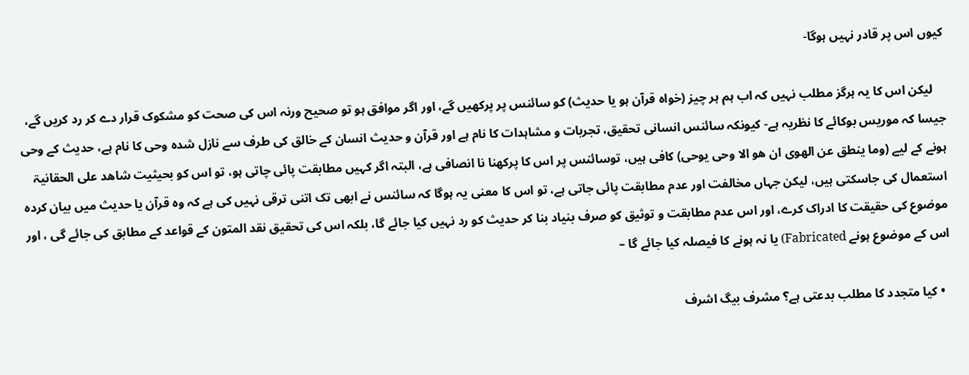کیوں اس پر قادر نہیں ہوگا-

    لیکن اس کا یہ ہرگز مطلب نہیں کہ اب ہم ہر چیز (خواہ قرآن ہو یا حدیث) کو سائنس پر پرکھیں گے، اور اگر موافق ہو تو صحیح ورنہ اس کی صحت کو مشکوک قرار دے کر رد کریں گے، جیسا کہ موریس بوکائے کا نظریہ ہے- کیونکہ سائنس انسانی تحقیق، تجربات و مشاہدات کا نام ہے اور قرآن و حدیث انسان کے خالق کی طرف سے نازل شدہ وحی کا نام ہے، حدیث کے وحی ہونے کے لیے (وما ینطق عن الھوی ان ھو الا وحی یوحی) کافی ہیں، توسائنس پر اس کا پرکھنا نا انصافی ہے، البتہ اگر کہیں مطابقت پائی چاتی ہو، تو اس کو بحیثیت شاھد علی الحقانیۃ استعمال کی جاسکتی ہیں، لیکن جہاں مخالفت اور عدم مطابقت پائی جاتی ہے، تو اس کا معنی یہ ہوگا کہ سائنس نے ابھی تک اتنی ترقی نہیں کی ہے کہ وہ قرآن یا حدیث میں بیان کردہ موضوع کی حقیقت کا ادراک کرے، اور اس عدم مطابقت و توثیق کو صرف بنیاد بنا کر حدیث کو رد نہیں كیا جائے گا، بلکہ اس کی تحقیق نقد المتون کے قواعد کے مطابق کی جائے گی ، اور اس کے موضوع ہونے Fabricated) یا نہ ہونے کا فیصلہ کیا جائے گا –

  • کیا متجدد کا مطلب بدعتی ہے؟ مشرف بیگ اشرف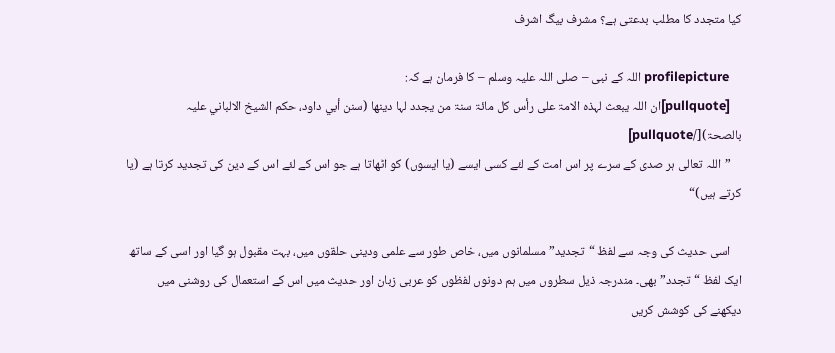کیا متجدد کا مطلب بدعتی ہے؟ مشرف بیگ اشرف

    profilepicture اللہ کے نبی – صلى اللہ عليہ وسلم – کا فرمان ہے کہ:
    [pullquote]ان اللہ يبعث لہذہ الامۃ على رأس كل مائۃ سنۃ من يجدد لہا دينھا (سنن أبي داود، حكم الشيخ الالباني عليہ بالصحۃ)[/pullquote]
    ”اللہ تعالی ہر صدی کے سرے پر اس امت کے لئے کسی ایسے (یا ایسوں) کو اٹھاتا ہے جو اس کے لئے اس کے دین کی تجدید کرتا ہے (یا کرتے ہیں)“

    اسی حدیث کی وجہ سے لفظ “تجدید” مسلمانوں میں، خاص طور سے علمی ودینی حلقوں میں، بہت مقبول ہو گیا اور اسی کے ساتھ ایک لفظ “تجدد” بھی۔ مندرجہ ذیل سطروں میں ہم دونوں لفظوں کو عربی زبان اور حدیث میں اس کے استعمال کی روشنی میں دیکھنے کی کوشش کریں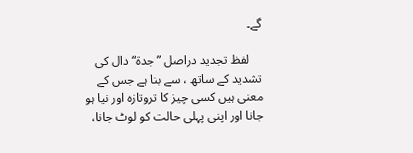گے۔

    لفظ تجدید دراصل ”جدۃ“ دال کی تشدید کے ساتھ ، سے بنا ہے جس کے معنی ہیں کسی چیز کا تروتازہ اور نیا ہو جانا اور اپنی پہلی حالت کو لوٹ جانا،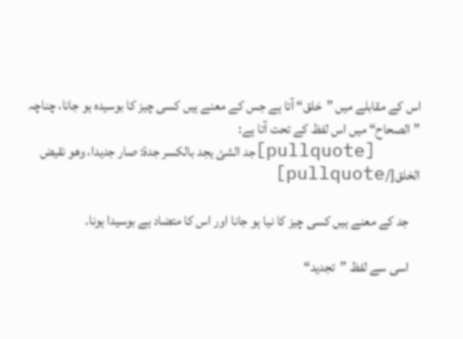اس کے مقابلے میں ”خلق“ آتا ہے جس کے معنے ہیں کسی چیز کا بوسیدہ ہو جانا، چناچہ ”الصحاح“ میں اس لفظ کے تحت آتا ہے:
    [pullquote]جد الشئ يجد بالكسر جدۃ: صار جديدا، وھو نقيض الخلق[/pullquote]

    جد کے معنے ہیں کسی چیز کا نیا ہو جانا اور اس کا متضاد ہے بوسیدا ہونا۔

    اسی سے لفظ ”تجدید“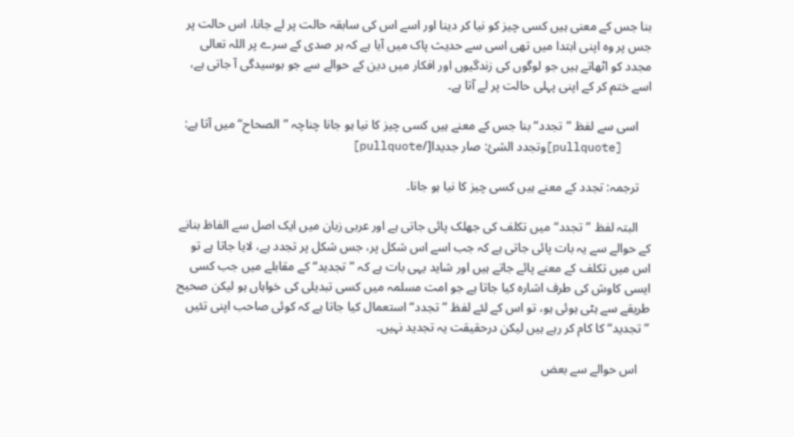بنا جس کے معنی ہیں کسی چیز کو نیا کر دینا اور اسے اس کی سابقہ حالت پر لے جانا، اس حالت پر جس پر وہ اپنی ابتدا میں تھی اسی سے حدیث پاک میں آیا ہے کہ ہر صدی کے سرے پر اللہ تعالی مجدد کو اٹھاتے ہیں جو لوگوں کی زندگیوں اور افکار میں دین کے حوالے سے جو بوسیدگی آ جاتی ہے، اسے ختم کر کے اپنی پہلی حالت پر لے آتا ہے۔

    اسی سے لفظ ”تجدد“ بنا جس کے معنے ہیں کسی چیز کا نیا ہو جانا چناچہ ”الصحاح“ میں آتا ہے:
    [pullquote]وتجدد الشئ: صار جديدا[/pullquote]

    ترجمہ: تجدد کے معنے ہیں کسی چیز کا نیا ہو جانا۔

    البتہ لفظ ”تجدد“ میں تکلف کی جھلک پائی جاتی ہے اور عربی زبان میں ایک اصل سے الفاظ بنانے کے حوالے سے یہ بات پائی جاتی ہے کہ جب اسے اس شکل پر، جس شکل پر تجدد ہے، لایا جاتا ہے تو اس میں تکلف کے معنے پائے جاتے ہیں اور شاید یہی بات ہے کہ ”تجدید“ کے مقابلے میں جب کسی ایسی کاوش کی طرف اشارہ کیا جاتا ہے جو امت مسلمہ میں کسی تبدیلی کی خواہاں ہو لیکن صحیح طریقے سے ہٹی ہوئی ہو، تو اس کے لئے لفظ ”تجدد“ استعمال کیا جاتا ہے کہ کوئی صاحب اپنی تئیں ”تجدید“ کا کام کر رہے ہیں لیکن درحقیقت یہ تجدید نہیں۔

    اس حوالے سے بعض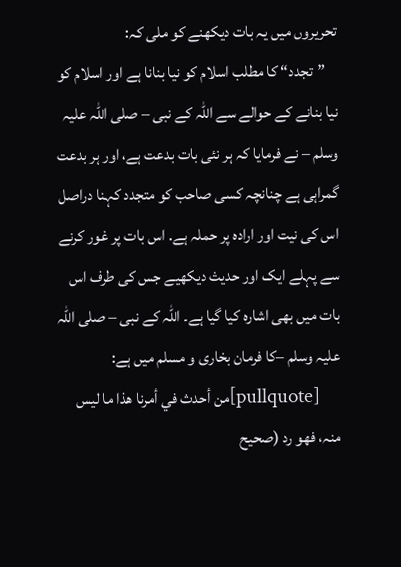تحریروں میں یہ بات دیکھنے کو ملی کہ:
    ”تجدد“ کا مطلب اسلام کو نیا بنانا ہے اور اسلام کو نیا بنانے کے حوالے سے اللہ کے نبی – صلى اللہ عليہ وسلم – نے فرمایا کہ ہر نئی بات بدعت ہے، اور ہر بدعت گمراہی ہے چنانچہ کسی صاحب کو متجدد کہنا دراصل اس کی نیت اور ارادہ پر حملہ ہے. اس بات پر غور کرنے سے پہلے ایک اور حدیث دیکھیے جس کی طرف اس بات میں بھی اشارہ کیا گیا ہے۔ اللہ کے نبی – صلى اللہ عليہ وسلم –کا فرمان بخاری و مسلم میں ہے:
    [pullquote]من أحدث في أمرنا ھذا ما ليس منہ، فھو رد (صحيح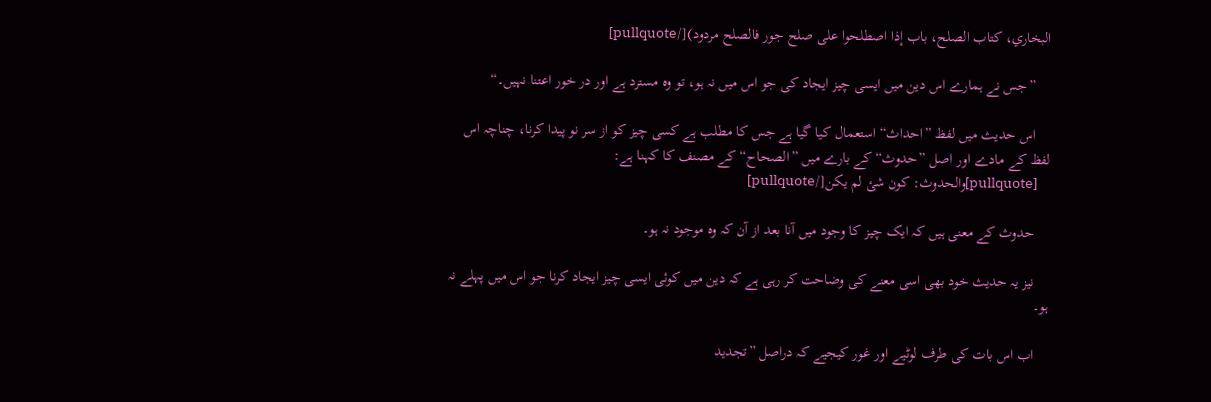البخاري، كتاب الصلح، باب إذا اصطلحوا على صلح جور فالصلح مردود)[/pullquote]

    ”جس نے ہمارے اس دین میں ایسی چیز ایجاد کی جو اس میں نہ ہو، تو وہ مسترد ہے اور در خور اعتنا نہیں۔“

    اس حدیث میں لفظ ”احداث“ استعمال کیا گیا ہے جس کا مطلب ہے کسی چیز کو از سر نو پیدا کرنا، چناچہ اس لفظ کے مادے اور اصل ”حدوث“ کے بارے میں ”الصحاح“ کے مصنف کا کہنا ہے:
    [pullquote]والحدوث: كون شئ لم يكن[/pullquote]

    حدوث کے معنی ہیں کہ ایک چیز کا وجود میں آنا بعد از آن کہ وہ موجود نہ ہو۔

    نیز یہ حدیث خود بھی اسی معنے کی وضاحت کر رہی ہے کہ دین میں کوئی ایسی چیز ایجاد کرنا جو اس میں پہلے نہ ہو۔

    اب اس بات کی طرف لوٹیے اور غور کیجیے کہ دراصل ”تجدید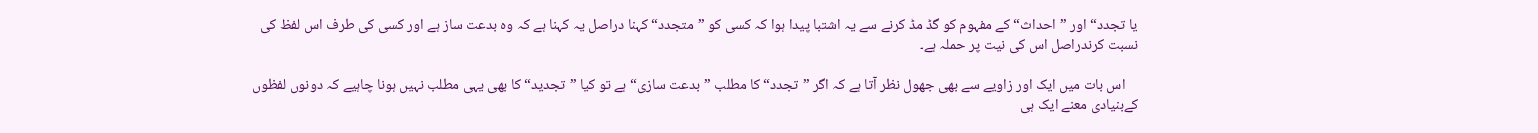یا تجدد“ اور ”احداث“ کے مفہوم کو گڈ مڈ کرنے سے یہ اشتبا پیدا ہوا کہ کسی کو ”متجدد“ کہنا دراصل یہ کہنا ہے کہ وہ بدعت ساز ہے اور کسی کی طرف اس لفظ کی نسبت کرندراصل اس کی نیت پر حملہ ہے۔

    اس بات میں ایک اور زاویے سے بھی جھول نظر آتا ہے کہ اگر ”تجدد“ کا مطلب ”بدعت سازی“ ہے تو کیا ”تجدید“ کا بھی یہی مطلب نہیں ہونا چاہیے کہ دونوں لفظوں کےبنیادی معنے ایک ہی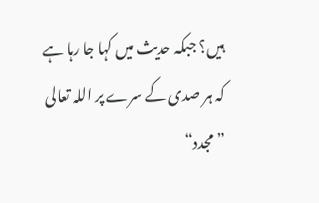ہیں؟ جبکہ حدیث میں کہا جا رہا ہے کہ ہر صدی کے سرے پر اللہ تعالی ”مجدد“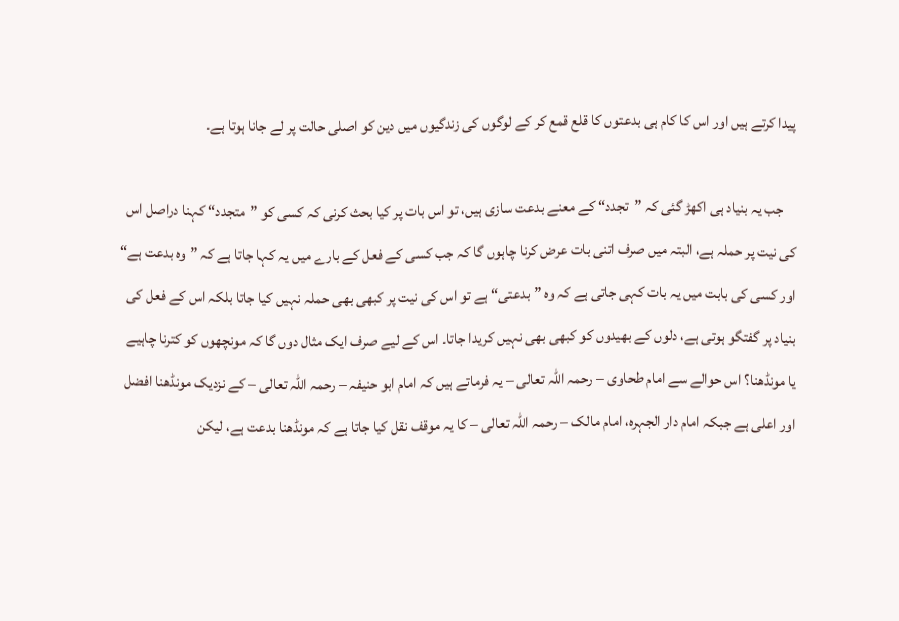پیدا کرتے ہیں اور اس کا کام ہی بدعتوں کا قلع قمع کر کے لوگوں کی زندگیوں میں دین کو اصلی حالت پر لے جانا ہوتا ہے۔

    جب یہ بنیاد ہی اکھڑ گئی کہ ”تجدد“ کے معنے بدعت سازی ہیں، تو اس بات پر کیا بحث کرنی کہ کسی کو ”متجدد“ کہنا دراصل اس کی نیت پر حملہ ہے، البتہ میں صرف اتنی بات عرض کرنا چاہوں گا کہ جب کسی کے فعل کے بارے میں یہ کہا جاتا ہے کہ ”وہ بدعت ہے“ اور کسی کی بابت میں یہ بات کہی جاتی ہے کہ وہ ”بدعتی“ ہے تو اس کی نیت پر کبھی بھی حملہ نہیں کیا جاتا بلکہ اس کے فعل کی بنیاد پر گفتگو ہوتی ہے، دلوں کے بھیدوں کو کبھی بھی نہیں کریدا جاتا۔ اس کے لیے صرف ایک مثال دوں گا کہ مونچھوں کو کترنا چاہیے یا مونڈھنا؟ اس حوالے سے امام طحاوی – رحمہ اللہ تعالى – یہ فرماتے ہیں کہ امام ابو حنیفہ – رحمہ اللہ تعالى – کے نزدیک مونڈھنا افضل اور اعلی ہے جبکہ امام دار الجہرہ، امام مالک – رحمہ اللہ تعالى – کا یہ موقف نقل کیا جاتا ہے کہ مونڈھنا بدعت ہے، لیکن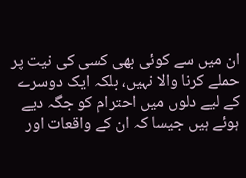ان میں سے کوئی بھی کسی کی نیت پر حملے کرنا والا نہیں، بلکہ ایک دوسرے کے لیے دلوں میں احترام کو جگہ دیے ہوئے ہیں جیسا کہ ان کے واقعات اور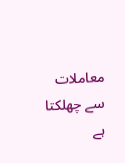معاملات سے چھلکتا ہے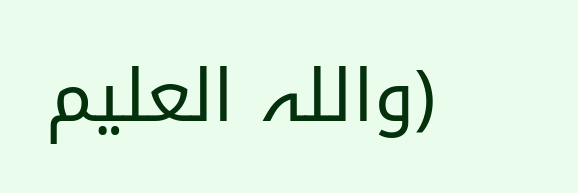(واللہ العليم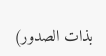بذات الصدور)